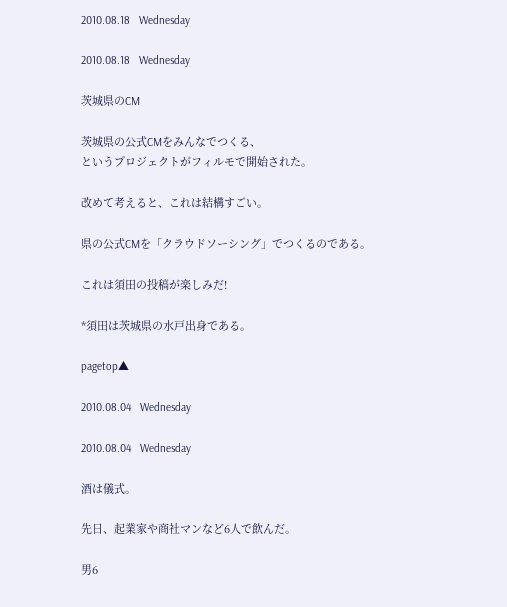2010.08.18   Wednesday

2010.08.18   Wednesday

茨城県のCM

茨城県の公式CMをみんなでつくる、
というプロジェクトがフィルモで開始された。

改めて考えると、これは結構すごい。

県の公式CMを「クラウドソーシング」でつくるのである。

これは須田の投稿が楽しみだ!

*須田は茨城県の水戸出身である。

pagetop▲

2010.08.04   Wednesday

2010.08.04   Wednesday

酒は儀式。

先日、起業家や商社マンなど6人で飲んだ。

男6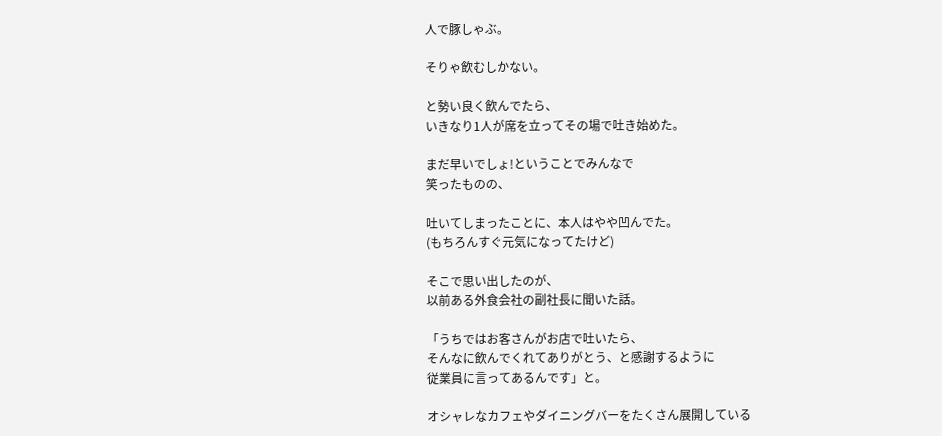人で豚しゃぶ。

そりゃ飲むしかない。

と勢い良く飲んでたら、
いきなり1人が席を立ってその場で吐き始めた。

まだ早いでしょ!ということでみんなで
笑ったものの、

吐いてしまったことに、本人はやや凹んでた。
(もちろんすぐ元気になってたけど)

そこで思い出したのが、
以前ある外食会社の副社長に聞いた話。

「うちではお客さんがお店で吐いたら、
そんなに飲んでくれてありがとう、と感謝するように
従業員に言ってあるんです」と。

オシャレなカフェやダイニングバーをたくさん展開している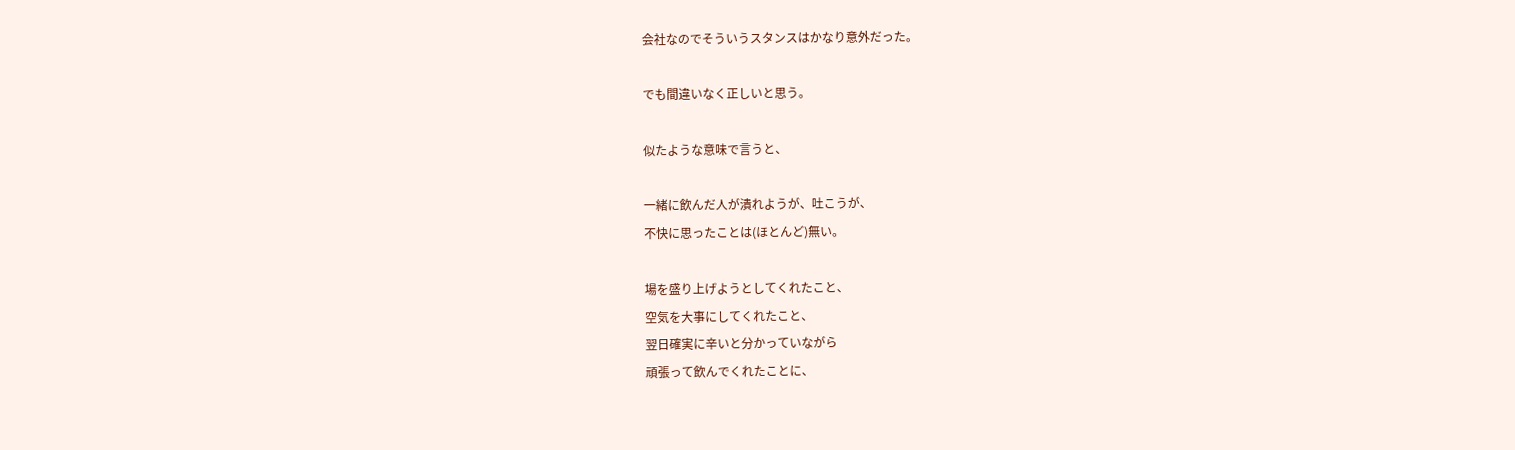会社なのでそういうスタンスはかなり意外だった。

でも間違いなく正しいと思う。

似たような意味で言うと、

一緒に飲んだ人が潰れようが、吐こうが、
不快に思ったことは(ほとんど)無い。

場を盛り上げようとしてくれたこと、
空気を大事にしてくれたこと、
翌日確実に辛いと分かっていながら
頑張って飲んでくれたことに、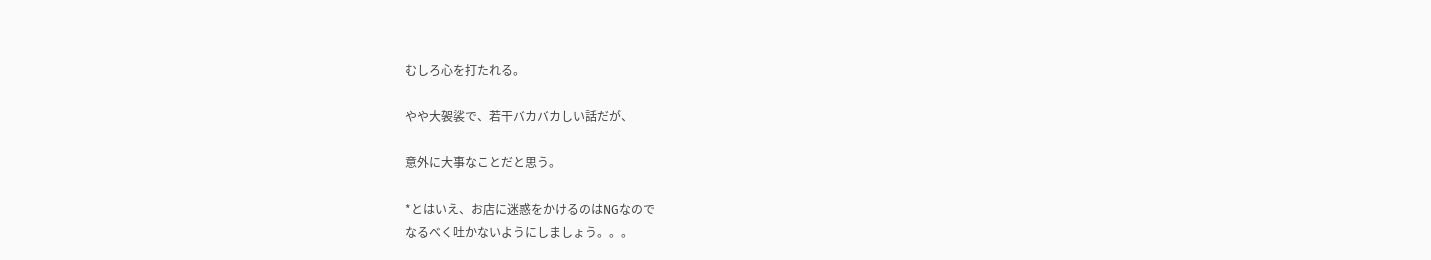むしろ心を打たれる。

やや大袈裟で、若干バカバカしい話だが、

意外に大事なことだと思う。

*とはいえ、お店に迷惑をかけるのはNGなので
なるべく吐かないようにしましょう。。。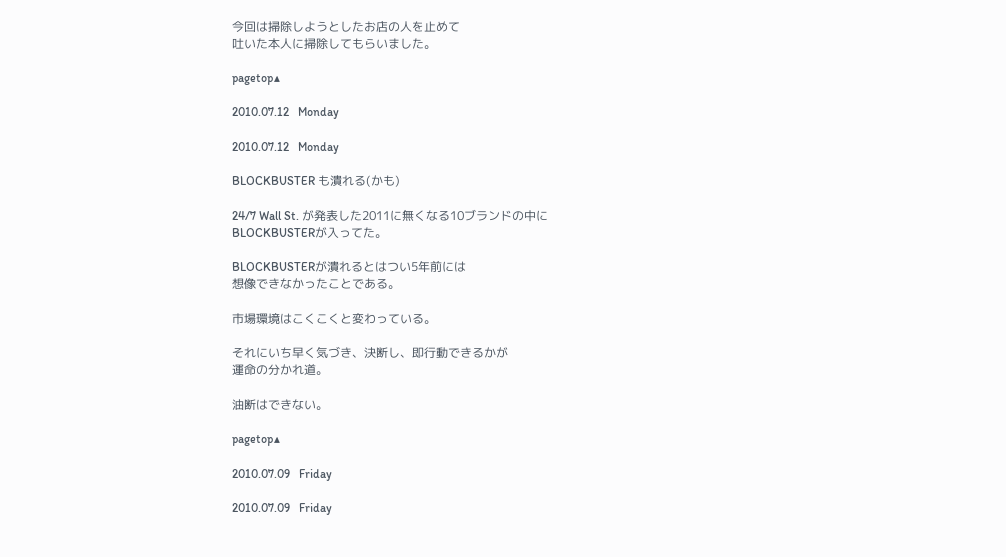今回は掃除しようとしたお店の人を止めて
吐いた本人に掃除してもらいました。

pagetop▲

2010.07.12   Monday

2010.07.12   Monday

BLOCKBUSTER も潰れる(かも)

24/7 Wall St. が発表した2011に無くなる10ブランドの中に
BLOCKBUSTERが入ってた。

BLOCKBUSTERが潰れるとはつい5年前には
想像できなかったことである。

市場環境はこくこくと変わっている。

それにいち早く気づき、決断し、即行動できるかが
運命の分かれ道。

油断はできない。

pagetop▲

2010.07.09   Friday

2010.07.09   Friday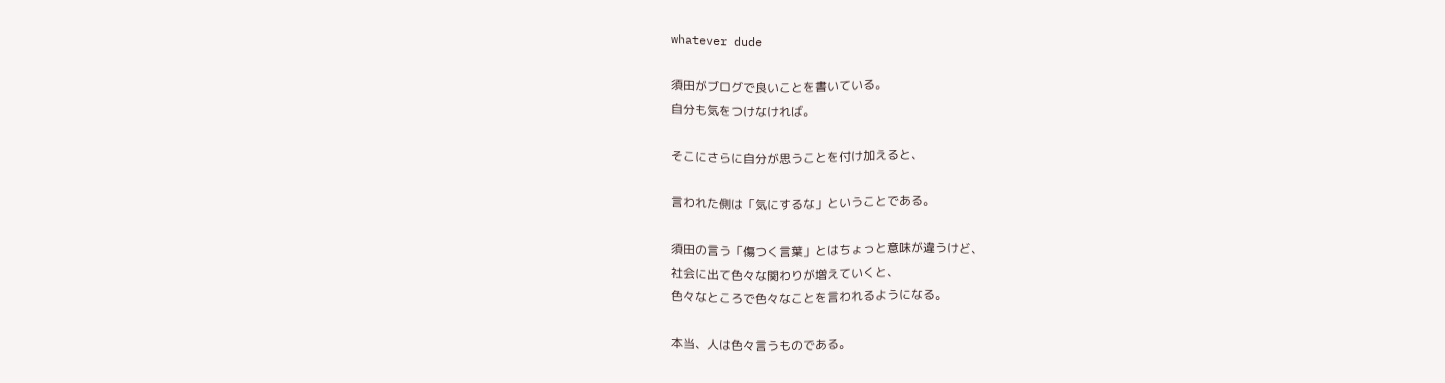whatever dude

須田がブログで良いことを書いている。
自分も気をつけなければ。

そこにさらに自分が思うことを付け加えると、

言われた側は「気にするな」ということである。

須田の言う「傷つく言葉」とはちょっと意味が違うけど、
社会に出て色々な関わりが増えていくと、
色々なところで色々なことを言われるようになる。

本当、人は色々言うものである。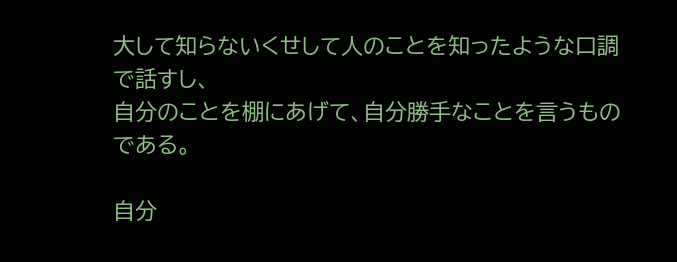大して知らないくせして人のことを知ったような口調で話すし、
自分のことを棚にあげて、自分勝手なことを言うものである。

自分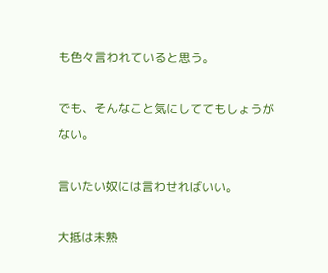も色々言われていると思う。

でも、そんなこと気にしててもしょうがない。

言いたい奴には言わせればいい。

大抵は未熟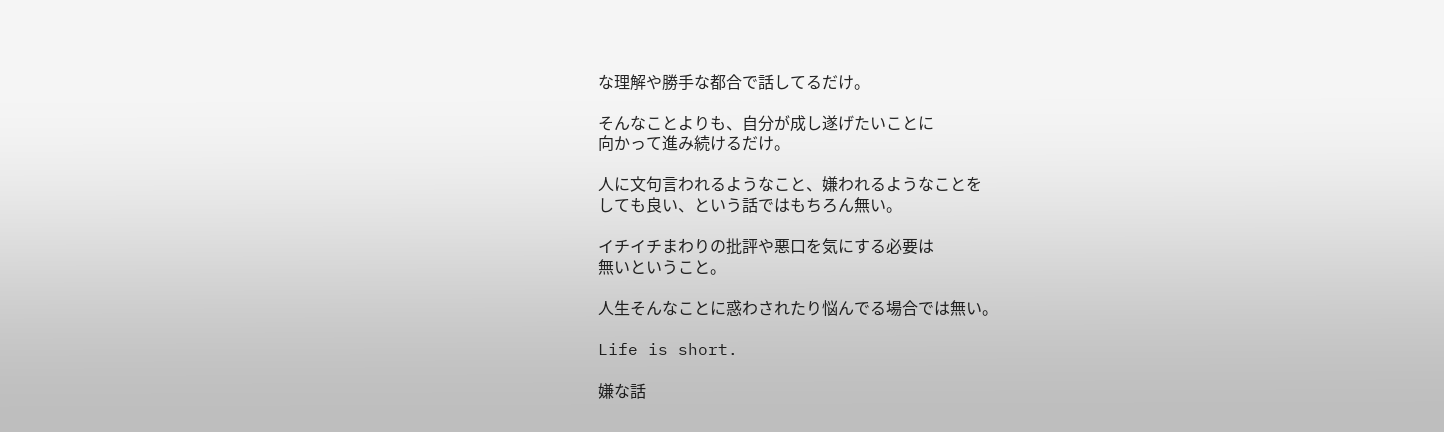な理解や勝手な都合で話してるだけ。

そんなことよりも、自分が成し遂げたいことに
向かって進み続けるだけ。

人に文句言われるようなこと、嫌われるようなことを
しても良い、という話ではもちろん無い。

イチイチまわりの批評や悪口を気にする必要は
無いということ。

人生そんなことに惑わされたり悩んでる場合では無い。

Life is short.

嫌な話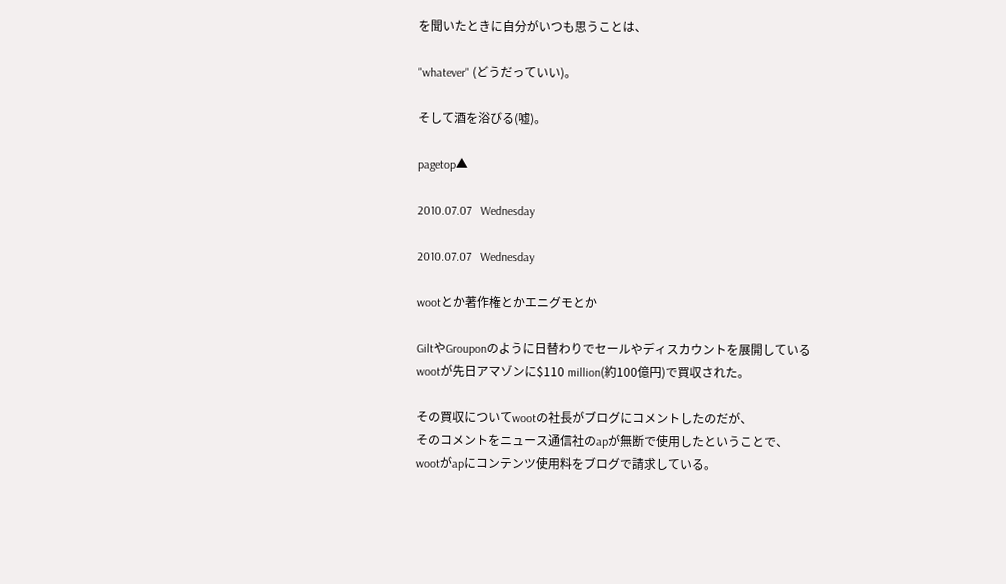を聞いたときに自分がいつも思うことは、

"whatever" (どうだっていい)。

そして酒を浴びる(嘘)。

pagetop▲

2010.07.07   Wednesday

2010.07.07   Wednesday

wootとか著作権とかエニグモとか

GiltやGrouponのように日替わりでセールやディスカウントを展開している
wootが先日アマゾンに$110 million(約100億円)で買収された。

その買収についてwootの社長がブログにコメントしたのだが、
そのコメントをニュース通信社のapが無断で使用したということで、
wootがapにコンテンツ使用料をブログで請求している。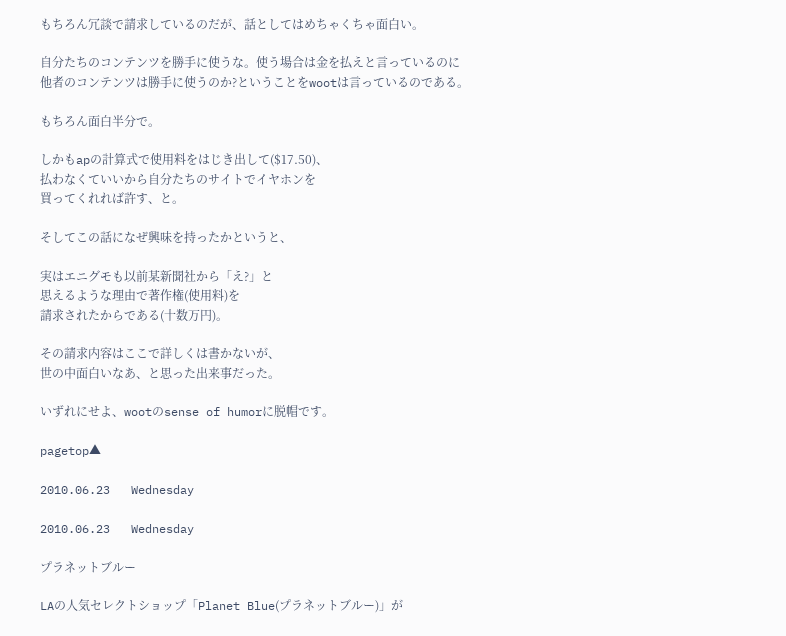もちろん冗談で請求しているのだが、話としてはめちゃくちゃ面白い。

自分たちのコンテンツを勝手に使うな。使う場合は金を払えと言っているのに
他者のコンテンツは勝手に使うのか?ということをwootは言っているのである。

もちろん面白半分で。

しかもapの計算式で使用料をはじき出して($17.50)、
払わなくていいから自分たちのサイトでイヤホンを
買ってくれれば許す、と。

そしてこの話になぜ興味を持ったかというと、

実はエニグモも以前某新聞社から「え?」と
思えるような理由で著作権(使用料)を
請求されたからである(十数万円)。

その請求内容はここで詳しくは書かないが、
世の中面白いなあ、と思った出来事だった。

いずれにせよ、wootのsense of humorに脱帽です。

pagetop▲

2010.06.23   Wednesday

2010.06.23   Wednesday

プラネットブルー

LAの人気セレクトショップ「Planet Blue(プラネットブルー)」が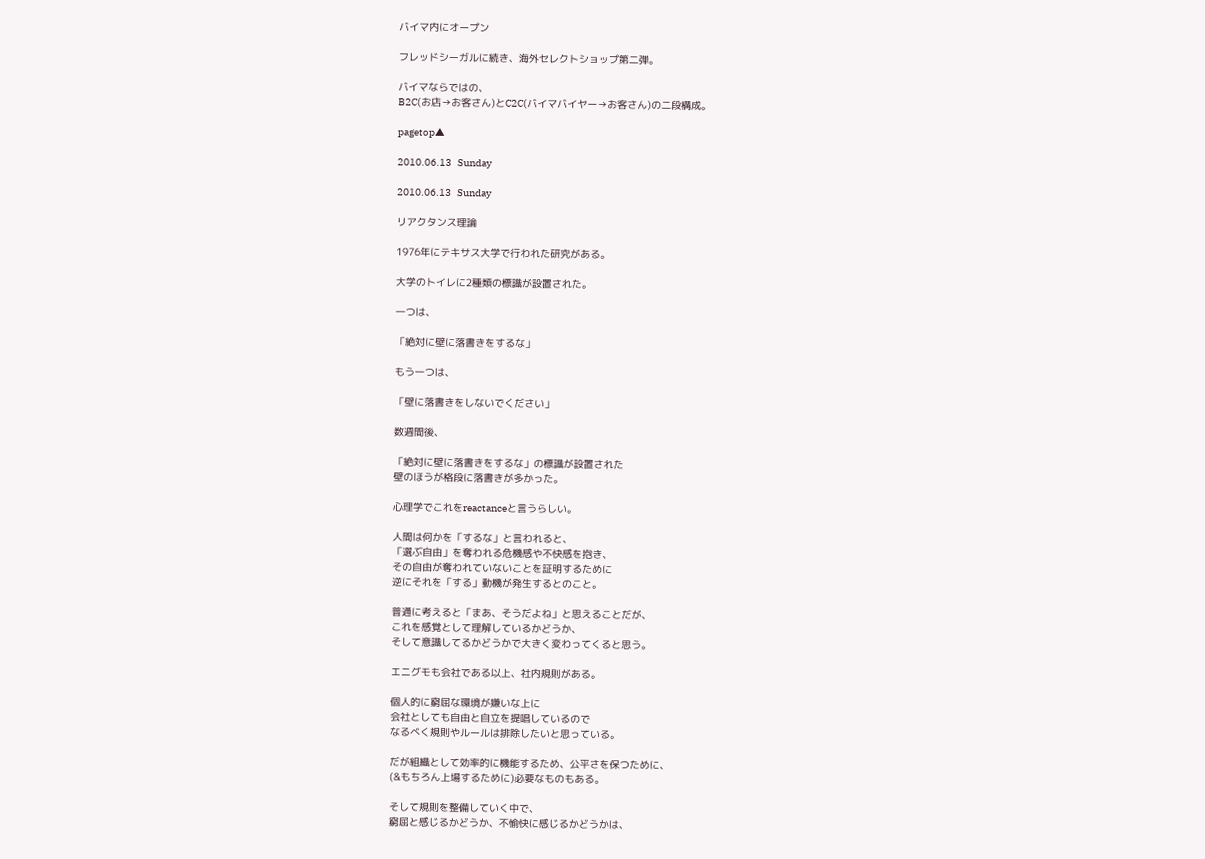バイマ内にオープン

フレッドシーガルに続き、海外セレクトショップ第二弾。

バイマならではの、
B2C(お店→お客さん)とC2C(バイマバイヤー→お客さん)の二段構成。

pagetop▲

2010.06.13   Sunday

2010.06.13   Sunday

リアクタンス理論

1976年にテキサス大学で行われた研究がある。

大学のトイレに2種類の標識が設置された。

一つは、

「絶対に壁に落書きをするな」

もう一つは、

「壁に落書きをしないでください」

数週間後、

「絶対に壁に落書きをするな」の標識が設置された
壁のほうが格段に落書きが多かった。

心理学でこれをreactanceと言うらしい。

人間は何かを「するな」と言われると、
「選ぶ自由」を奪われる危機感や不快感を抱き、
その自由が奪われていないことを証明するために
逆にそれを「する」動機が発生するとのこと。

普通に考えると「まあ、そうだよね」と思えることだが、
これを感覚として理解しているかどうか、
そして意識してるかどうかで大きく変わってくると思う。

エニグモも会社である以上、社内規則がある。

個人的に窮屈な環境が嫌いな上に
会社としても自由と自立を提唱しているので
なるべく規則やルールは排除したいと思っている。

だが組織として効率的に機能するため、公平さを保つために、
(&もちろん上場するために)必要なものもある。

そして規則を整備していく中で、
窮屈と感じるかどうか、不愉快に感じるかどうかは、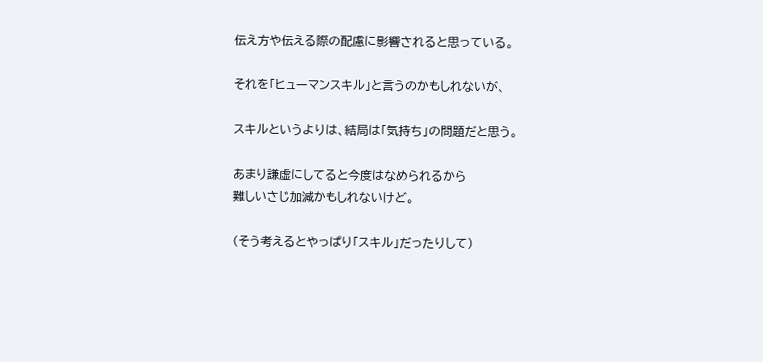伝え方や伝える際の配慮に影響されると思っている。

それを「ヒューマンスキル」と言うのかもしれないが、

スキルというよりは、結局は「気持ち」の問題だと思う。

あまり謙虚にしてると今度はなめられるから
難しいさじ加減かもしれないけど。

(そう考えるとやっぱり「スキル」だったりして)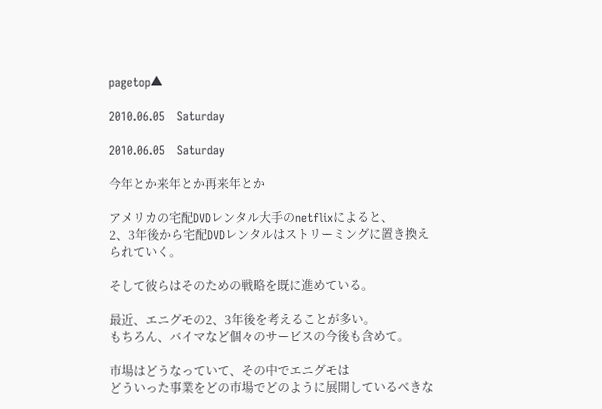pagetop▲

2010.06.05   Saturday

2010.06.05   Saturday

今年とか来年とか再来年とか

アメリカの宅配DVDレンタル大手のnetflixによると、
2、3年後から宅配DVDレンタルはストリーミングに置き換えられていく。

そして彼らはそのための戦略を既に進めている。

最近、エニグモの2、3年後を考えることが多い。
もちろん、バイマなど個々のサービスの今後も含めて。

市場はどうなっていて、その中でエニグモは
どういった事業をどの市場でどのように展開しているべきな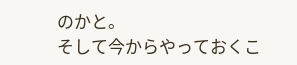のかと。
そして今からやっておくこ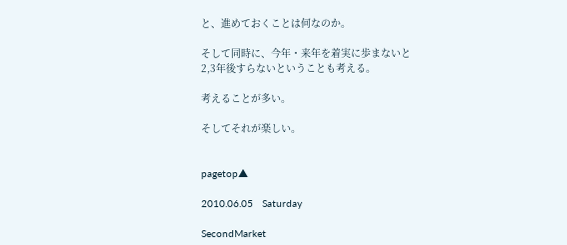と、進めておくことは何なのか。

そして同時に、今年・来年を着実に歩まないと
2,3年後すらないということも考える。

考えることが多い。

そしてそれが楽しい。


pagetop▲

2010.06.05   Saturday

SecondMarket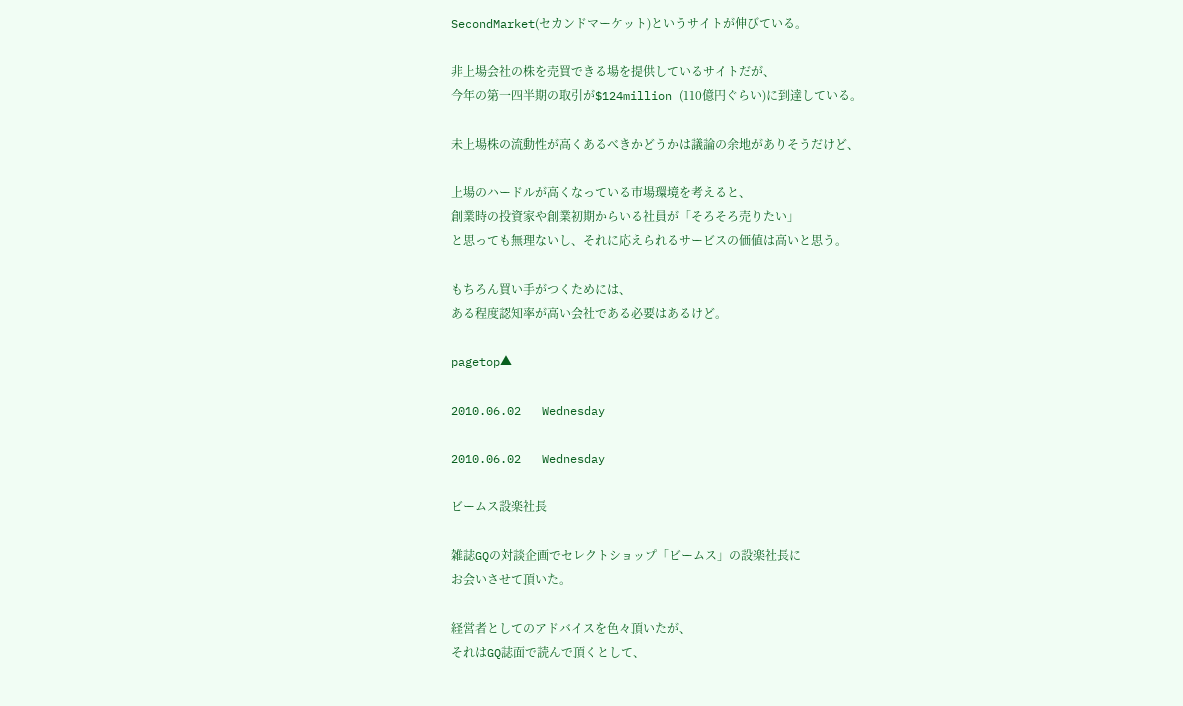SecondMarket(セカンドマーケット)というサイトが伸びている。

非上場会社の株を売買できる場を提供しているサイトだが、
今年の第一四半期の取引が$124million (110億円ぐらい)に到達している。

未上場株の流動性が高くあるべきかどうかは議論の余地がありそうだけど、

上場のハードルが高くなっている市場環境を考えると、
創業時の投資家や創業初期からいる社員が「そろそろ売りたい」
と思っても無理ないし、それに応えられるサービスの価値は高いと思う。

もちろん買い手がつくためには、
ある程度認知率が高い会社である必要はあるけど。

pagetop▲

2010.06.02   Wednesday

2010.06.02   Wednesday

ビームス設楽社長

雑誌GQの対談企画でセレクトショップ「ビームス」の設楽社長に
お会いさせて頂いた。

経営者としてのアドバイスを色々頂いたが、
それはGQ誌面で読んで頂くとして、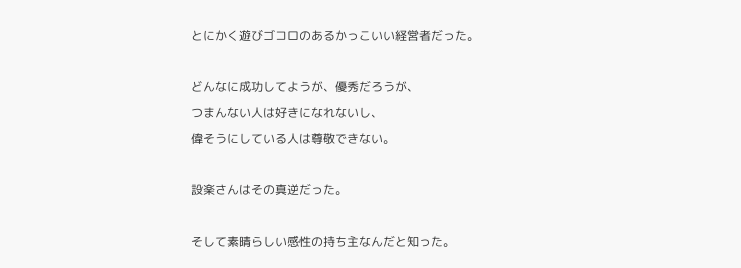とにかく遊びゴコロのあるかっこいい経営者だった。

どんなに成功してようが、優秀だろうが、
つまんない人は好きになれないし、
偉そうにしている人は尊敬できない。

設楽さんはその真逆だった。

そして素晴らしい感性の持ち主なんだと知った。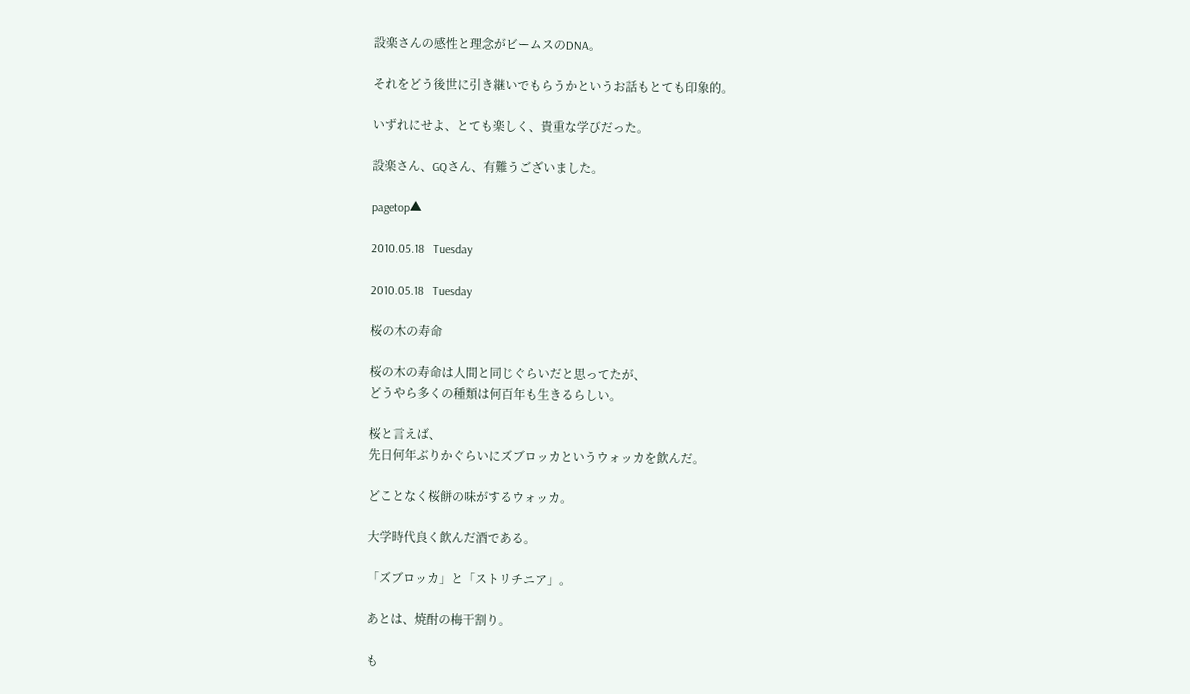設楽さんの感性と理念がビームスのDNA。

それをどう後世に引き継いでもらうかというお話もとても印象的。

いずれにせよ、とても楽しく、貴重な学びだった。

設楽さん、GQさん、有難うございました。

pagetop▲

2010.05.18   Tuesday

2010.05.18   Tuesday

桜の木の寿命

桜の木の寿命は人間と同じぐらいだと思ってたが、
どうやら多くの種類は何百年も生きるらしい。

桜と言えば、
先日何年ぶりかぐらいにズブロッカというウォッカを飲んだ。

どことなく桜餅の味がするウォッカ。

大学時代良く飲んだ酒である。

「ズブロッカ」と「ストリチニア」。

あとは、焼酎の梅干割り。

も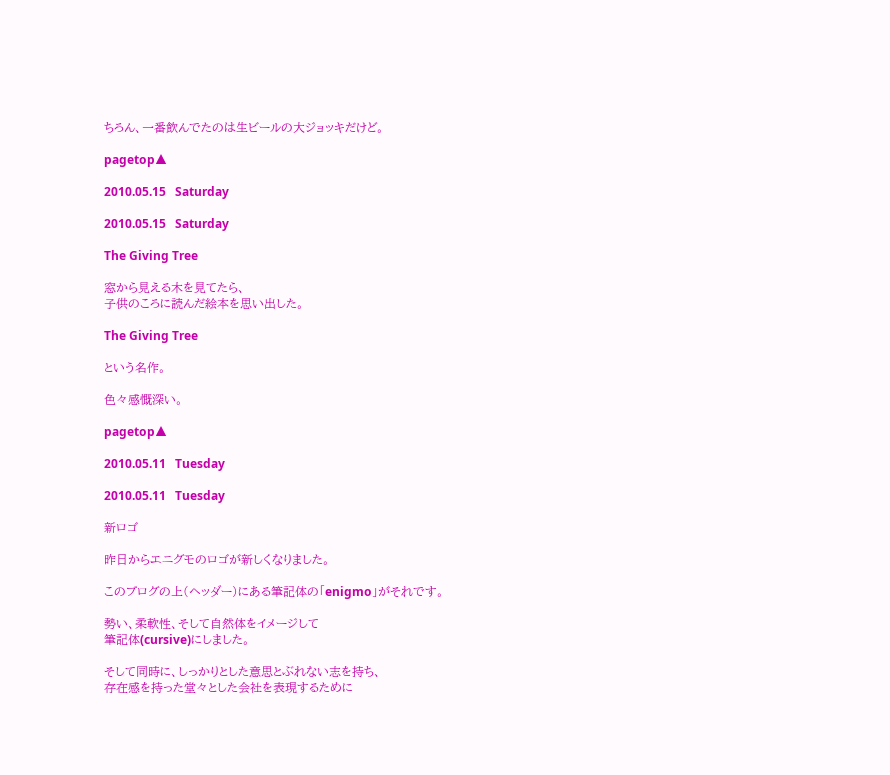ちろん、一番飲んでたのは生ビールの大ジョッキだけど。

pagetop▲

2010.05.15   Saturday

2010.05.15   Saturday

The Giving Tree

窓から見える木を見てたら、
子供のころに読んだ絵本を思い出した。

The Giving Tree

という名作。

色々感慨深い。

pagetop▲

2010.05.11   Tuesday

2010.05.11   Tuesday

新ロゴ

昨日からエニグモのロゴが新しくなりました。

このブログの上(ヘッダー)にある筆記体の「enigmo」がそれです。

勢い、柔軟性、そして自然体をイメージして
筆記体(cursive)にしました。

そして同時に、しっかりとした意思とぶれない志を持ち、
存在感を持った堂々とした会社を表現するために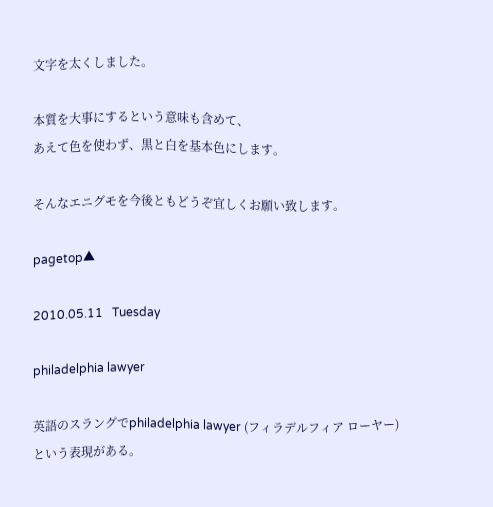文字を太くしました。

本質を大事にするという意味も含めて、
あえて色を使わず、黒と白を基本色にします。

そんなエニグモを今後ともどうぞ宜しくお願い致します。

pagetop▲

2010.05.11   Tuesday

philadelphia lawyer

英語のスラングでphiladelphia lawyer (フィラデルフィア ローヤー)
という表現がある。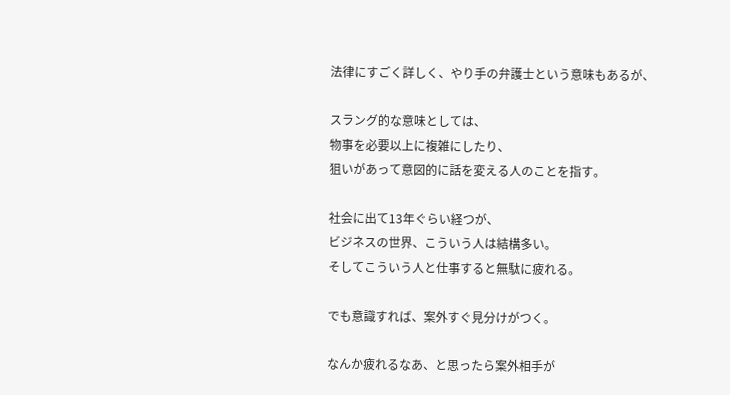法律にすごく詳しく、やり手の弁護士という意味もあるが、

スラング的な意味としては、
物事を必要以上に複雑にしたり、
狙いがあって意図的に話を変える人のことを指す。

社会に出て13年ぐらい経つが、
ビジネスの世界、こういう人は結構多い。
そしてこういう人と仕事すると無駄に疲れる。

でも意識すれば、案外すぐ見分けがつく。

なんか疲れるなあ、と思ったら案外相手が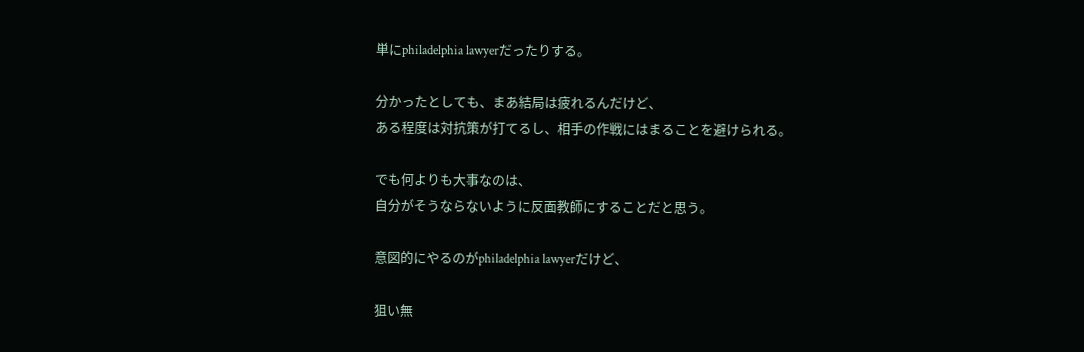単にphiladelphia lawyerだったりする。

分かったとしても、まあ結局は疲れるんだけど、
ある程度は対抗策が打てるし、相手の作戦にはまることを避けられる。

でも何よりも大事なのは、
自分がそうならないように反面教師にすることだと思う。

意図的にやるのがphiladelphia lawyerだけど、

狙い無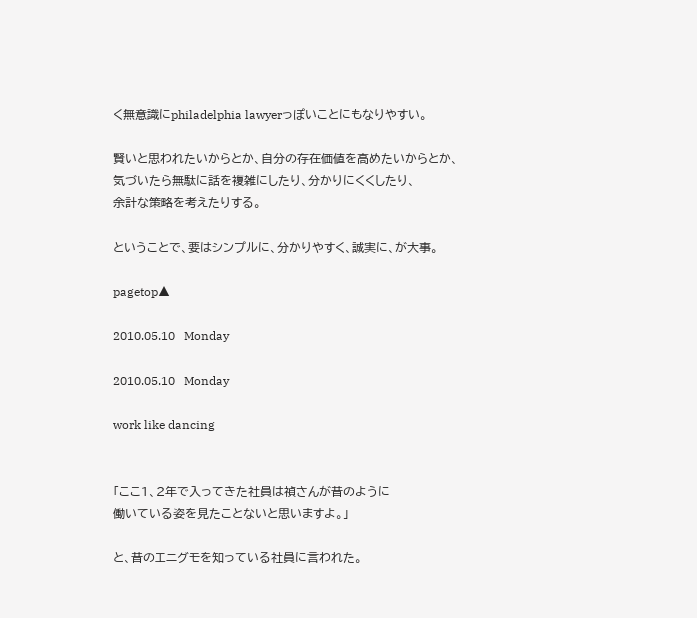く無意識にphiladelphia lawyerっぽいことにもなりやすい。

賢いと思われたいからとか、自分の存在価値を高めたいからとか、
気づいたら無駄に話を複雑にしたり、分かりにくくしたり、
余計な策略を考えたりする。

ということで、要はシンプルに、分かりやすく、誠実に、が大事。

pagetop▲

2010.05.10   Monday

2010.05.10   Monday

work like dancing


「ここ1、2年で入ってきた社員は禎さんが昔のように
働いている姿を見たことないと思いますよ。」

と、昔のエニグモを知っている社員に言われた。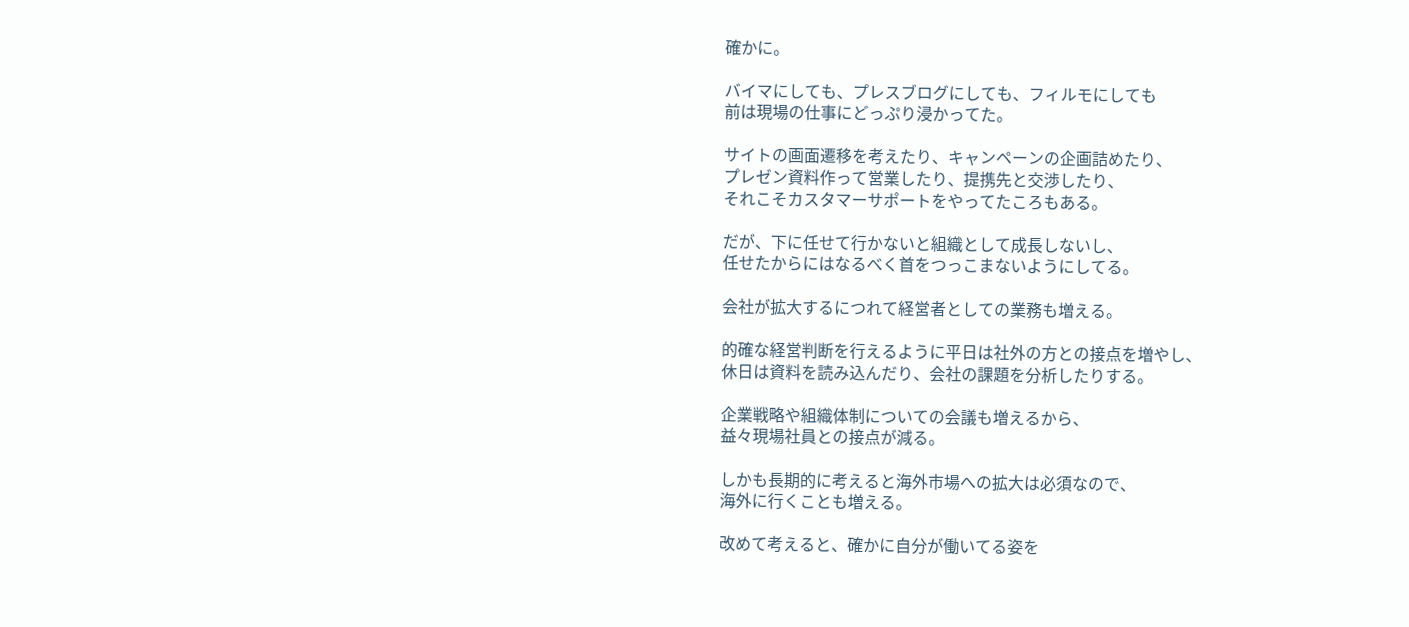確かに。

バイマにしても、プレスブログにしても、フィルモにしても
前は現場の仕事にどっぷり浸かってた。

サイトの画面遷移を考えたり、キャンペーンの企画詰めたり、
プレゼン資料作って営業したり、提携先と交渉したり、
それこそカスタマーサポートをやってたころもある。

だが、下に任せて行かないと組織として成長しないし、
任せたからにはなるべく首をつっこまないようにしてる。

会社が拡大するにつれて経営者としての業務も増える。

的確な経営判断を行えるように平日は社外の方との接点を増やし、
休日は資料を読み込んだり、会社の課題を分析したりする。

企業戦略や組織体制についての会議も増えるから、
益々現場社員との接点が減る。

しかも長期的に考えると海外市場への拡大は必須なので、
海外に行くことも増える。

改めて考えると、確かに自分が働いてる姿を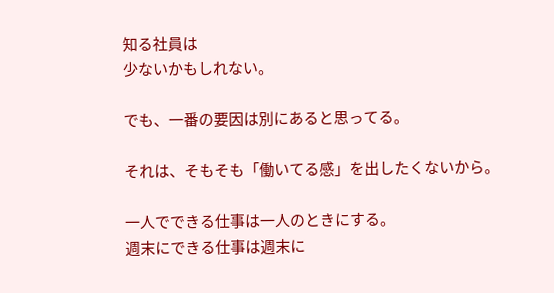知る社員は
少ないかもしれない。

でも、一番の要因は別にあると思ってる。

それは、そもそも「働いてる感」を出したくないから。

一人でできる仕事は一人のときにする。
週末にできる仕事は週末に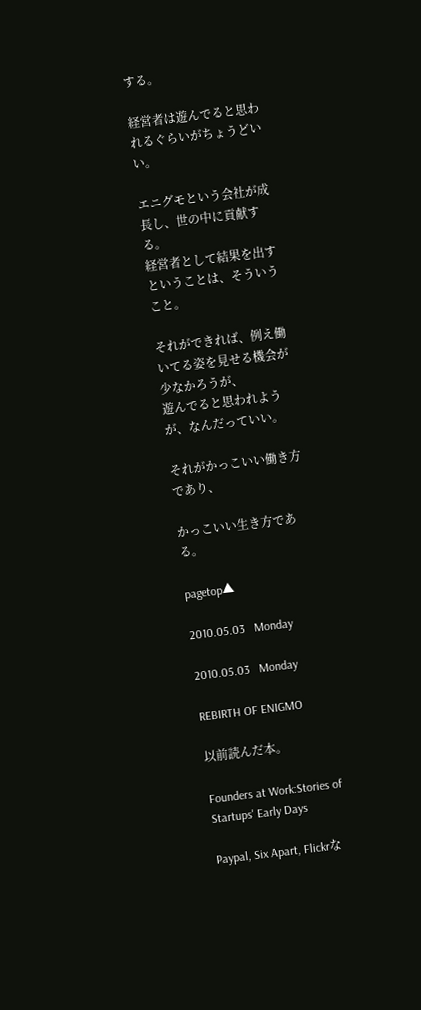する。

経営者は遊んでると思われるぐらいがちょうどいい。

エニグモという会社が成長し、世の中に貢献する。
経営者として結果を出すということは、そういうこと。

それができれば、例え働いてる姿を見せる機会が少なかろうが、
遊んでると思われようが、なんだっていい。

それがかっこいい働き方であり、

かっこいい生き方である。

pagetop▲

2010.05.03   Monday

2010.05.03   Monday

REBIRTH OF ENIGMO

以前読んだ本。

Founders at Work:Stories of Startups' Early Days

Paypal, Six Apart, Flickrな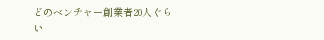どのベンチャー創業者20人ぐらい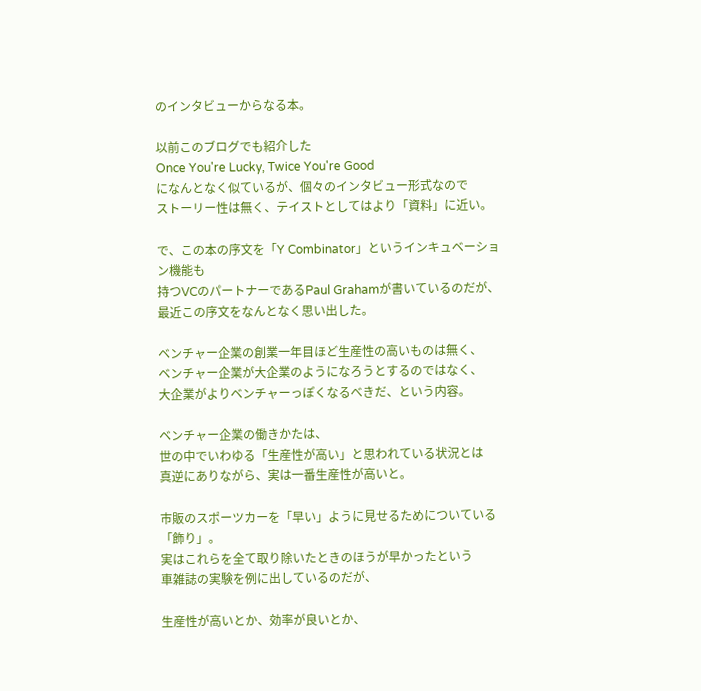のインタビューからなる本。

以前このブログでも紹介した
Once You're Lucky, Twice You're Good
になんとなく似ているが、個々のインタビュー形式なので
ストーリー性は無く、テイストとしてはより「資料」に近い。

で、この本の序文を「Y Combinator」というインキュベーション機能も
持つVCのパートナーであるPaul Grahamが書いているのだが、
最近この序文をなんとなく思い出した。

ベンチャー企業の創業一年目ほど生産性の高いものは無く、
ベンチャー企業が大企業のようになろうとするのではなく、
大企業がよりベンチャーっぽくなるべきだ、という内容。

ベンチャー企業の働きかたは、
世の中でいわゆる「生産性が高い」と思われている状況とは
真逆にありながら、実は一番生産性が高いと。

市販のスポーツカーを「早い」ように見せるためについている「飾り」。
実はこれらを全て取り除いたときのほうが早かったという
車雑誌の実験を例に出しているのだが、

生産性が高いとか、効率が良いとか、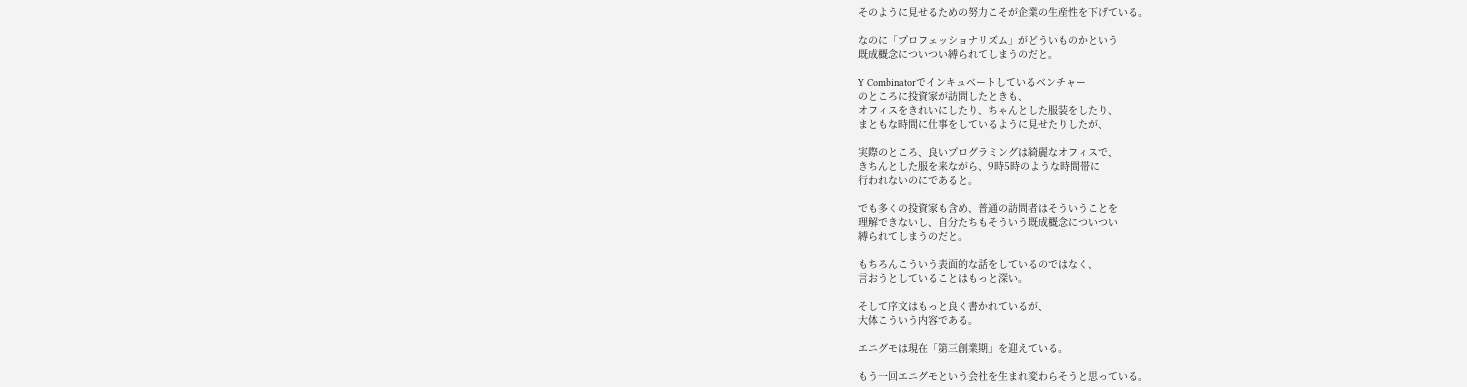そのように見せるための努力こそが企業の生産性を下げている。

なのに「プロフェッショナリズム」がどういものかという
既成概念についつい縛られてしまうのだと。

Y Combinatorでインキュベートしているベンチャー
のところに投資家が訪問したときも、
オフィスをきれいにしたり、ちゃんとした服装をしたり、
まともな時間に仕事をしているように見せたりしたが、

実際のところ、良いプログラミングは綺麗なオフィスで、
きちんとした服を来ながら、9時5時のような時間帯に
行われないのにであると。

でも多くの投資家も含め、普通の訪問者はそういうことを
理解できないし、自分たちもそういう既成概念についつい
縛られてしまうのだと。

もちろんこういう表面的な話をしているのではなく、
言おうとしていることはもっと深い。

そして序文はもっと良く書かれているが、
大体こういう内容である。

エニグモは現在「第三創業期」を迎えている。

もう一回エニグモという会社を生まれ変わらそうと思っている。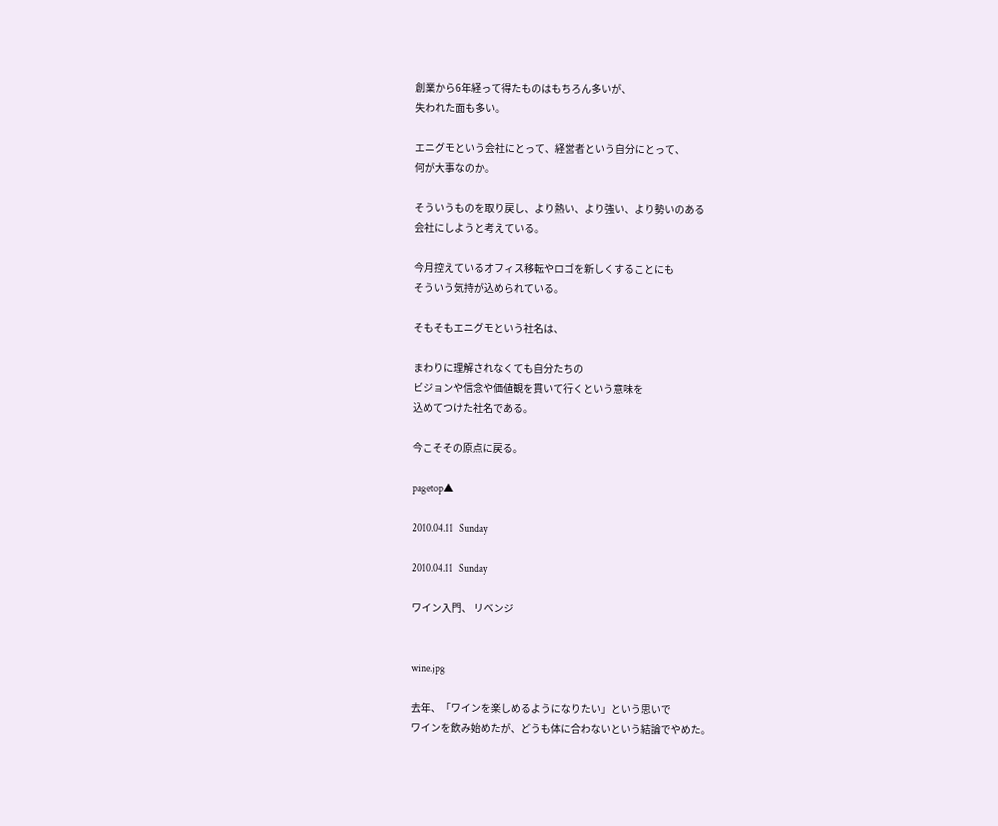創業から6年経って得たものはもちろん多いが、
失われた面も多い。

エニグモという会社にとって、経営者という自分にとって、
何が大事なのか。

そういうものを取り戻し、より熱い、より強い、より勢いのある
会社にしようと考えている。

今月控えているオフィス移転やロゴを新しくすることにも
そういう気持が込められている。

そもそもエニグモという社名は、

まわりに理解されなくても自分たちの
ビジョンや信念や価値観を貫いて行くという意味を
込めてつけた社名である。

今こそその原点に戻る。

pagetop▲

2010.04.11   Sunday

2010.04.11   Sunday

ワイン入門、 リベンジ


wine.jpg

去年、「ワインを楽しめるようになりたい」という思いで
ワインを飲み始めたが、どうも体に合わないという結論でやめた。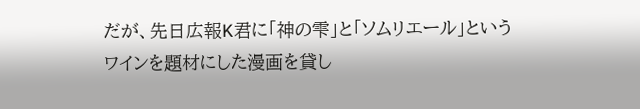だが、先日広報K君に「神の雫」と「ソムリエール」という
ワインを題材にした漫画を貸し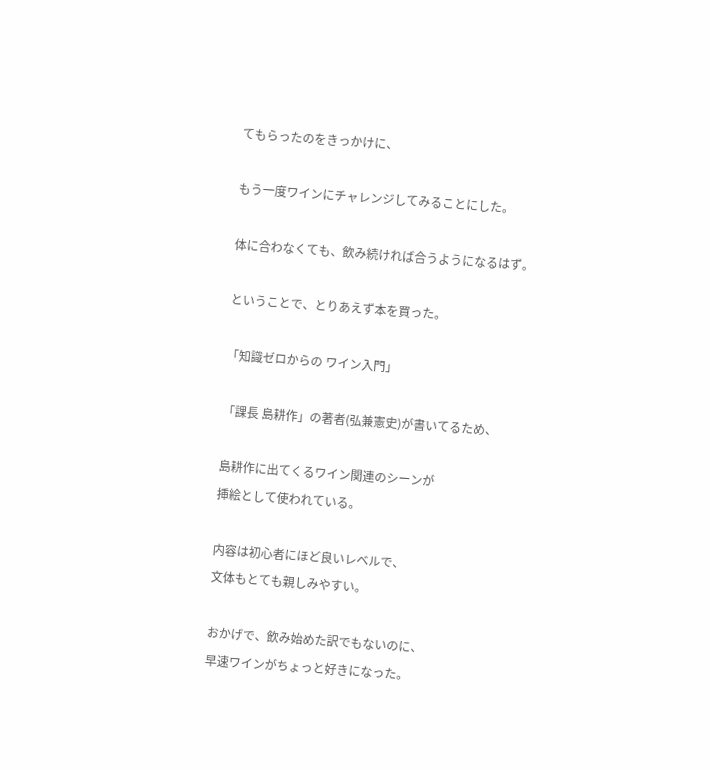てもらったのをきっかけに、

もう一度ワインにチャレンジしてみることにした。

体に合わなくても、飲み続ければ合うようになるはず。

ということで、とりあえず本を買った。

「知識ゼロからの ワイン入門」

「課長 島耕作」の著者(弘兼憲史)が書いてるため、

島耕作に出てくるワイン関連のシーンが
挿絵として使われている。

内容は初心者にほど良いレベルで、
文体もとても親しみやすい。

おかげで、飲み始めた訳でもないのに、
早速ワインがちょっと好きになった。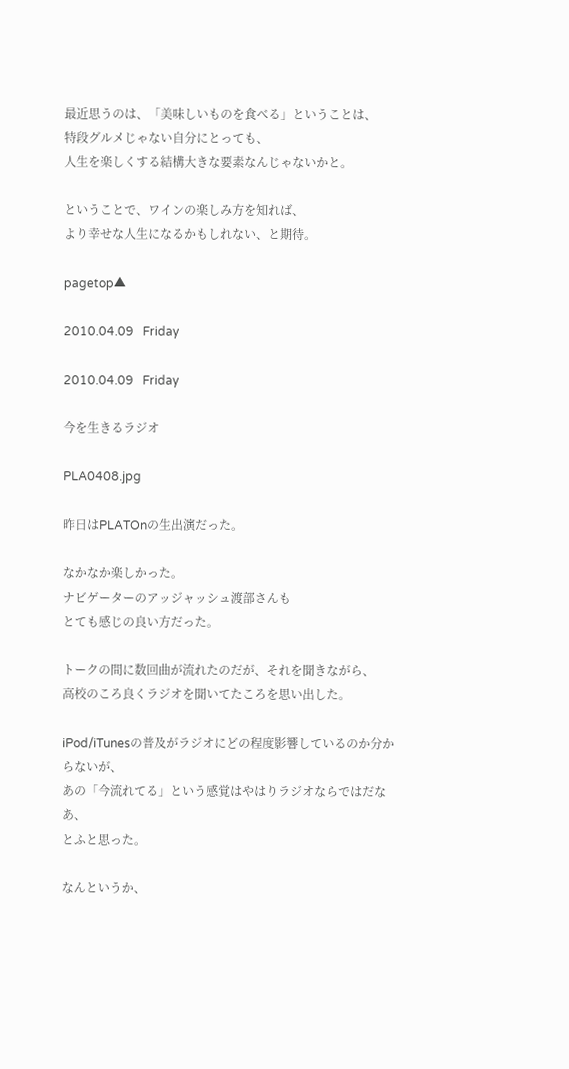最近思うのは、「美味しいものを食べる」ということは、
特段グルメじゃない自分にとっても、
人生を楽しくする結構大きな要素なんじゃないかと。

ということで、ワインの楽しみ方を知れば、
より幸せな人生になるかもしれない、と期待。

pagetop▲

2010.04.09   Friday

2010.04.09   Friday

今を生きるラジオ

PLA0408.jpg

昨日はPLATOnの生出演だった。

なかなか楽しかった。
ナビゲーターのアッジャッシュ渡部さんも
とても感じの良い方だった。

トークの間に数回曲が流れたのだが、それを聞きながら、
高校のころ良くラジオを聞いてたころを思い出した。

iPod/iTunesの普及がラジオにどの程度影響しているのか分からないが、
あの「今流れてる」という感覚はやはりラジオならではだなあ、
とふと思った。

なんというか、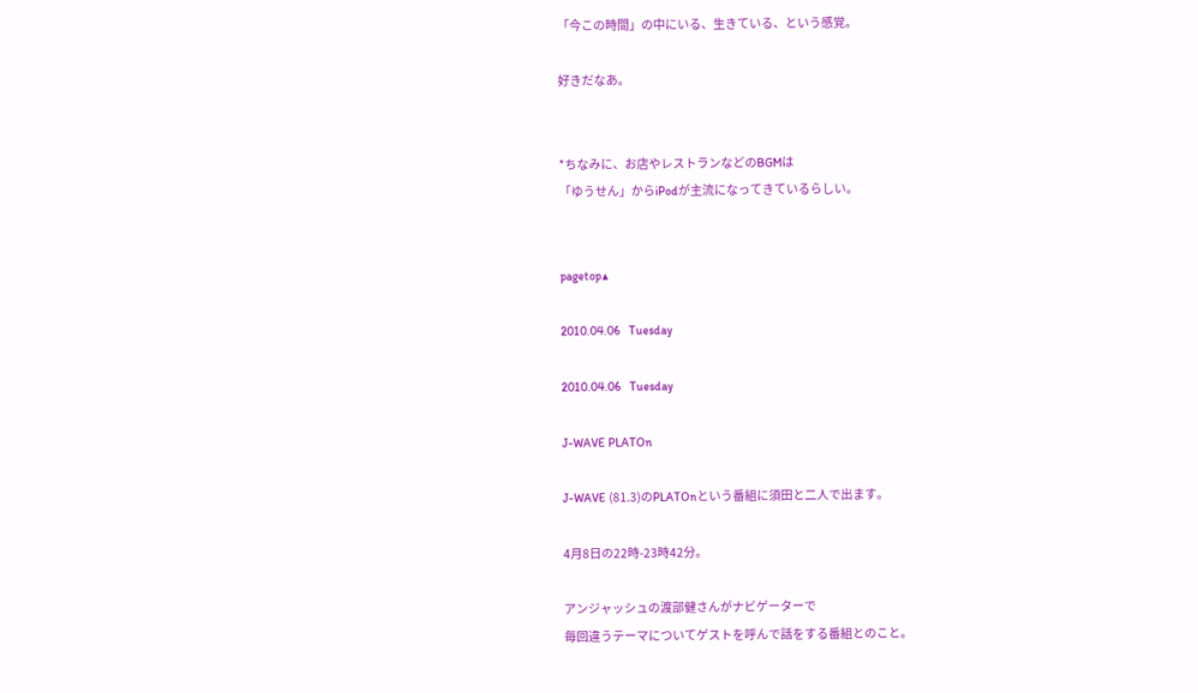「今この時間」の中にいる、生きている、という感覚。

好きだなあ。


*ちなみに、お店やレストランなどのBGMは
「ゆうせん」からiPodが主流になってきているらしい。


pagetop▲

2010.04.06   Tuesday

2010.04.06   Tuesday

J-WAVE PLATOn

J-WAVE (81.3)のPLATOnという番組に須田と二人で出ます。

4月8日の22時-23時42分。

アンジャッシュの渡部健さんがナビゲーターで
毎回違うテーマについてゲストを呼んで話をする番組とのこと。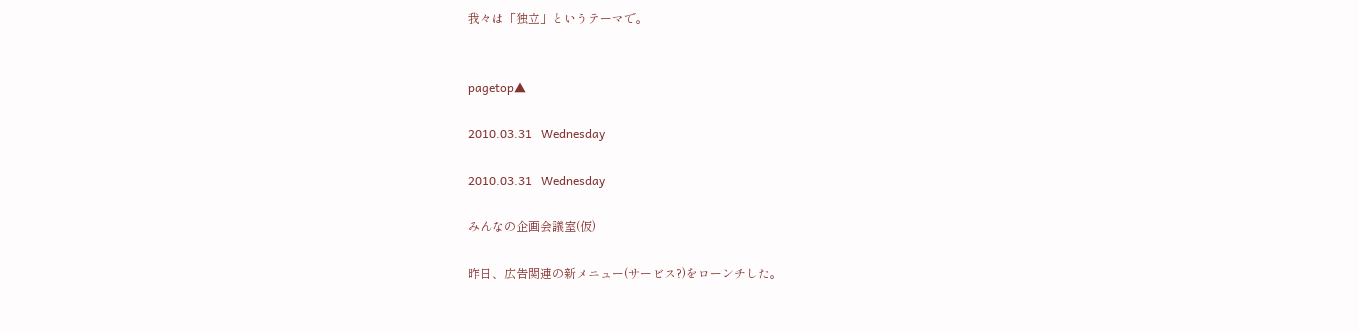我々は「独立」というテーマで。


pagetop▲

2010.03.31   Wednesday

2010.03.31   Wednesday

みんなの企画会議室(仮)

昨日、広告関連の新メニュー(サービス?)をローンチした。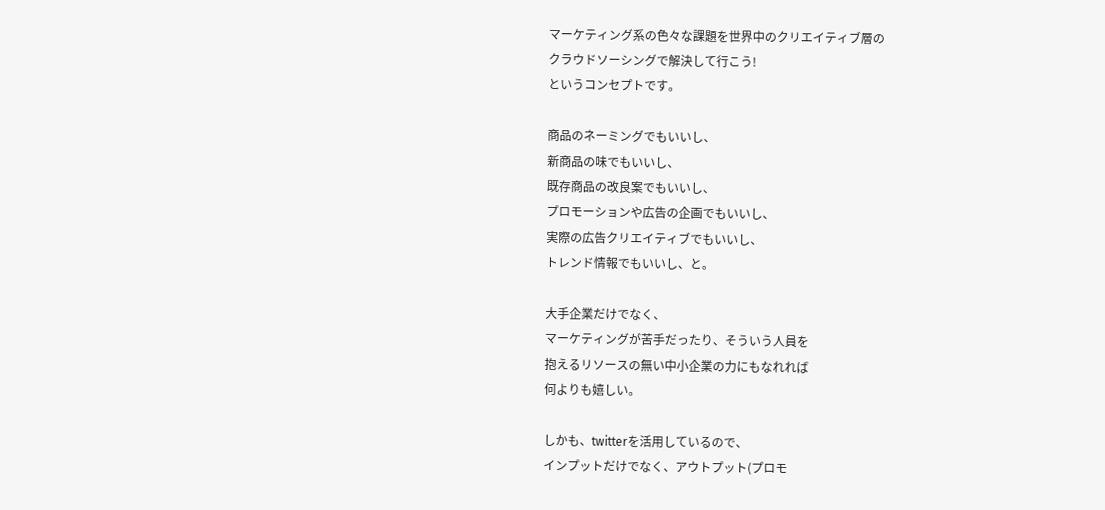マーケティング系の色々な課題を世界中のクリエイティブ層の
クラウドソーシングで解決して行こう!
というコンセプトです。

商品のネーミングでもいいし、
新商品の味でもいいし、
既存商品の改良案でもいいし、
プロモーションや広告の企画でもいいし、
実際の広告クリエイティブでもいいし、
トレンド情報でもいいし、と。

大手企業だけでなく、
マーケティングが苦手だったり、そういう人員を
抱えるリソースの無い中小企業の力にもなれれば
何よりも嬉しい。

しかも、twitterを活用しているので、
インプットだけでなく、アウトプット(プロモ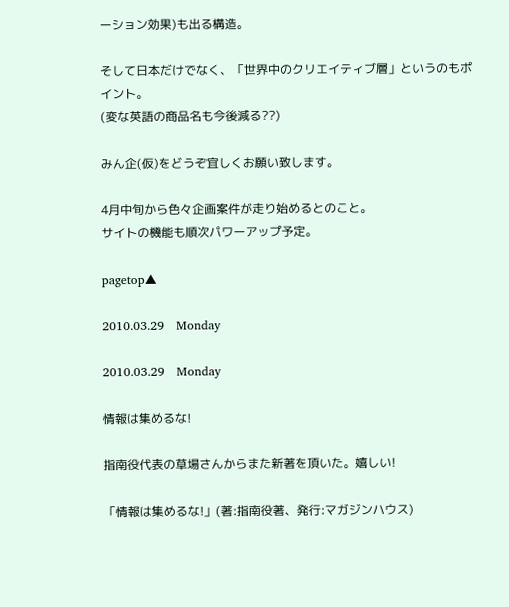ーション効果)も出る構造。

そして日本だけでなく、「世界中のクリエイティブ層」というのもポイント。
(変な英語の商品名も今後減る??)

みん企(仮)をどうぞ宜しくお願い致します。

4月中旬から色々企画案件が走り始めるとのこと。
サイトの機能も順次パワーアップ予定。

pagetop▲

2010.03.29   Monday

2010.03.29   Monday

情報は集めるな!

指南役代表の草場さんからまた新著を頂いた。嬉しい!

「情報は集めるな!」(著:指南役著、発行:マガジンハウス)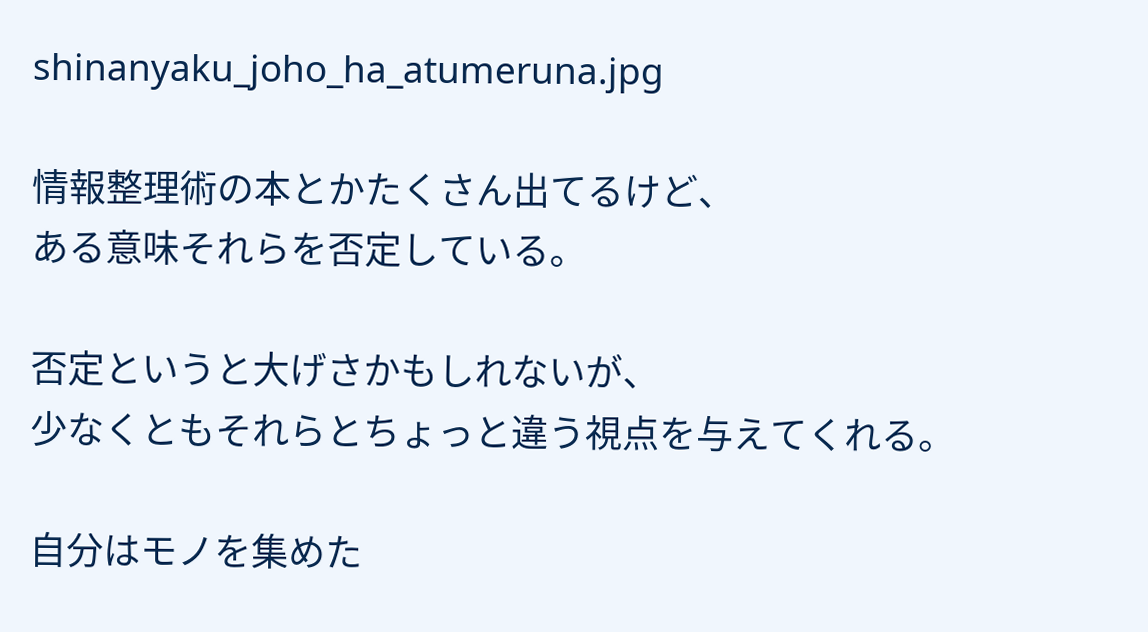shinanyaku_joho_ha_atumeruna.jpg

情報整理術の本とかたくさん出てるけど、
ある意味それらを否定している。

否定というと大げさかもしれないが、
少なくともそれらとちょっと違う視点を与えてくれる。

自分はモノを集めた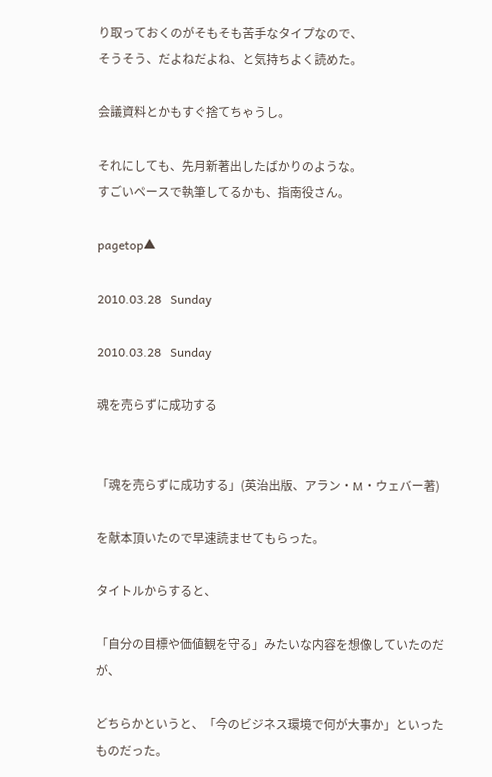り取っておくのがそもそも苦手なタイプなので、
そうそう、だよねだよね、と気持ちよく読めた。

会議資料とかもすぐ捨てちゃうし。

それにしても、先月新著出したばかりのような。
すごいペースで執筆してるかも、指南役さん。

pagetop▲

2010.03.28   Sunday

2010.03.28   Sunday

魂を売らずに成功する


「魂を売らずに成功する」(英治出版、アラン・M・ウェバー著)

を献本頂いたので早速読ませてもらった。

タイトルからすると、

「自分の目標や価値観を守る」みたいな内容を想像していたのだが、

どちらかというと、「今のビジネス環境で何が大事か」といったものだった。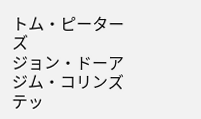トム・ピーターズ
ジョン・ドーア
ジム・コリンズ
テッ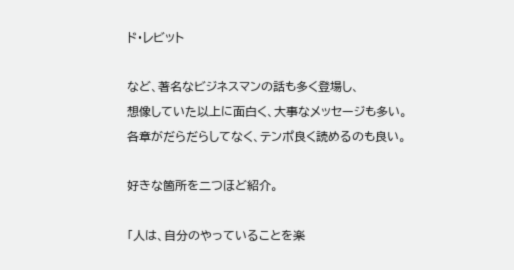ド・レビット

など、著名なビジネスマンの話も多く登場し、
想像していた以上に面白く、大事なメッセージも多い。
各章がだらだらしてなく、テンポ良く読めるのも良い。

好きな箇所を二つほど紹介。

「人は、自分のやっていることを楽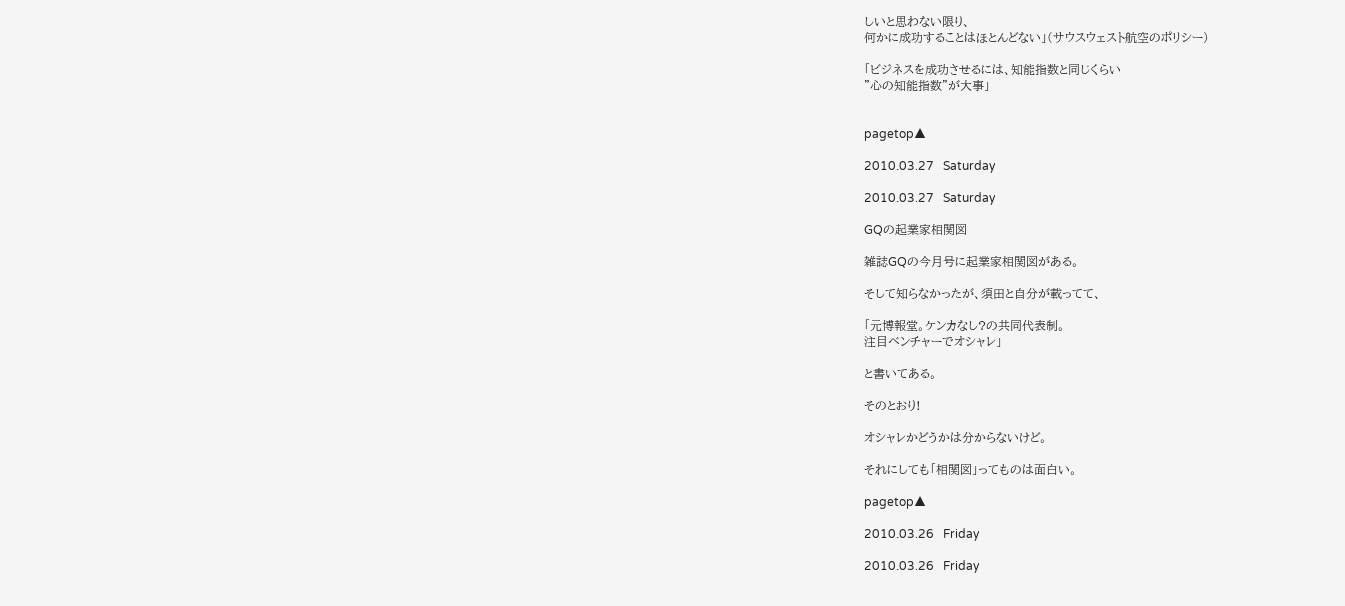しいと思わない限り、
何かに成功することはほとんどない」(サウスウェスト航空のポリシー)

「ビジネスを成功させるには、知能指数と同じくらい
”心の知能指数”が大事」


pagetop▲

2010.03.27   Saturday

2010.03.27   Saturday

GQの起業家相関図

雑誌GQの今月号に起業家相関図がある。

そして知らなかったが、須田と自分が載ってて、

「元博報堂。ケンカなし?の共同代表制。
注目ベンチャーでオシャレ」

と書いてある。

そのとおり!

オシャレかどうかは分からないけど。

それにしても「相関図」ってものは面白い。

pagetop▲

2010.03.26   Friday

2010.03.26   Friday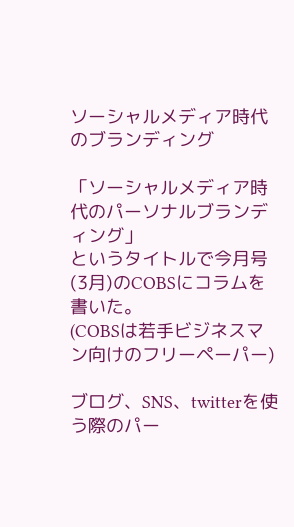ソーシャルメディア時代のブランディング

「ソーシャルメディア時代のパーソナルブランディング」
というタイトルで今月号(3月)のCOBSにコラムを書いた。
(COBSは若手ビジネスマン向けのフリーペーパー)

ブログ、SNS、twitterを使う際のパー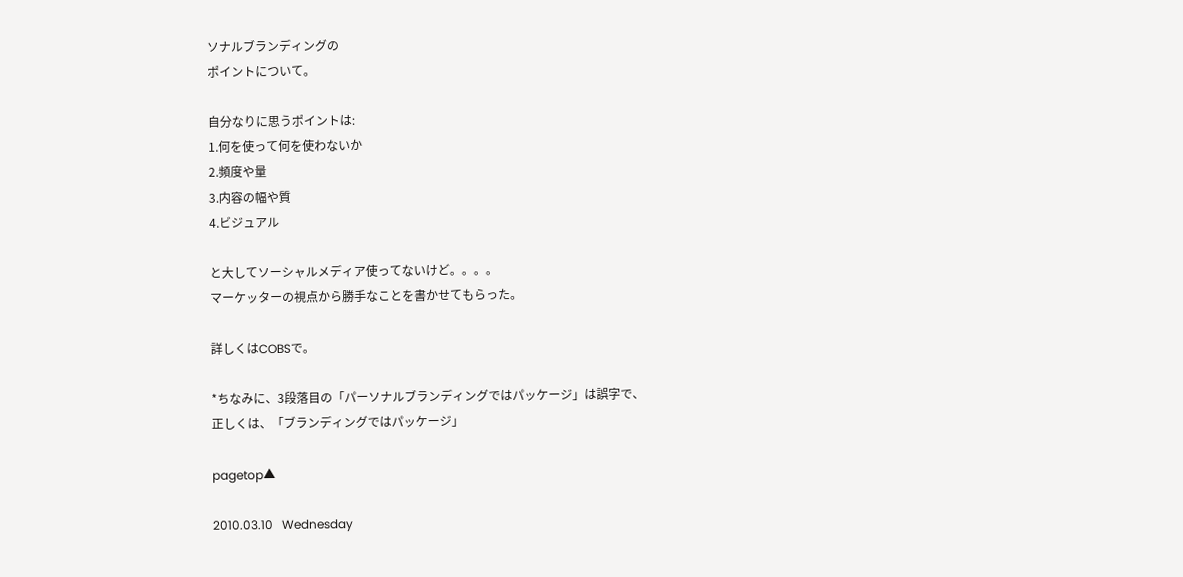ソナルブランディングの
ポイントについて。

自分なりに思うポイントは:
1.何を使って何を使わないか
2.頻度や量
3.内容の幅や質
4.ビジュアル

と大してソーシャルメディア使ってないけど。。。。
マーケッターの視点から勝手なことを書かせてもらった。

詳しくはCOBSで。

*ちなみに、3段落目の「パーソナルブランディングではパッケージ」は誤字で、
正しくは、「ブランディングではパッケージ」

pagetop▲

2010.03.10   Wednesday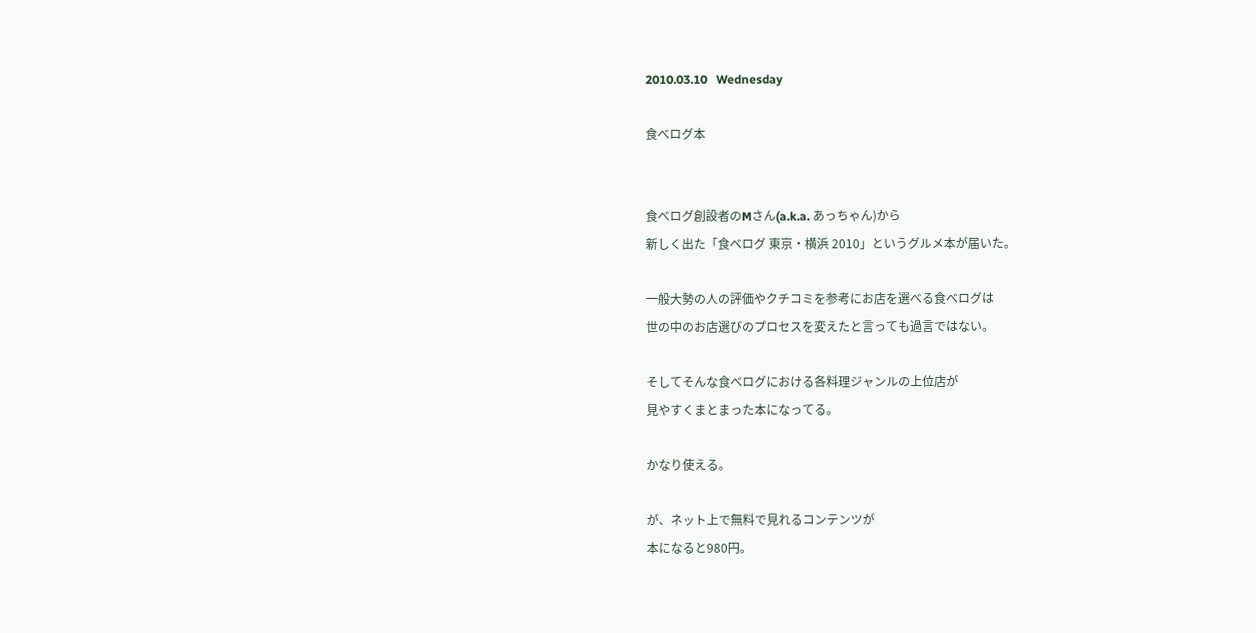2010.03.10   Wednesday

食べログ本


食べログ創設者のMさん(a.k.a. あっちゃん)から
新しく出た「食べログ 東京・横浜 2010」というグルメ本が届いた。

一般大勢の人の評価やクチコミを参考にお店を選べる食べログは
世の中のお店選びのプロセスを変えたと言っても過言ではない。

そしてそんな食べログにおける各料理ジャンルの上位店が
見やすくまとまった本になってる。

かなり使える。

が、ネット上で無料で見れるコンテンツが
本になると980円。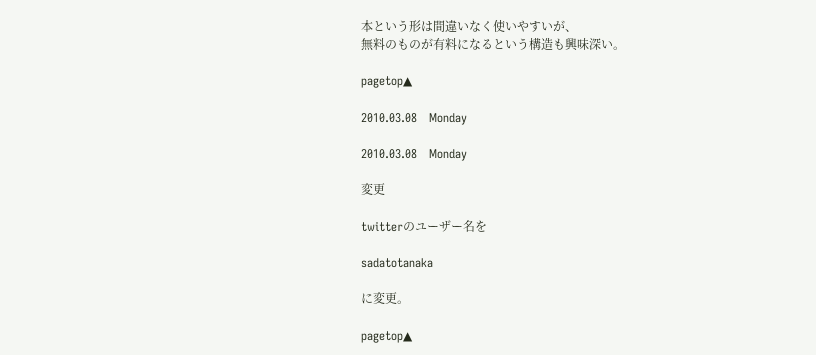本という形は間違いなく使いやすいが、
無料のものが有料になるという構造も興味深い。

pagetop▲

2010.03.08   Monday

2010.03.08   Monday

変更

twitterのユーザー名を

sadatotanaka

に変更。

pagetop▲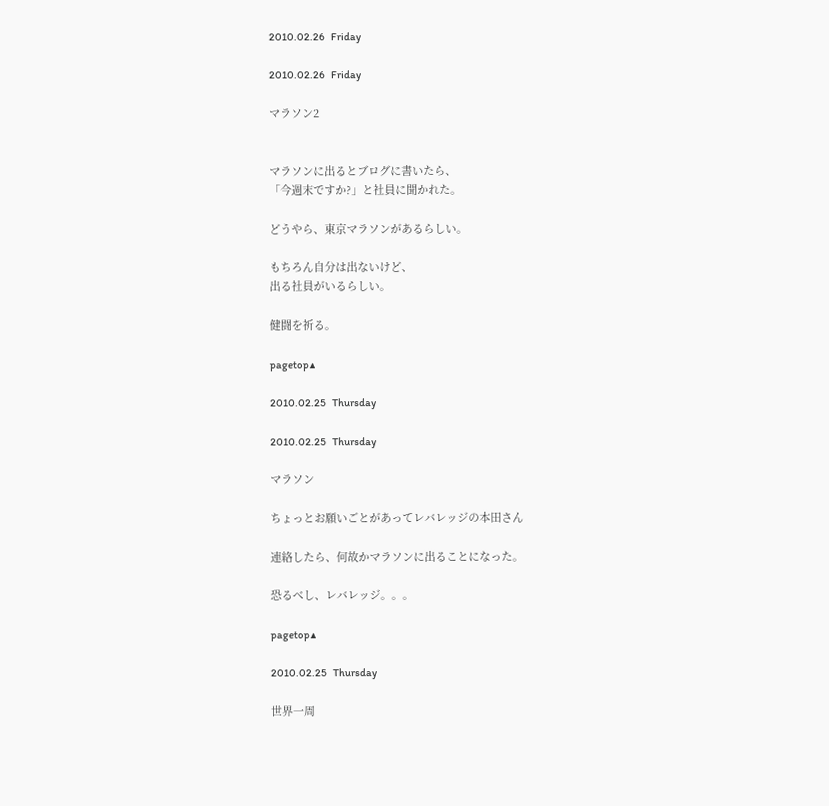2010.02.26   Friday

2010.02.26   Friday

マラソン2


マラソンに出るとブログに書いたら、
「今週末ですか?」と社員に聞かれた。

どうやら、東京マラソンがあるらしい。

もちろん自分は出ないけど、
出る社員がいるらしい。

健闘を祈る。

pagetop▲

2010.02.25   Thursday

2010.02.25   Thursday

マラソン

ちょっとお願いごとがあってレバレッジの本田さん

連絡したら、何故かマラソンに出ることになった。

恐るべし、レバレッジ。。。

pagetop▲

2010.02.25   Thursday

世界一周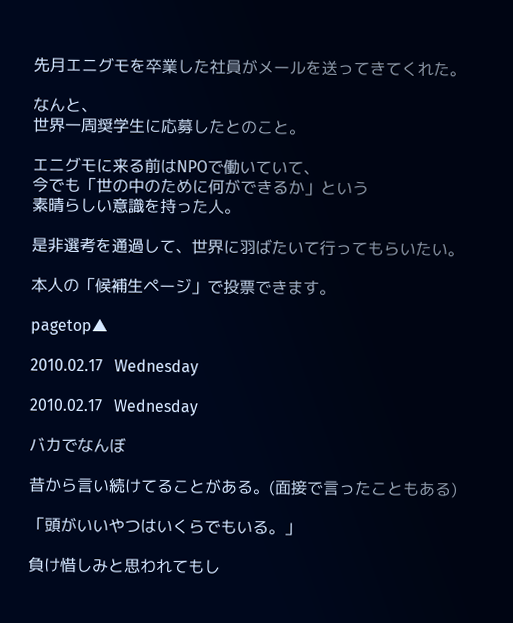先月エニグモを卒業した社員がメールを送ってきてくれた。

なんと、
世界一周奨学生に応募したとのこと。

エニグモに来る前はNPOで働いていて、
今でも「世の中のために何ができるか」という
素晴らしい意識を持った人。

是非選考を通過して、世界に羽ばたいて行ってもらいたい。

本人の「候補生ページ」で投票できます。

pagetop▲

2010.02.17   Wednesday

2010.02.17   Wednesday

バカでなんぼ

昔から言い続けてることがある。(面接で言ったこともある)

「頭がいいやつはいくらでもいる。」

負け惜しみと思われてもし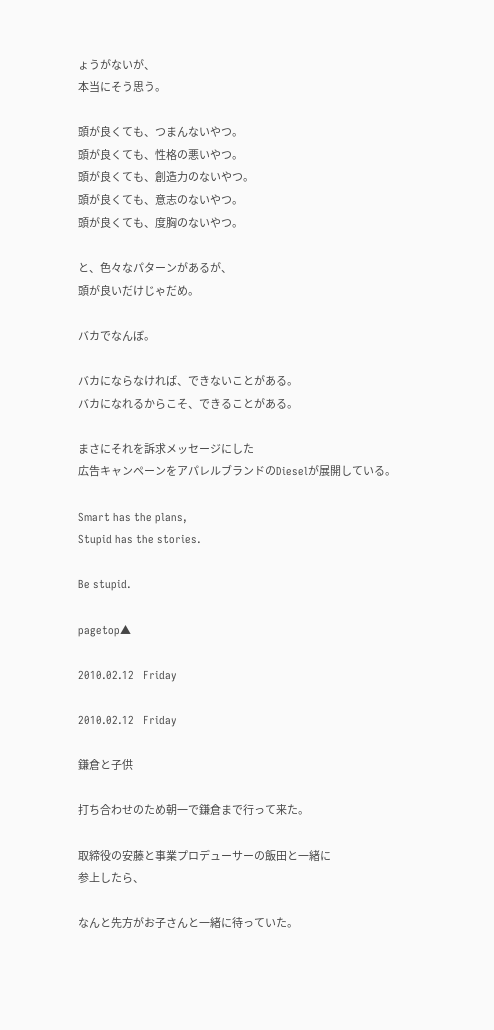ょうがないが、
本当にそう思う。

頭が良くても、つまんないやつ。
頭が良くても、性格の悪いやつ。
頭が良くても、創造力のないやつ。
頭が良くても、意志のないやつ。
頭が良くても、度胸のないやつ。

と、色々なパターンがあるが、
頭が良いだけじゃだめ。

バカでなんぼ。

バカにならなければ、できないことがある。
バカになれるからこそ、できることがある。

まさにそれを訴求メッセージにした
広告キャンペーンをアパレルブランドのDieselが展開している。

Smart has the plans,
Stupid has the stories.

Be stupid.

pagetop▲

2010.02.12   Friday

2010.02.12   Friday

鎌倉と子供

打ち合わせのため朝一で鎌倉まで行って来た。

取締役の安藤と事業プロデューサーの飯田と一緒に
参上したら、

なんと先方がお子さんと一緒に待っていた。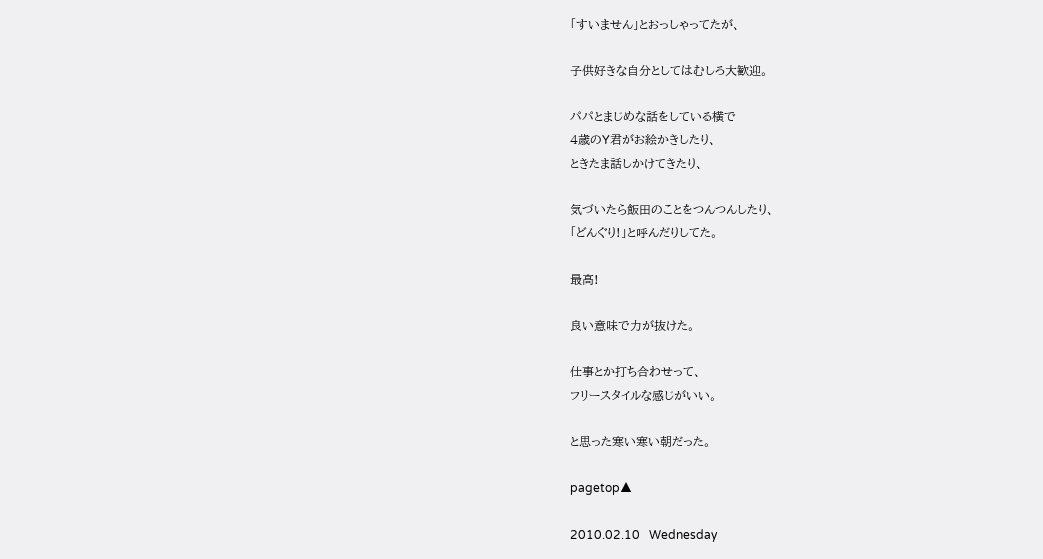「すいません」とおっしゃってたが、

子供好きな自分としてはむしろ大歓迎。

パパとまじめな話をしている横で
4歳のY君がお絵かきしたり、
ときたま話しかけてきたり、

気づいたら飯田のことをつんつんしたり、
「どんぐり!」と呼んだりしてた。

最高!

良い意味で力が抜けた。

仕事とか打ち合わせって、
フリースタイルな感じがいい。

と思った寒い寒い朝だった。

pagetop▲

2010.02.10   Wednesday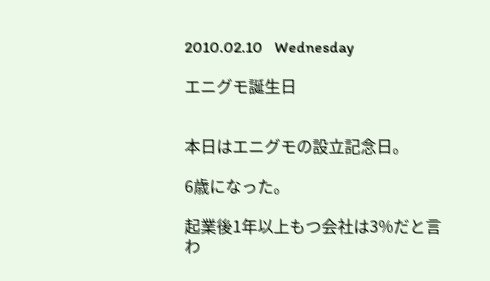2010.02.10   Wednesday

エニグモ誕生日


本日はエニグモの設立記念日。

6歳になった。

起業後1年以上もつ会社は3%だと言わ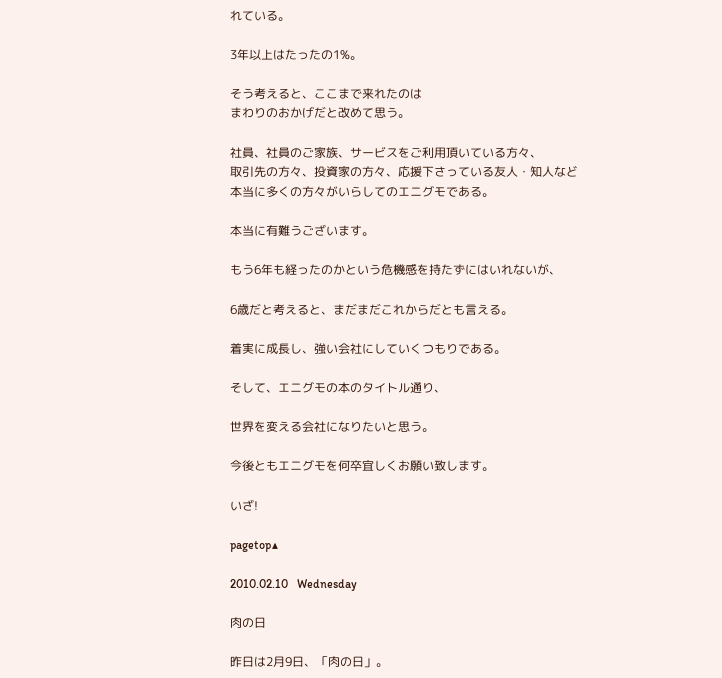れている。

3年以上はたったの1%。

そう考えると、ここまで来れたのは
まわりのおかげだと改めて思う。

社員、社員のご家族、サービスをご利用頂いている方々、
取引先の方々、投資家の方々、応援下さっている友人・知人など
本当に多くの方々がいらしてのエニグモである。

本当に有難うございます。

もう6年も経ったのかという危機感を持たずにはいれないが、

6歳だと考えると、まだまだこれからだとも言える。

着実に成長し、強い会社にしていくつもりである。

そして、エニグモの本のタイトル通り、

世界を変える会社になりたいと思う。

今後ともエニグモを何卒宜しくお願い致します。

いざ!

pagetop▲

2010.02.10   Wednesday

肉の日

昨日は2月9日、「肉の日」。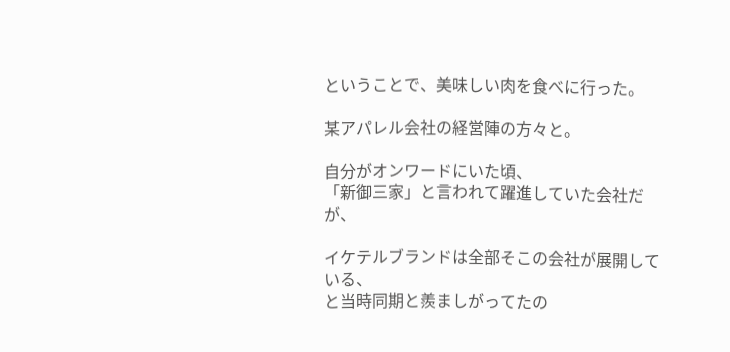ということで、美味しい肉を食べに行った。

某アパレル会社の経営陣の方々と。

自分がオンワードにいた頃、
「新御三家」と言われて躍進していた会社だが、

イケテルブランドは全部そこの会社が展開している、
と当時同期と羨ましがってたの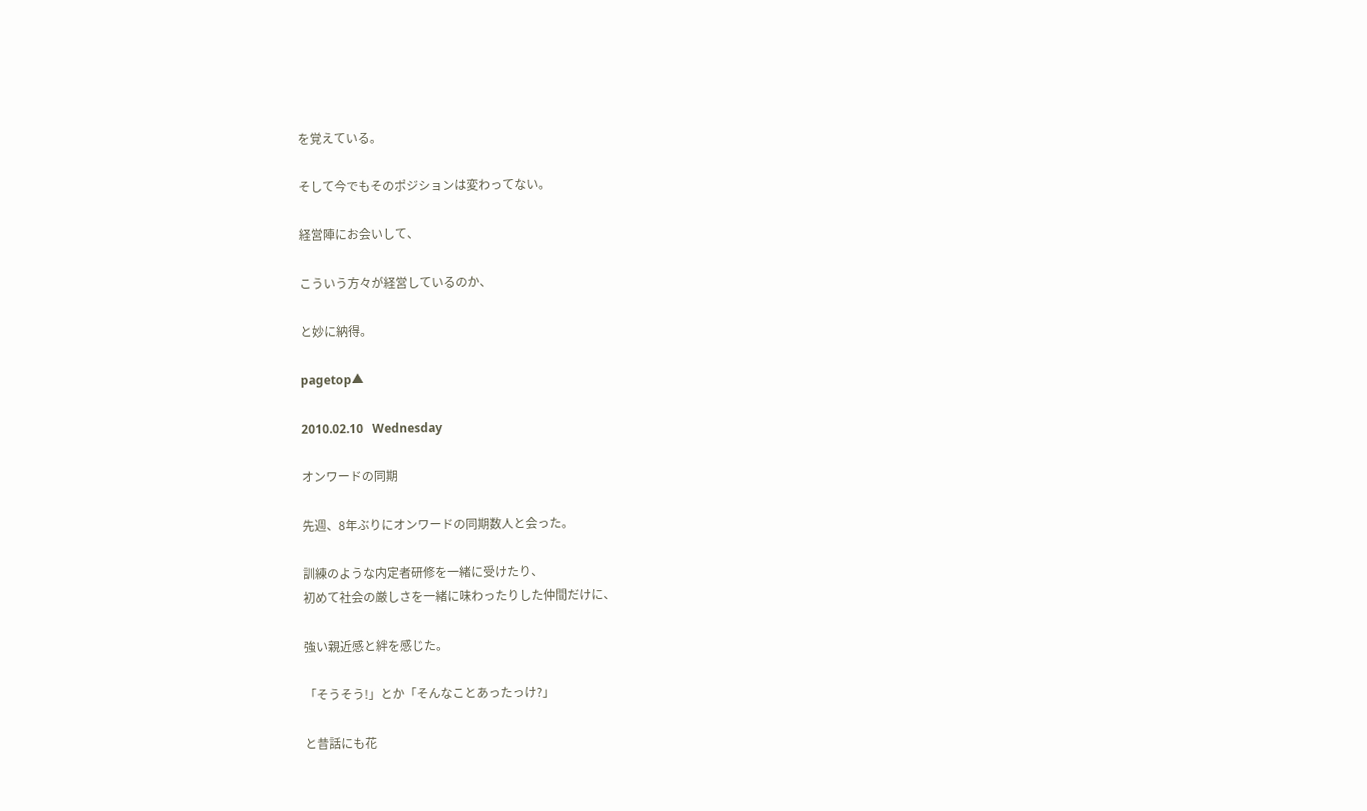を覚えている。

そして今でもそのポジションは変わってない。

経営陣にお会いして、

こういう方々が経営しているのか、

と妙に納得。

pagetop▲

2010.02.10   Wednesday

オンワードの同期

先週、8年ぶりにオンワードの同期数人と会った。

訓練のような内定者研修を一緒に受けたり、
初めて社会の厳しさを一緒に味わったりした仲間だけに、

強い親近感と絆を感じた。

「そうそう!」とか「そんなことあったっけ?」

と昔話にも花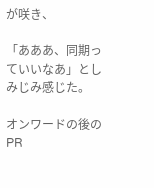が咲き、

「あああ、同期っていいなあ」としみじみ感じた。

オンワードの後のPR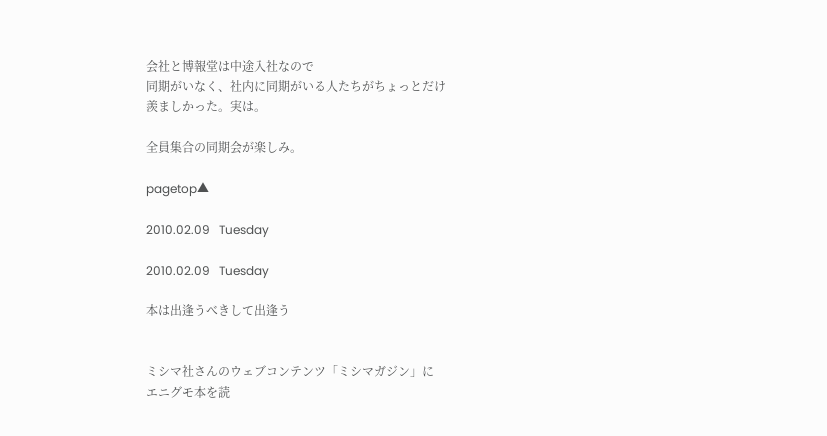会社と博報堂は中途入社なので
同期がいなく、社内に同期がいる人たちがちょっとだけ
羨ましかった。実は。

全員集合の同期会が楽しみ。

pagetop▲

2010.02.09   Tuesday

2010.02.09   Tuesday

本は出逢うべきして出逢う


ミシマ社さんのウェブコンテンツ「ミシマガジン」に
エニグモ本を読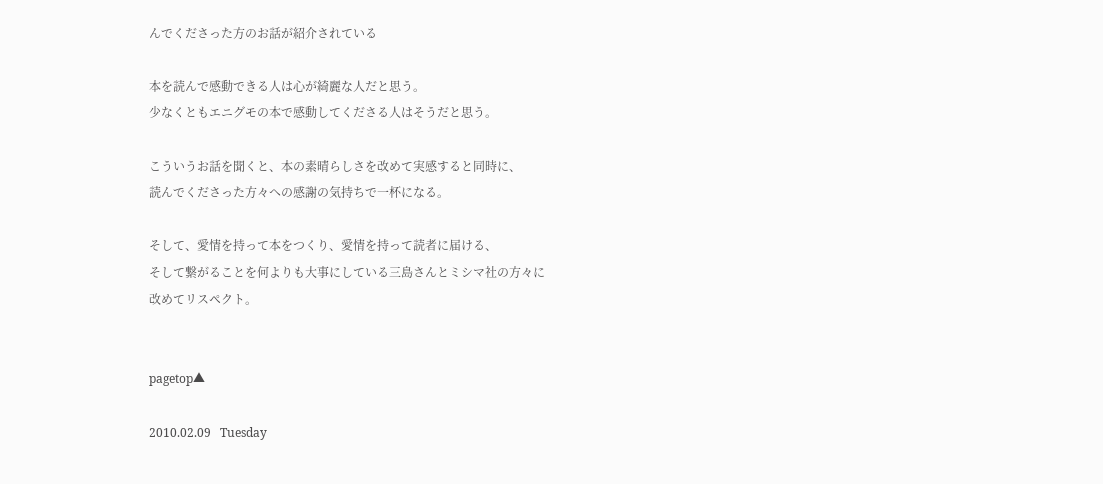んでくださった方のお話が紹介されている

本を読んで感動できる人は心が綺麗な人だと思う。
少なくともエニグモの本で感動してくださる人はそうだと思う。

こういうお話を聞くと、本の素晴らしさを改めて実感すると同時に、
読んでくださった方々への感謝の気持ちで一杯になる。

そして、愛情を持って本をつくり、愛情を持って読者に届ける、
そして繋がることを何よりも大事にしている三島さんとミシマ社の方々に
改めてリスペクト。


pagetop▲

2010.02.09   Tuesday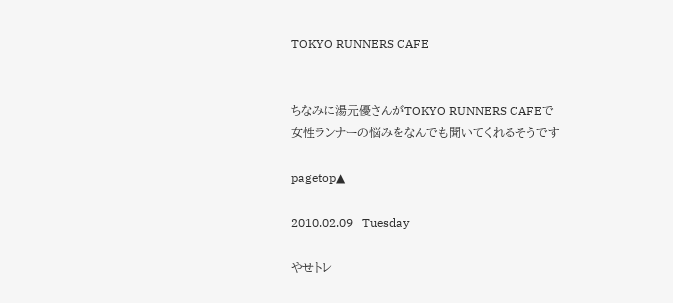TOKYO RUNNERS CAFE


ちなみに湯元優さんがTOKYO RUNNERS CAFEで
女性ランナーの悩みをなんでも聞いてくれるそうです

pagetop▲

2010.02.09   Tuesday

やせトレ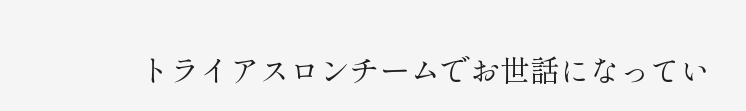トライアスロンチームでお世話になってい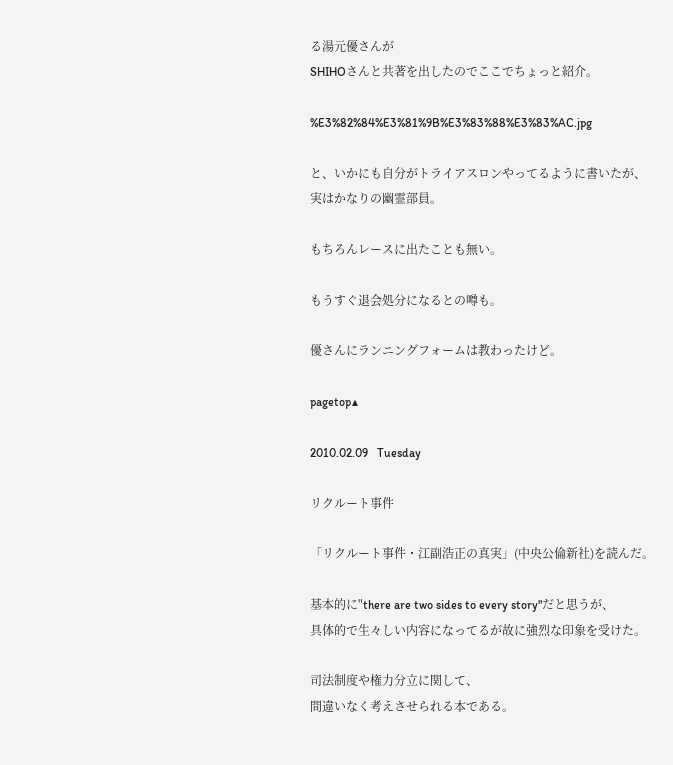る湯元優さんが
SHIHOさんと共著を出したのでここでちょっと紹介。

%E3%82%84%E3%81%9B%E3%83%88%E3%83%AC.jpg

と、いかにも自分がトライアスロンやってるように書いたが、
実はかなりの幽霊部員。

もちろんレースに出たことも無い。

もうすぐ退会処分になるとの噂も。

優さんにランニングフォームは教わったけど。

pagetop▲

2010.02.09   Tuesday

リクルート事件

「リクルート事件・江副浩正の真実」(中央公倫新社)を読んだ。

基本的に"there are two sides to every story"だと思うが、
具体的で生々しい内容になってるが故に強烈な印象を受けた。

司法制度や権力分立に関して、
間違いなく考えさせられる本である。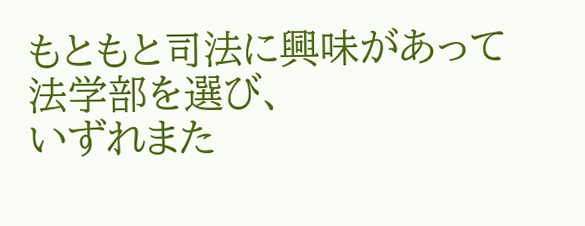もともと司法に興味があって法学部を選び、
いずれまた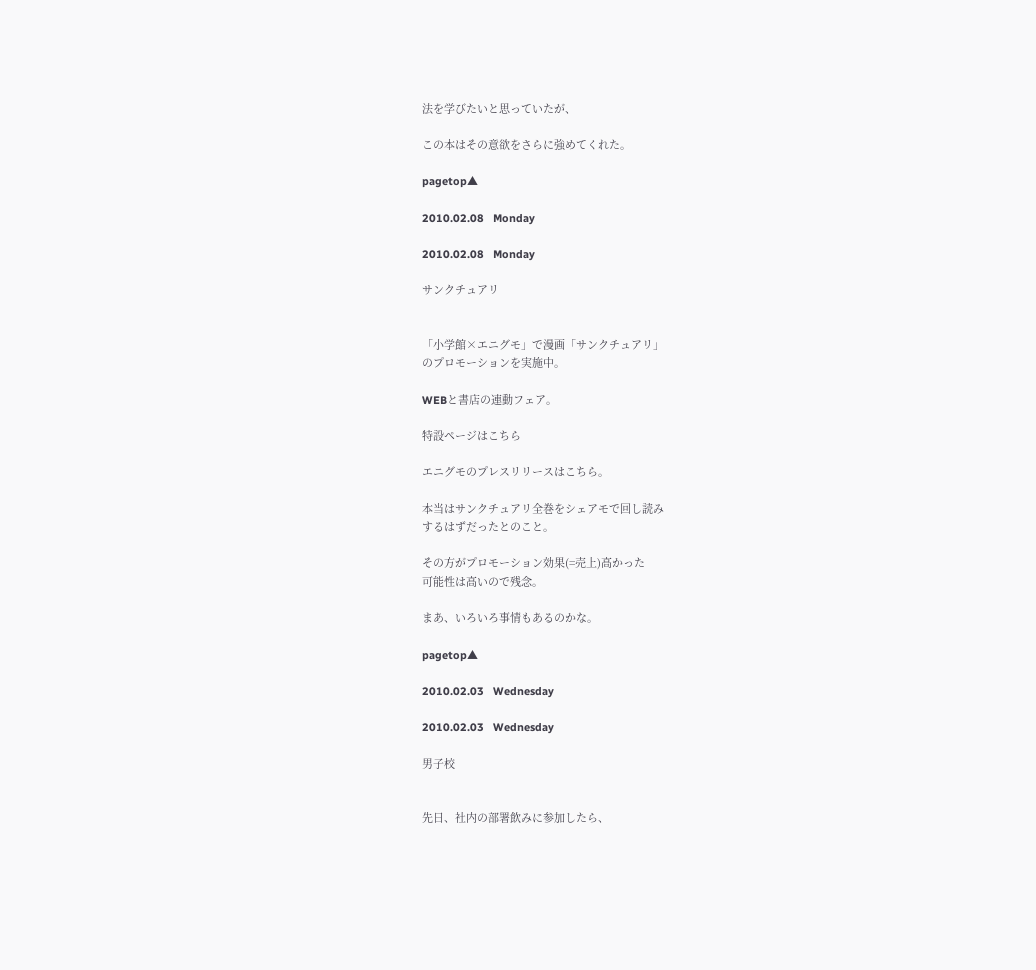法を学びたいと思っていたが、

この本はその意欲をさらに強めてくれた。

pagetop▲

2010.02.08   Monday

2010.02.08   Monday

サンクチュアリ


「小学館×エニグモ」で漫画「サンクチュアリ」
のプロモーションを実施中。

WEBと書店の連動フェア。

特設ページはこちら

エニグモのプレスリリースはこちら。

本当はサンクチュアリ全巻をシェアモで回し読み
するはずだったとのこと。

その方がプロモーション効果(=売上)高かった
可能性は高いので残念。

まあ、いろいろ事情もあるのかな。

pagetop▲

2010.02.03   Wednesday

2010.02.03   Wednesday

男子校


先日、社内の部署飲みに参加したら、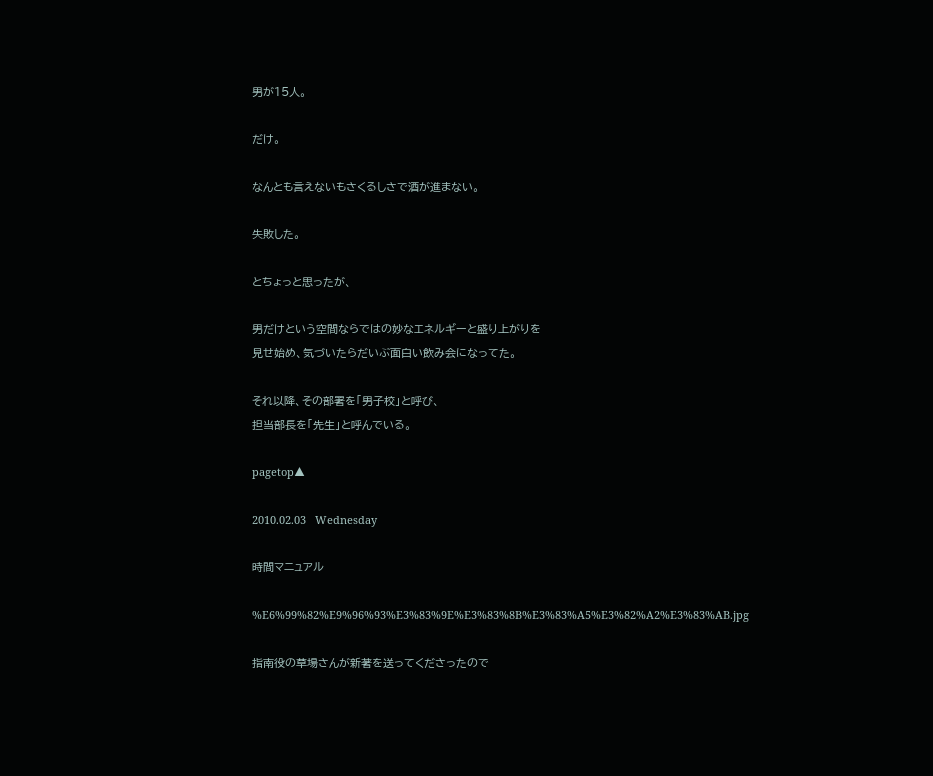男が15人。

だけ。

なんとも言えないもさくるしさで酒が進まない。

失敗した。

とちょっと思ったが、

男だけという空間ならではの妙なエネルギーと盛り上がりを
見せ始め、気づいたらだいぶ面白い飲み会になってた。

それ以降、その部署を「男子校」と呼び、
担当部長を「先生」と呼んでいる。

pagetop▲

2010.02.03   Wednesday

時間マニュアル

%E6%99%82%E9%96%93%E3%83%9E%E3%83%8B%E3%83%A5%E3%82%A2%E3%83%AB.jpg

指南役の草場さんが新著を送ってくださったので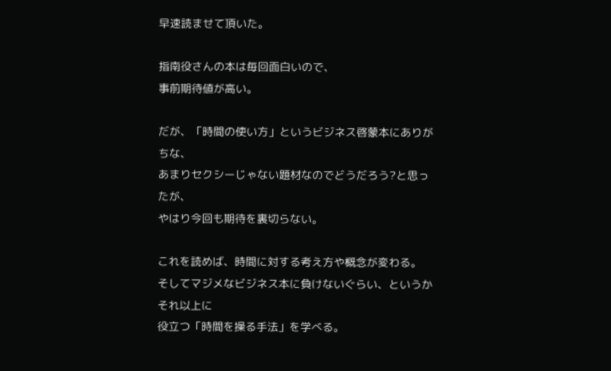早速読ませて頂いた。

指南役さんの本は毎回面白いので、
事前期待値が高い。

だが、「時間の使い方」というビジネス啓蒙本にありがちな、
あまりセクシーじゃない題材なのでどうだろう?と思ったが、
やはり今回も期待を裏切らない。

これを読めば、時間に対する考え方や概念が変わる。
そしてマジメなビジネス本に負けないぐらい、というかそれ以上に
役立つ「時間を操る手法」を学べる。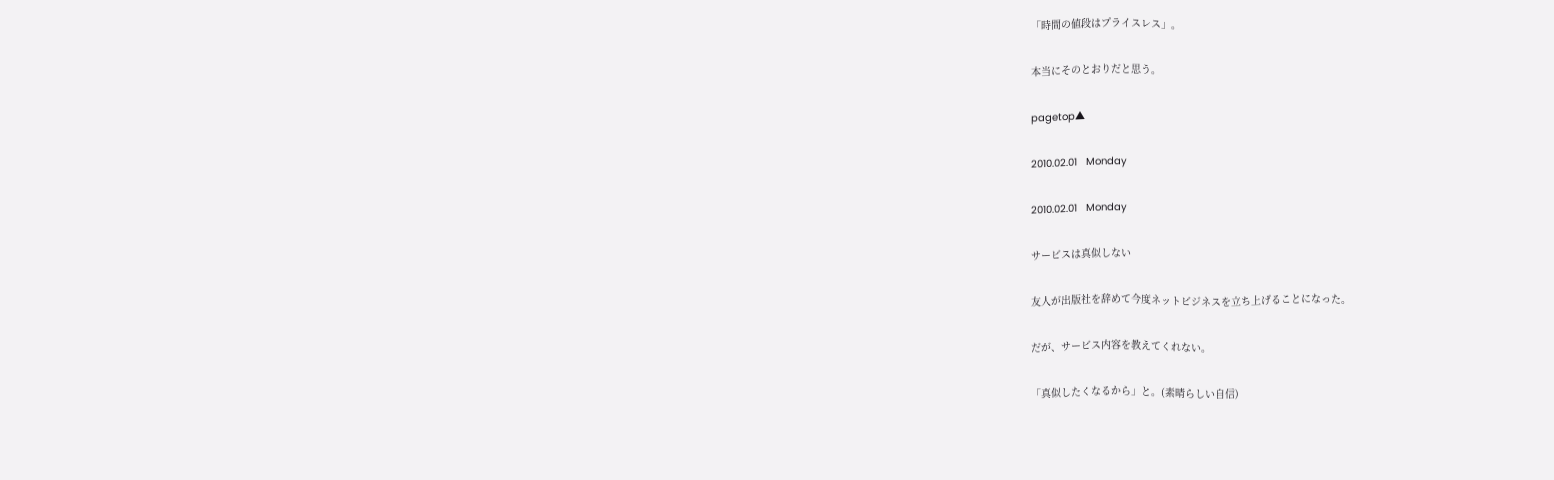「時間の値段はプライスレス」。

本当にそのとおりだと思う。

pagetop▲

2010.02.01   Monday

2010.02.01   Monday

サービスは真似しない

友人が出版社を辞めて今度ネットビジネスを立ち上げることになった。

だが、サービス内容を教えてくれない。

「真似したくなるから」と。(素晴らしい自信)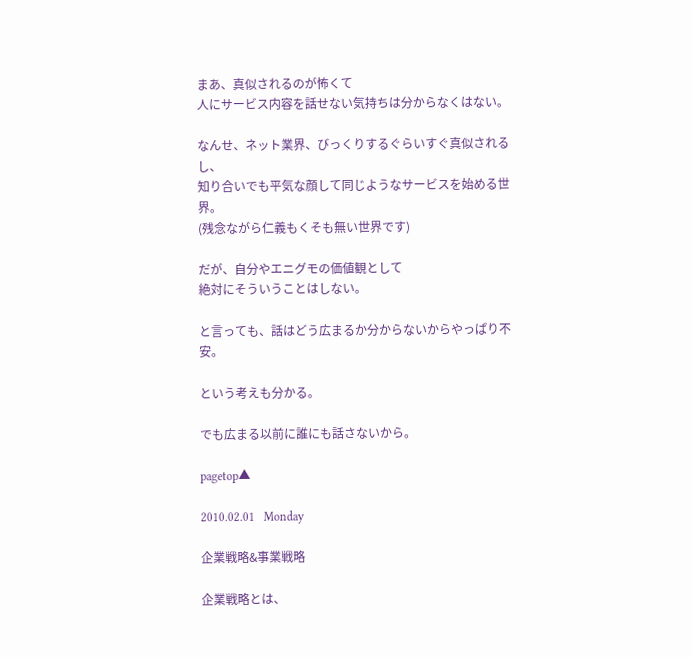まあ、真似されるのが怖くて
人にサービス内容を話せない気持ちは分からなくはない。

なんせ、ネット業界、びっくりするぐらいすぐ真似されるし、
知り合いでも平気な顔して同じようなサービスを始める世界。
(残念ながら仁義もくそも無い世界です)

だが、自分やエニグモの価値観として
絶対にそういうことはしない。

と言っても、話はどう広まるか分からないからやっぱり不安。

という考えも分かる。

でも広まる以前に誰にも話さないから。

pagetop▲

2010.02.01   Monday

企業戦略&事業戦略

企業戦略とは、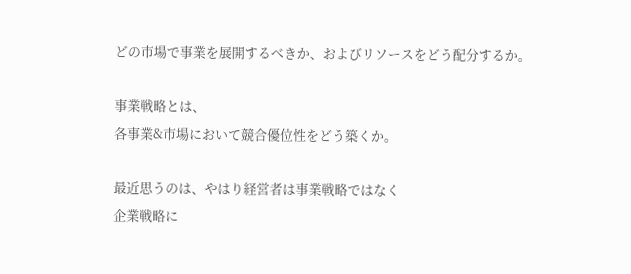どの市場で事業を展開するべきか、およびリソースをどう配分するか。

事業戦略とは、
各事業&市場において競合優位性をどう築くか。

最近思うのは、やはり経営者は事業戦略ではなく
企業戦略に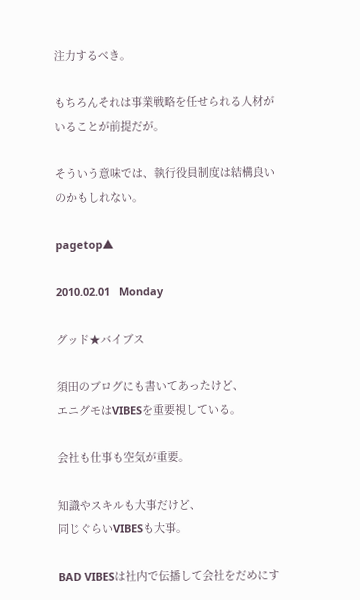注力するべき。

もちろんそれは事業戦略を任せられる人材がいることが前提だが。

そういう意味では、執行役員制度は結構良いのかもしれない。

pagetop▲

2010.02.01   Monday

グッド★バイブス

須田のブログにも書いてあったけど、
エニグモはVIBESを重要視している。

会社も仕事も空気が重要。

知識やスキルも大事だけど、
同じぐらいVIBESも大事。

BAD VIBESは社内で伝播して会社をだめにす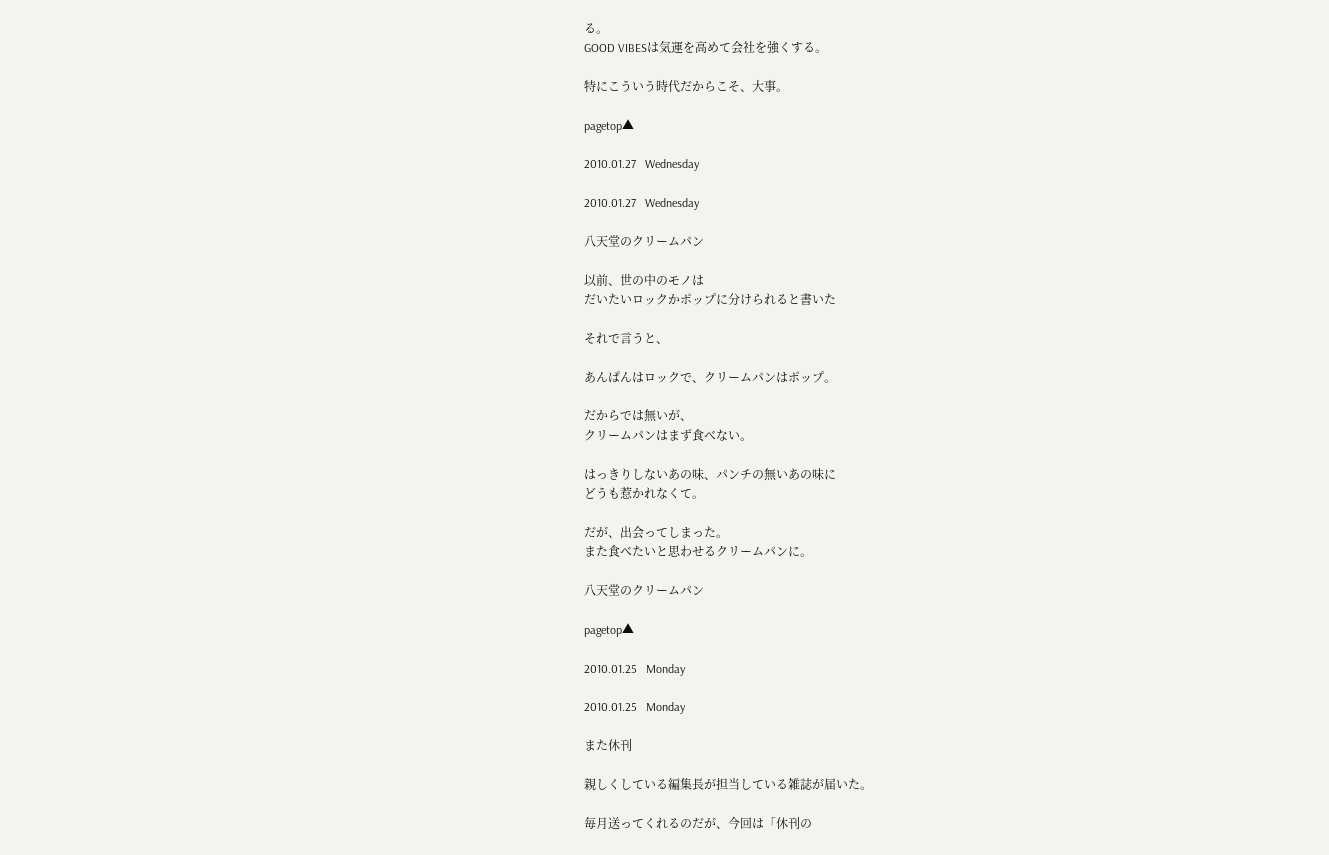る。
GOOD VIBESは気運を高めて会社を強くする。

特にこういう時代だからこそ、大事。

pagetop▲

2010.01.27   Wednesday

2010.01.27   Wednesday

八天堂のクリームパン

以前、世の中のモノは
だいたいロックかポップに分けられると書いた

それで言うと、

あんぱんはロックで、クリームパンはポップ。

だからでは無いが、
クリームパンはまず食べない。

はっきりしないあの味、パンチの無いあの味に
どうも惹かれなくて。

だが、出会ってしまった。
また食べたいと思わせるクリームパンに。

八天堂のクリームパン

pagetop▲

2010.01.25   Monday

2010.01.25   Monday

また休刊

親しくしている編集長が担当している雑誌が届いた。

毎月送ってくれるのだが、今回は「休刊の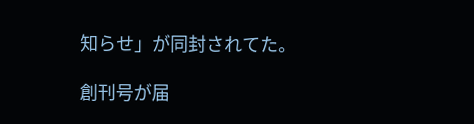知らせ」が同封されてた。

創刊号が届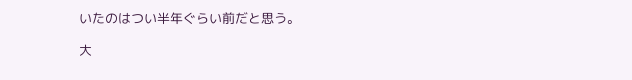いたのはつい半年ぐらい前だと思う。

大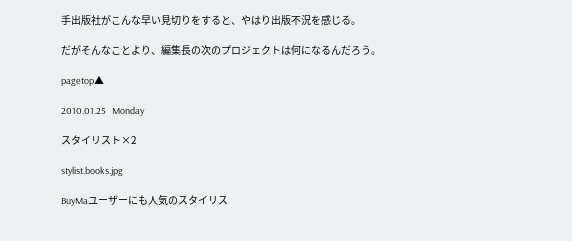手出版社がこんな早い見切りをすると、やはり出版不況を感じる。

だがそんなことより、編集長の次のプロジェクトは何になるんだろう。

pagetop▲

2010.01.25   Monday

スタイリスト×2

stylist.books.jpg

BuyMaユーザーにも人気のスタイリス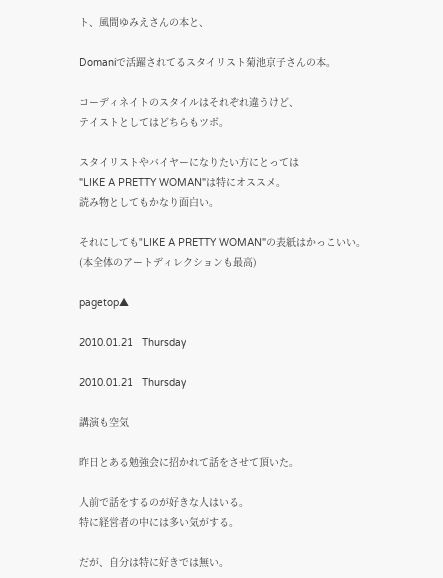ト、風間ゆみえさんの本と、

Domaniで活躍されてるスタイリスト菊池京子さんの本。

コーディネイトのスタイルはそれぞれ違うけど、
テイストとしてはどちらもツボ。

スタイリストやバイヤーになりたい方にとっては
"LIKE A PRETTY WOMAN"は特にオススメ。
読み物としてもかなり面白い。

それにしても"LIKE A PRETTY WOMAN"の表紙はかっこいい。
(本全体のアートディレクションも最高)

pagetop▲

2010.01.21   Thursday

2010.01.21   Thursday

講演も空気

昨日とある勉強会に招かれて話をさせて頂いた。

人前で話をするのが好きな人はいる。
特に経営者の中には多い気がする。

だが、自分は特に好きでは無い。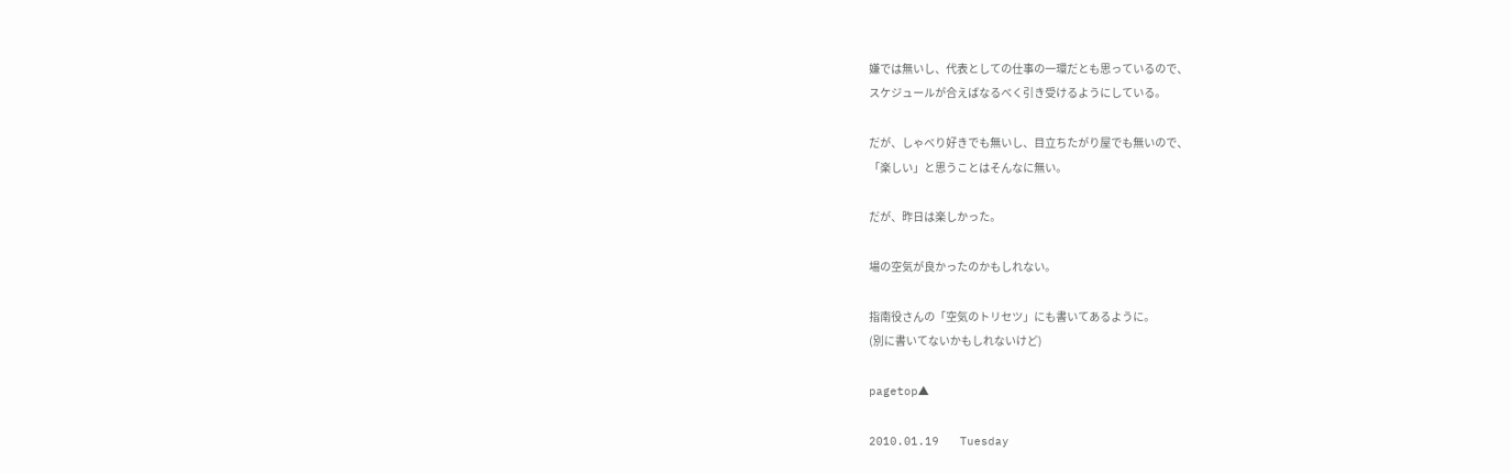嫌では無いし、代表としての仕事の一環だとも思っているので、
スケジュールが合えばなるべく引き受けるようにしている。

だが、しゃべり好きでも無いし、目立ちたがり屋でも無いので、
「楽しい」と思うことはそんなに無い。

だが、昨日は楽しかった。

場の空気が良かったのかもしれない。

指南役さんの「空気のトリセツ」にも書いてあるように。
(別に書いてないかもしれないけど)

pagetop▲

2010.01.19   Tuesday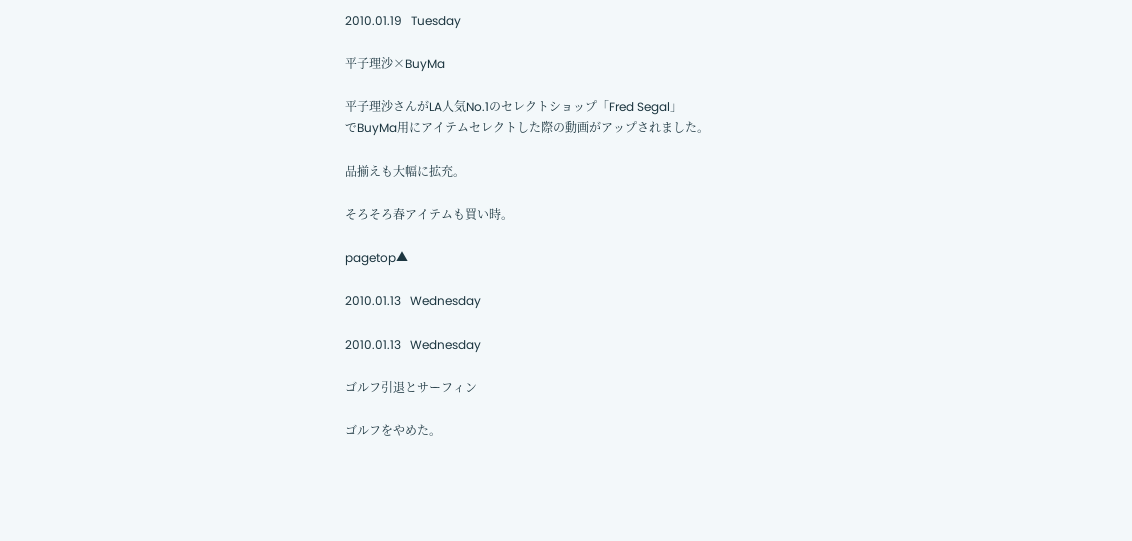2010.01.19   Tuesday

平子理沙×BuyMa

平子理沙さんがLA人気No.1のセレクトショップ「Fred Segal」
でBuyMa用にアイテムセレクトした際の動画がアップされました。

品揃えも大幅に拡充。

そろそろ春アイテムも買い時。

pagetop▲

2010.01.13   Wednesday

2010.01.13   Wednesday

ゴルフ引退とサーフィン

ゴルフをやめた。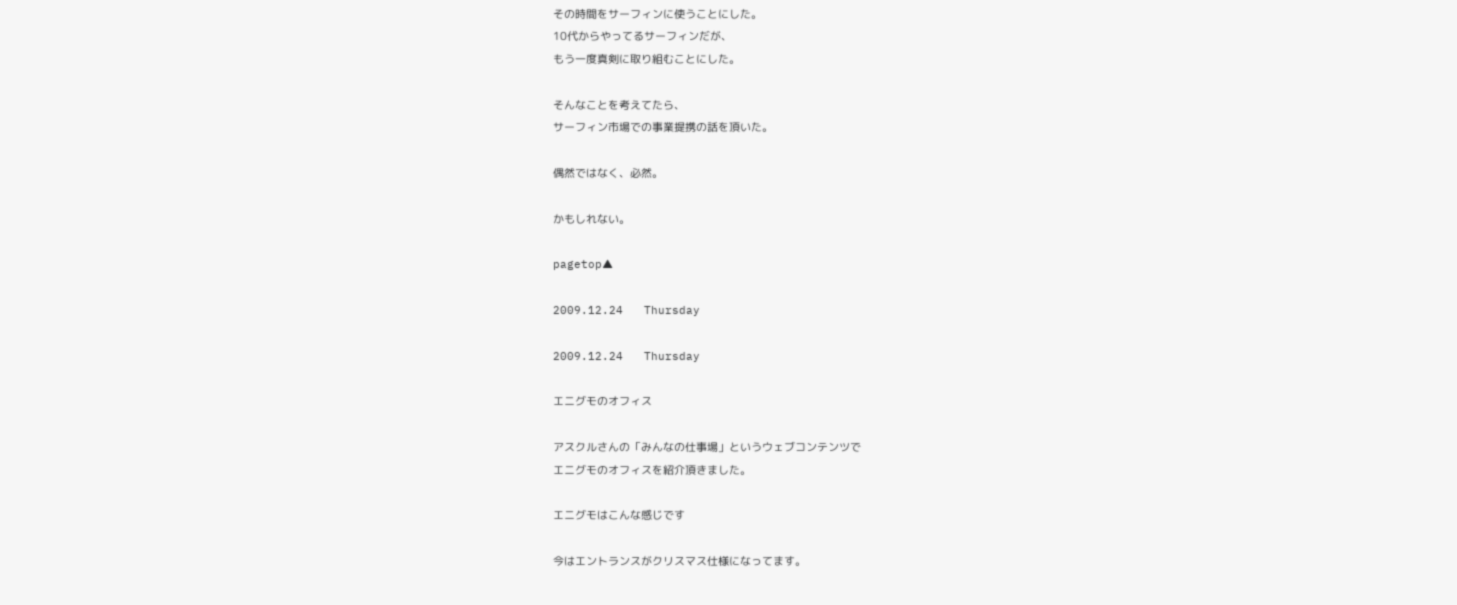その時間をサーフィンに使うことにした。
10代からやってるサーフィンだが、
もう一度真剣に取り組むことにした。

そんなことを考えてたら、
サーフィン市場での事業提携の話を頂いた。

偶然ではなく、必然。

かもしれない。

pagetop▲

2009.12.24   Thursday

2009.12.24   Thursday

エニグモのオフィス

アスクルさんの「みんなの仕事場」というウェブコンテンツで
エニグモのオフィスを紹介頂きました。

エニグモはこんな感じです

今はエントランスがクリスマス仕様になってます。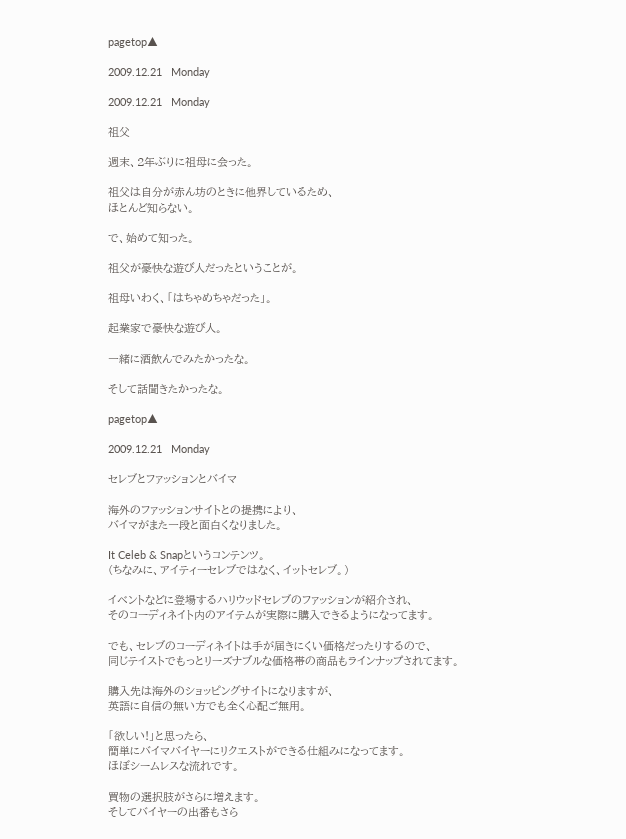pagetop▲

2009.12.21   Monday

2009.12.21   Monday

祖父

週末、2年ぶりに祖母に会った。

祖父は自分が赤ん坊のときに他界しているため、
ほとんど知らない。

で、始めて知った。

祖父が豪快な遊び人だったということが。

祖母いわく、「はちゃめちゃだった」。

起業家で豪快な遊び人。

一緒に酒飲んでみたかったな。

そして話聞きたかったな。

pagetop▲

2009.12.21   Monday

セレブとファッションとバイマ

海外のファッションサイトとの提携により、
バイマがまた一段と面白くなりました。

It Celeb & Snapというコンテンツ。
(ちなみに、アイティーセレブではなく、イットセレブ。)

イベントなどに登場するハリウッドセレブのファッションが紹介され、
そのコーディネイト内のアイテムが実際に購入できるようになってます。

でも、セレブのコーディネイトは手が届きにくい価格だったりするので、
同じテイストでもっとリーズナブルな価格帯の商品もラインナップされてます。

購入先は海外のショッピングサイトになりますが、
英語に自信の無い方でも全く心配ご無用。

「欲しい!」と思ったら、
簡単にバイマバイヤーにリクエストができる仕組みになってます。
ほぼシームレスな流れです。

買物の選択肢がさらに増えます。
そしてバイヤーの出番もさら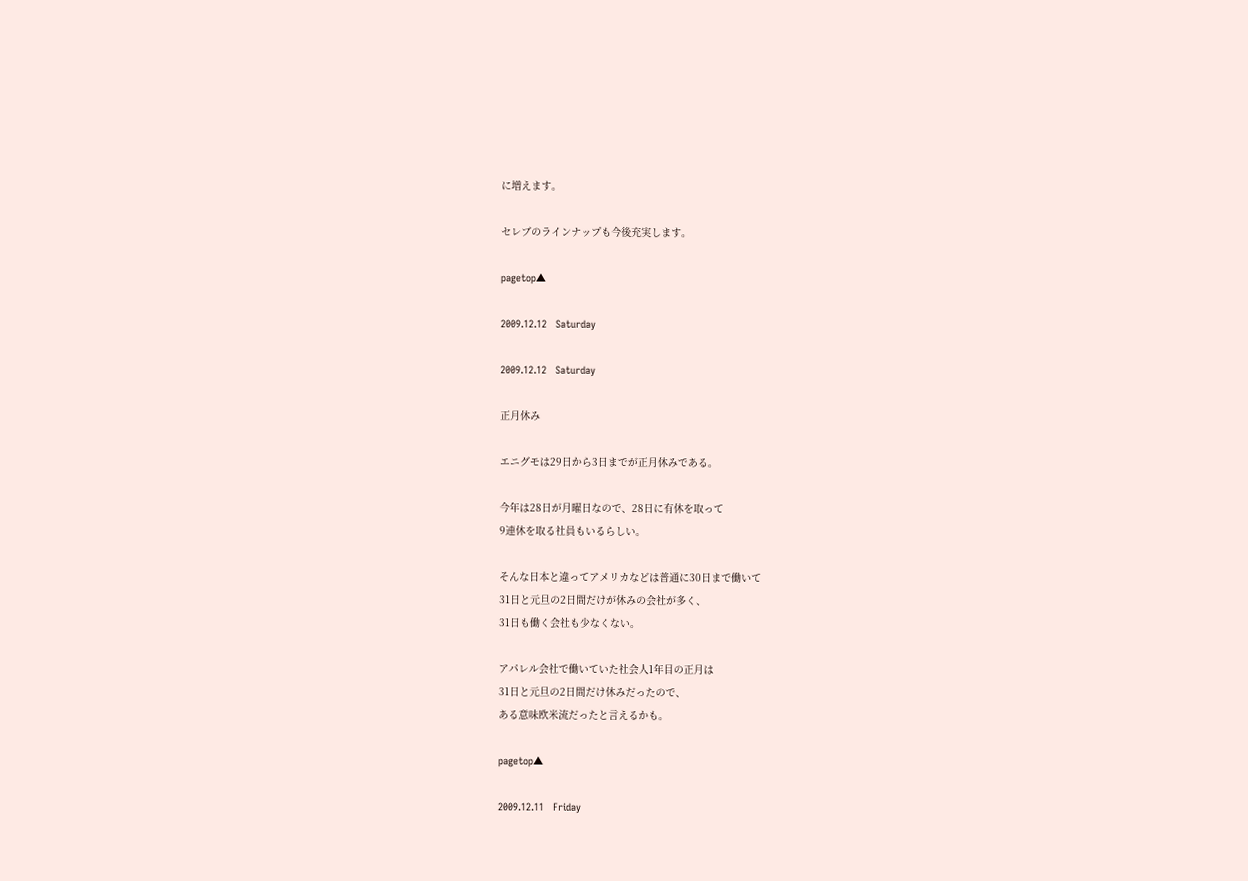に増えます。

セレブのラインナップも今後充実します。

pagetop▲

2009.12.12   Saturday

2009.12.12   Saturday

正月休み

エニグモは29日から3日までが正月休みである。

今年は28日が月曜日なので、28日に有休を取って
9連休を取る社員もいるらしい。

そんな日本と違ってアメリカなどは普通に30日まで働いて
31日と元旦の2日間だけが休みの会社が多く、
31日も働く会社も少なくない。

アパレル会社で働いていた社会人1年目の正月は
31日と元旦の2日間だけ休みだったので、
ある意味欧米流だったと言えるかも。

pagetop▲

2009.12.11   Friday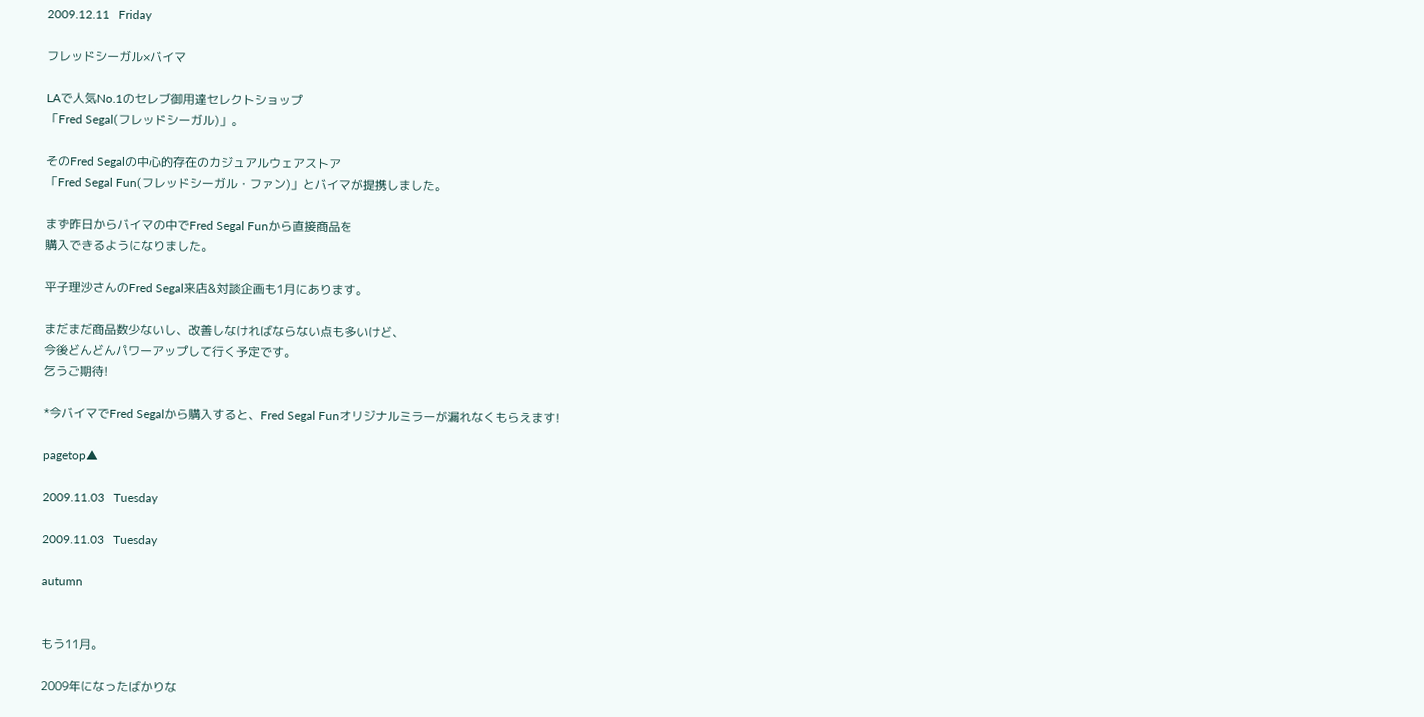2009.12.11   Friday

フレッドシーガル×バイマ

LAで人気No.1のセレブ御用達セレクトショップ
「Fred Segal(フレッドシーガル)」。

そのFred Segalの中心的存在のカジュアルウェアストア
「Fred Segal Fun(フレッドシーガル・ファン)」とバイマが提携しました。

まず昨日からバイマの中でFred Segal Funから直接商品を
購入できるようになりました。

平子理沙さんのFred Segal来店&対談企画も1月にあります。

まだまだ商品数少ないし、改善しなければならない点も多いけど、
今後どんどんパワーアップして行く予定です。
乞うご期待!

*今バイマでFred Segalから購入すると、Fred Segal Funオリジナルミラーが漏れなくもらえます!

pagetop▲

2009.11.03   Tuesday

2009.11.03   Tuesday

autumn


もう11月。

2009年になったばかりな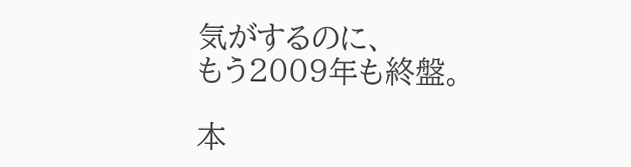気がするのに、
もう2009年も終盤。

本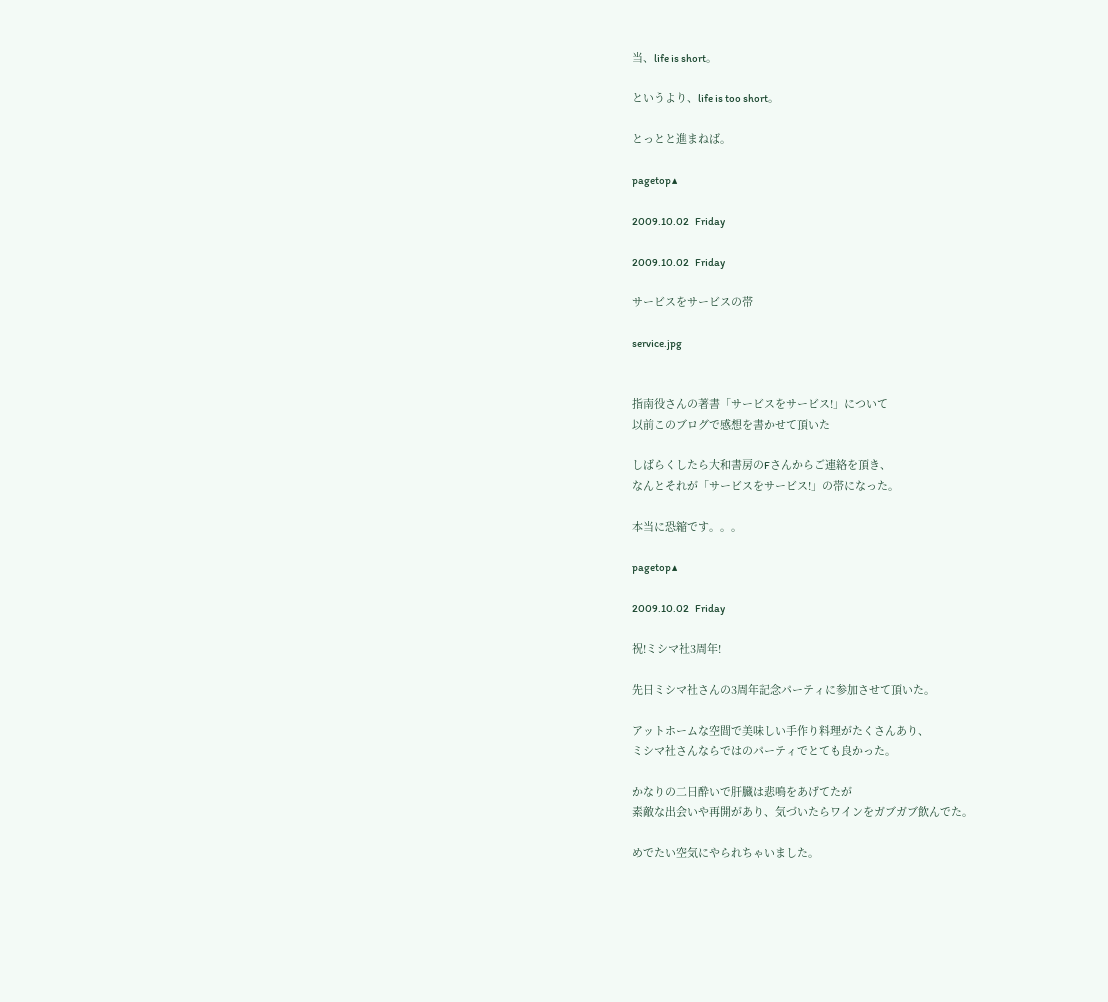当、life is short。

というより、life is too short。

とっとと進まねば。

pagetop▲

2009.10.02   Friday

2009.10.02   Friday

サービスをサービスの帯

service.jpg


指南役さんの著書「サービスをサービス!」について
以前このブログで感想を書かせて頂いた

しばらくしたら大和書房のFさんからご連絡を頂き、
なんとそれが「サービスをサービス!」の帯になった。

本当に恐縮です。。。

pagetop▲

2009.10.02   Friday

祝!ミシマ社3周年!

先日ミシマ社さんの3周年記念パーティに参加させて頂いた。

アットホームな空間で美味しい手作り料理がたくさんあり、
ミシマ社さんならではのパーティでとても良かった。

かなりの二日酔いで肝臓は悲鳴をあげてたが
素敵な出会いや再開があり、気づいたらワインをガブガブ飲んでた。

めでたい空気にやられちゃいました。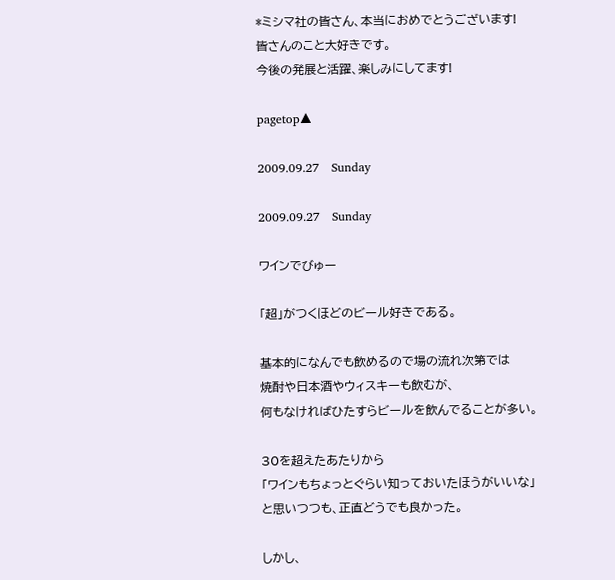*ミシマ社の皆さん、本当におめでとうございます!
皆さんのこと大好きです。
今後の発展と活躍、楽しみにしてます!

pagetop▲

2009.09.27   Sunday

2009.09.27   Sunday

ワインでびゅー

「超」がつくほどのビール好きである。

基本的になんでも飲めるので場の流れ次第では
焼酎や日本酒やウィスキーも飲むが、
何もなければひたすらビールを飲んでることが多い。

30を超えたあたりから
「ワインもちょっとぐらい知っておいたほうがいいな」
と思いつつも、正直どうでも良かった。

しかし、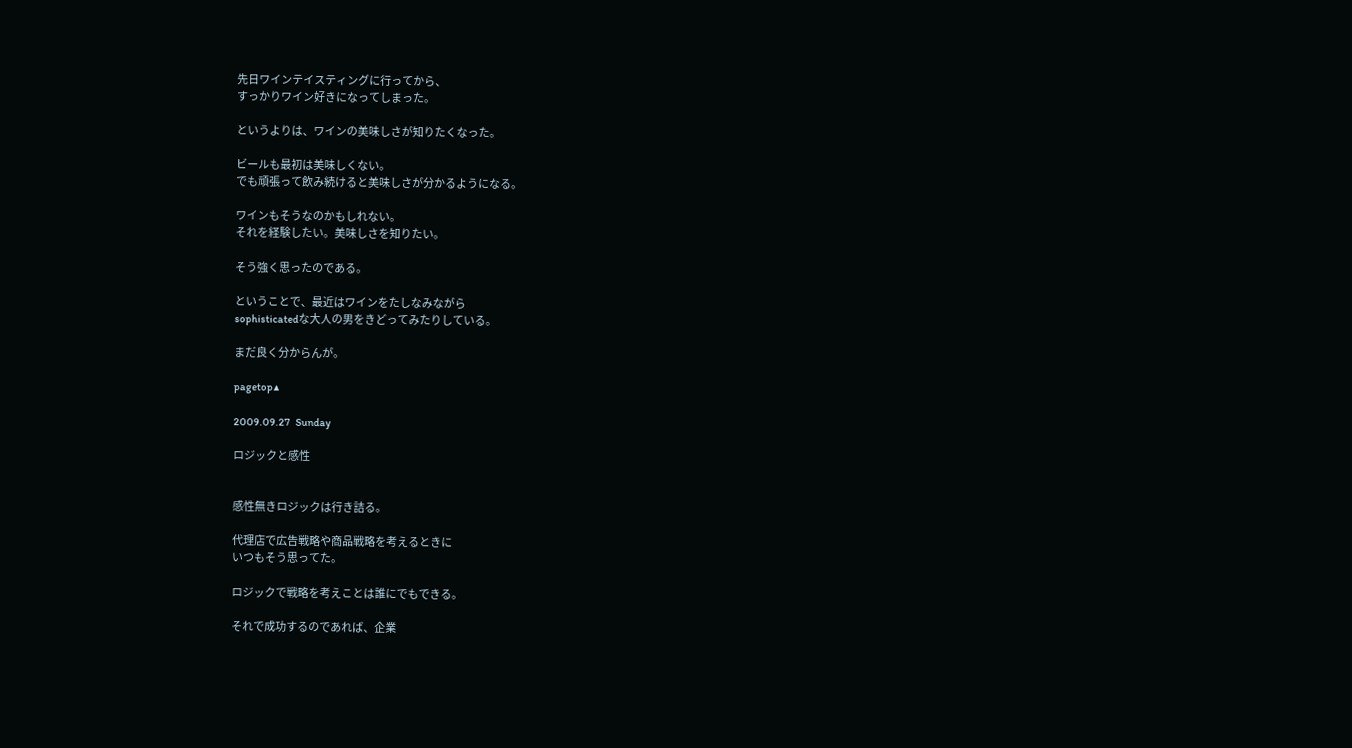先日ワインテイスティングに行ってから、
すっかりワイン好きになってしまった。

というよりは、ワインの美味しさが知りたくなった。

ビールも最初は美味しくない。
でも頑張って飲み続けると美味しさが分かるようになる。

ワインもそうなのかもしれない。
それを経験したい。美味しさを知りたい。

そう強く思ったのである。

ということで、最近はワインをたしなみながら
sophisticatedな大人の男をきどってみたりしている。

まだ良く分からんが。

pagetop▲

2009.09.27   Sunday

ロジックと感性


感性無きロジックは行き詰る。

代理店で広告戦略や商品戦略を考えるときに
いつもそう思ってた。

ロジックで戦略を考えことは誰にでもできる。

それで成功するのであれば、企業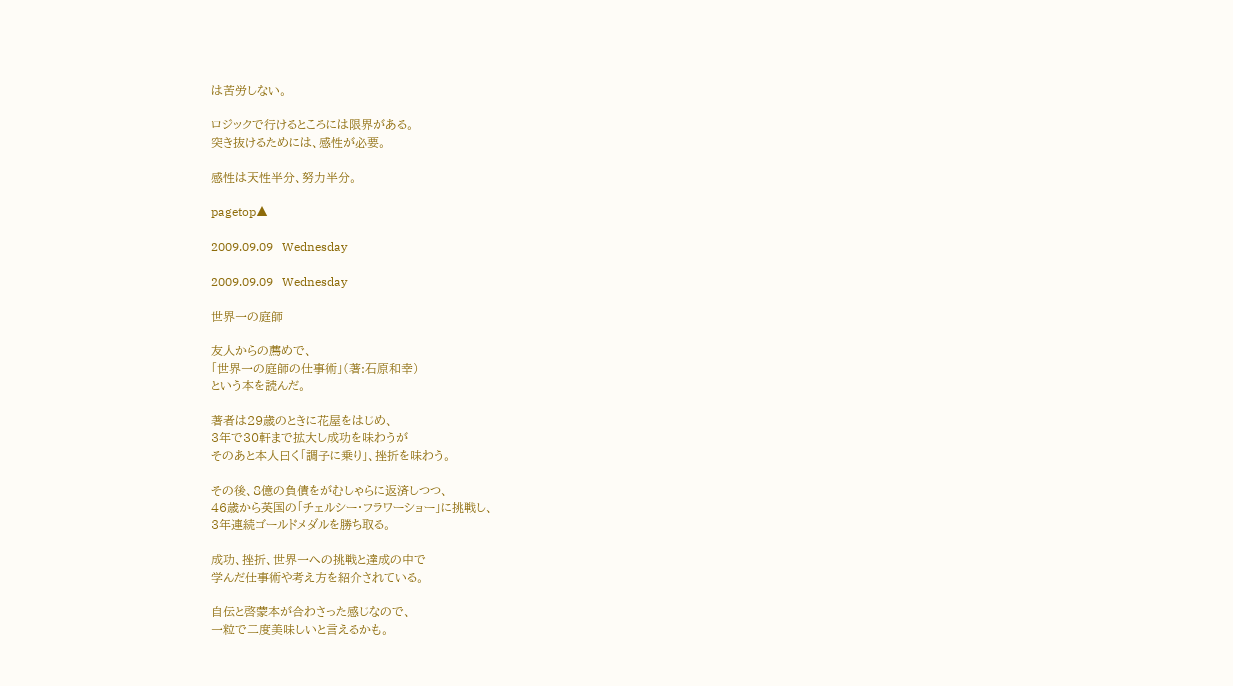は苦労しない。

ロジックで行けるところには限界がある。
突き抜けるためには、感性が必要。

感性は天性半分、努力半分。

pagetop▲

2009.09.09   Wednesday

2009.09.09   Wednesday

世界一の庭師

友人からの薦めで、
「世界一の庭師の仕事術」(著:石原和幸)
という本を読んだ。

著者は29歳のときに花屋をはじめ、
3年で30軒まで拡大し成功を味わうが
そのあと本人曰く「調子に乗り」、挫折を味わう。

その後、8億の負債をがむしゃらに返済しつつ、
46歳から英国の「チェルシー・フラワーショー」に挑戦し、
3年連続ゴールドメダルを勝ち取る。

成功、挫折、世界一への挑戦と達成の中で
学んだ仕事術や考え方を紹介されている。

自伝と啓蒙本が合わさった感じなので、
一粒で二度美味しいと言えるかも。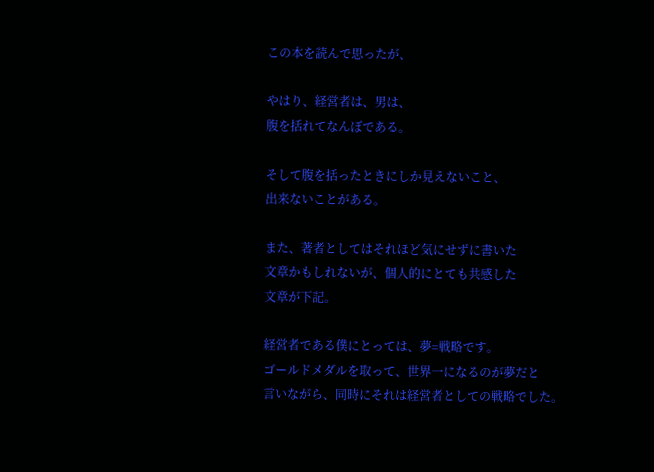この本を読んで思ったが、

やはり、経営者は、男は、
腹を括れてなんぼである。

そして腹を括ったときにしか見えないこと、
出来ないことがある。

また、著者としてはそれほど気にせずに書いた
文章かもしれないが、個人的にとても共感した
文章が下記。

経営者である僕にとっては、夢=戦略です。
ゴールドメダルを取って、世界一になるのが夢だと
言いながら、同時にそれは経営者としての戦略でした。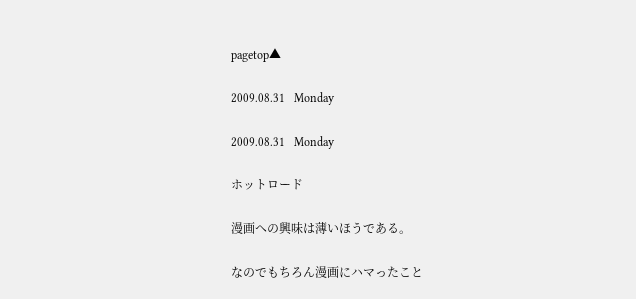pagetop▲

2009.08.31   Monday

2009.08.31   Monday

ホットロード

漫画への興味は薄いほうである。

なのでもちろん漫画にハマったこと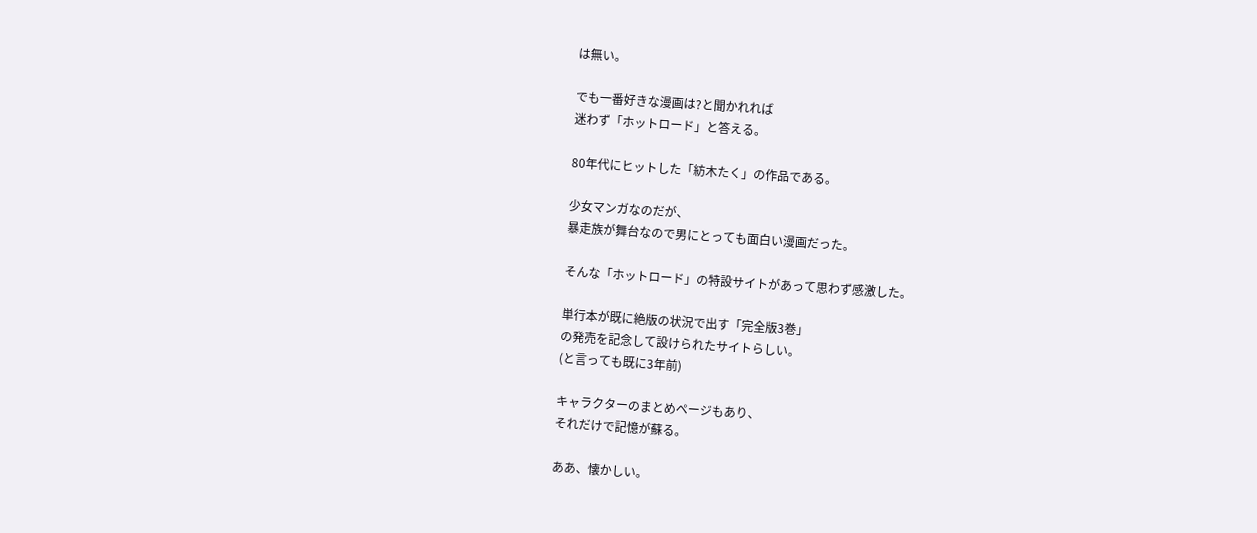は無い。

でも一番好きな漫画は?と聞かれれば
迷わず「ホットロード」と答える。

80年代にヒットした「紡木たく」の作品である。

少女マンガなのだが、
暴走族が舞台なので男にとっても面白い漫画だった。

そんな「ホットロード」の特設サイトがあって思わず感激した。

単行本が既に絶版の状況で出す「完全版3巻」
の発売を記念して設けられたサイトらしい。
(と言っても既に3年前)

キャラクターのまとめページもあり、
それだけで記憶が蘇る。

ああ、懐かしい。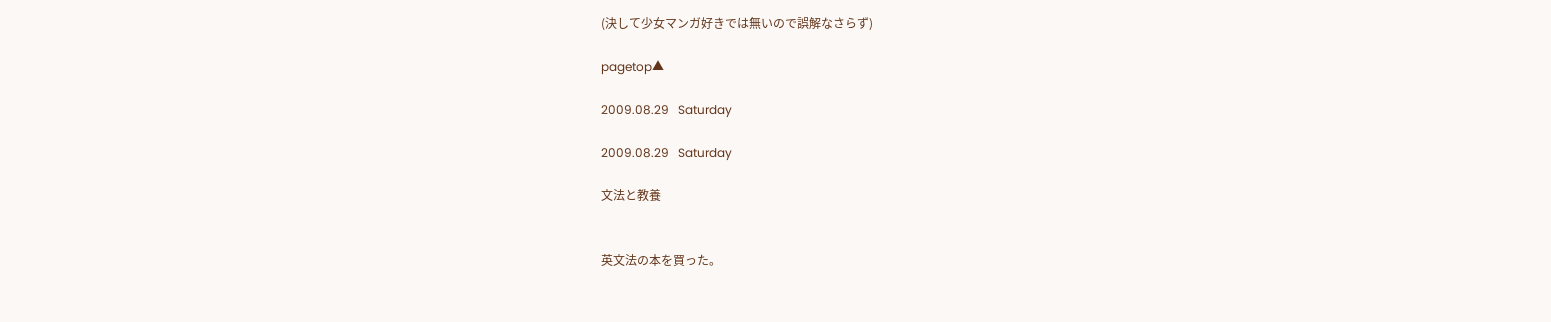(決して少女マンガ好きでは無いので誤解なさらず)

pagetop▲

2009.08.29   Saturday

2009.08.29   Saturday

文法と教養


英文法の本を買った。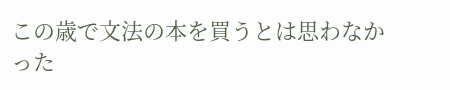この歳で文法の本を買うとは思わなかった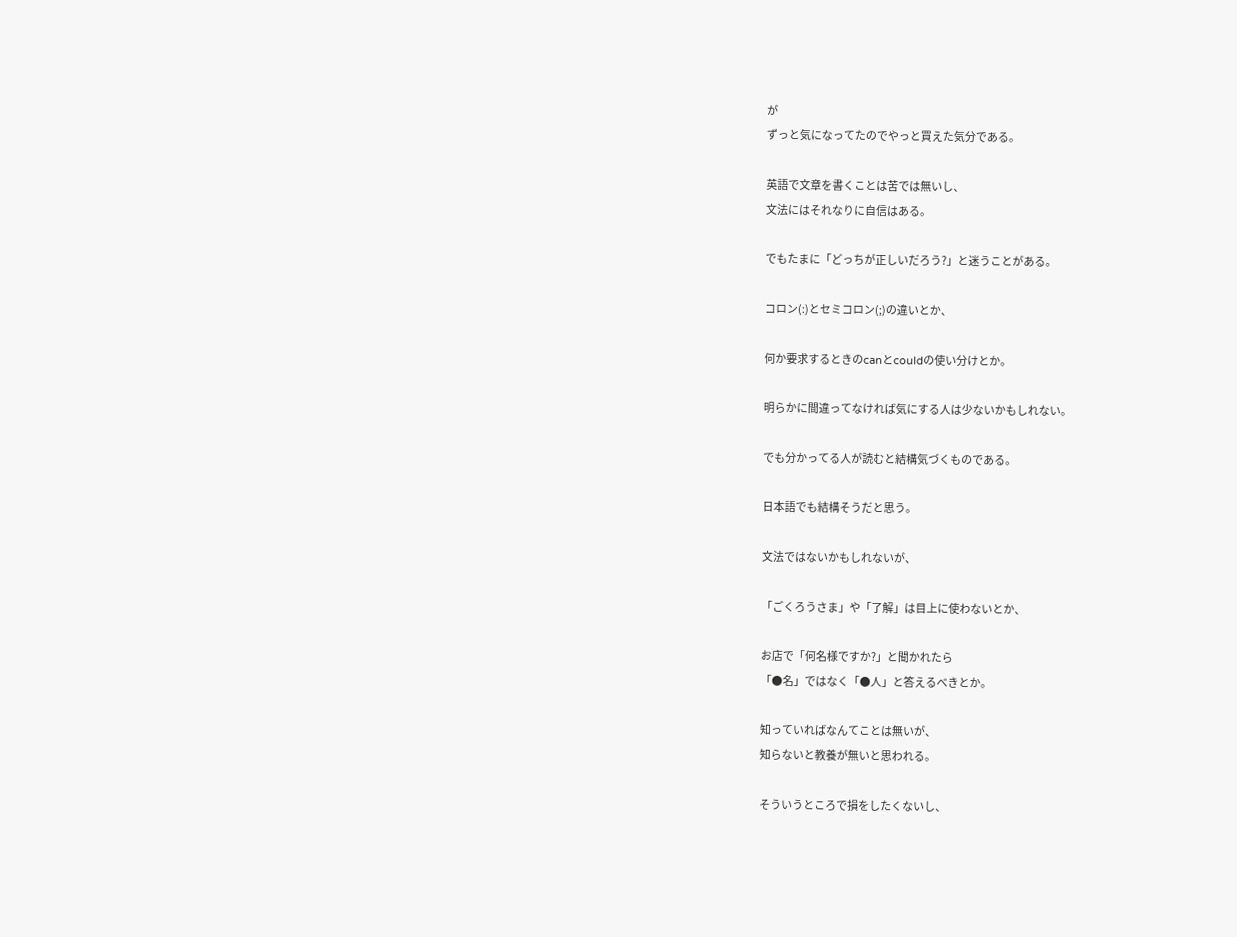が
ずっと気になってたのでやっと買えた気分である。

英語で文章を書くことは苦では無いし、
文法にはそれなりに自信はある。

でもたまに「どっちが正しいだろう?」と迷うことがある。

コロン(:)とセミコロン(;)の違いとか、

何か要求するときのcanとcouldの使い分けとか。

明らかに間違ってなければ気にする人は少ないかもしれない。

でも分かってる人が読むと結構気づくものである。

日本語でも結構そうだと思う。

文法ではないかもしれないが、

「ごくろうさま」や「了解」は目上に使わないとか、

お店で「何名様ですか?」と聞かれたら
「●名」ではなく「●人」と答えるべきとか。

知っていればなんてことは無いが、
知らないと教養が無いと思われる。

そういうところで損をしたくないし、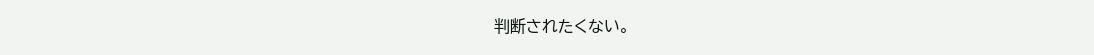判断されたくない。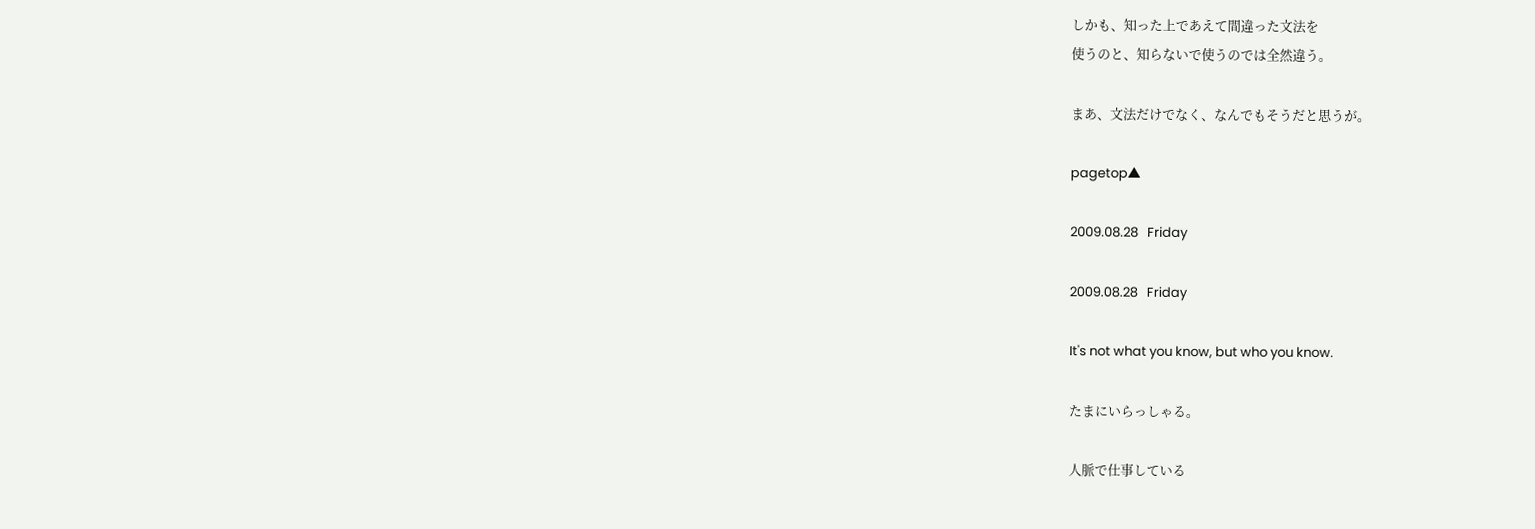しかも、知った上であえて間違った文法を
使うのと、知らないで使うのでは全然違う。

まあ、文法だけでなく、なんでもそうだと思うが。

pagetop▲

2009.08.28   Friday

2009.08.28   Friday

It's not what you know, but who you know.

たまにいらっしゃる。

人脈で仕事している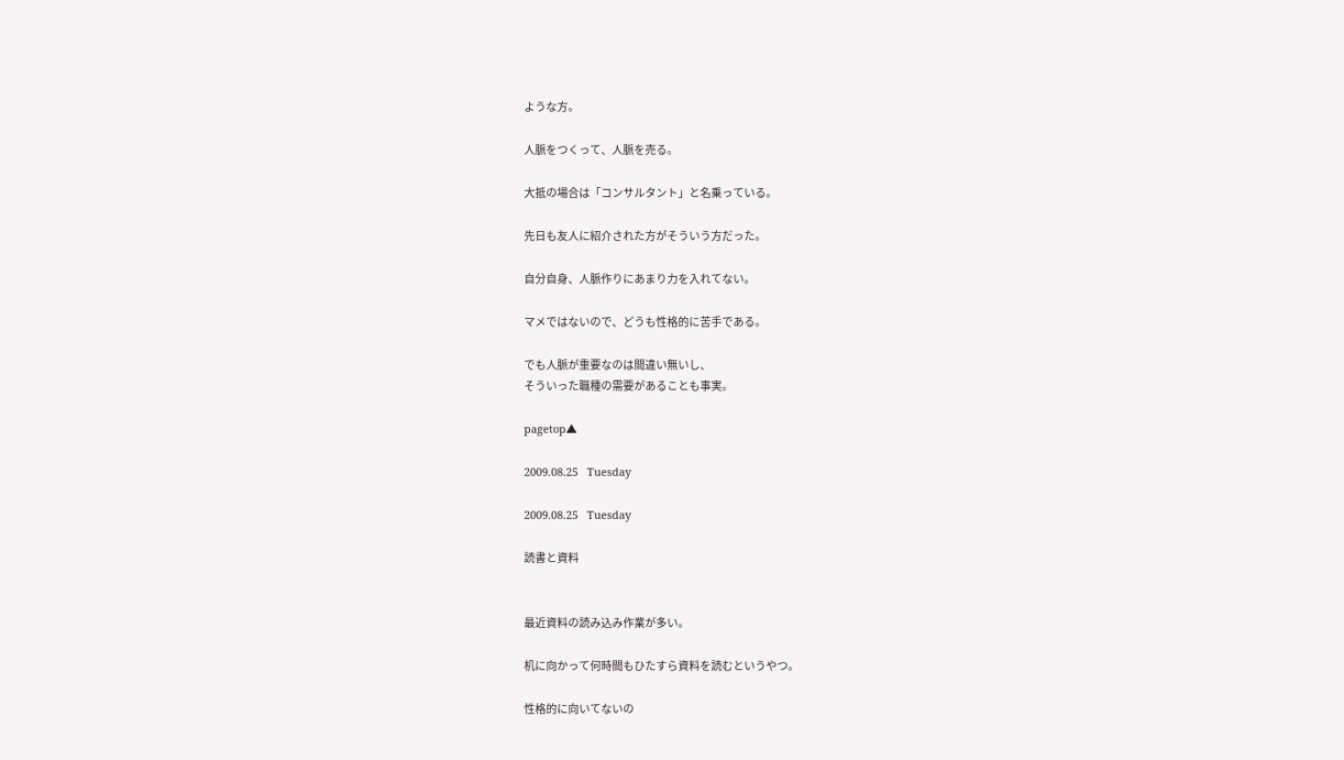ような方。

人脈をつくって、人脈を売る。

大抵の場合は「コンサルタント」と名乗っている。

先日も友人に紹介された方がそういう方だった。

自分自身、人脈作りにあまり力を入れてない。

マメではないので、どうも性格的に苦手である。

でも人脈が重要なのは間違い無いし、
そういった職種の需要があることも事実。

pagetop▲

2009.08.25   Tuesday

2009.08.25   Tuesday

読書と資料


最近資料の読み込み作業が多い。

机に向かって何時間もひたすら資料を読むというやつ。

性格的に向いてないの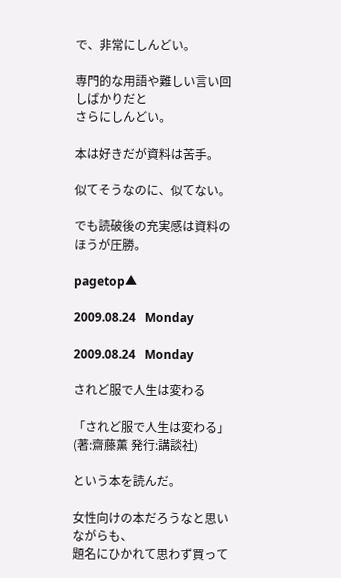で、非常にしんどい。

専門的な用語や難しい言い回しばかりだと
さらにしんどい。

本は好きだが資料は苦手。

似てそうなのに、似てない。

でも読破後の充実感は資料のほうが圧勝。

pagetop▲

2009.08.24   Monday

2009.08.24   Monday

されど服で人生は変わる

「されど服で人生は変わる」 (著:齋藤薫 発行:講談社)

という本を読んだ。

女性向けの本だろうなと思いながらも、
題名にひかれて思わず買って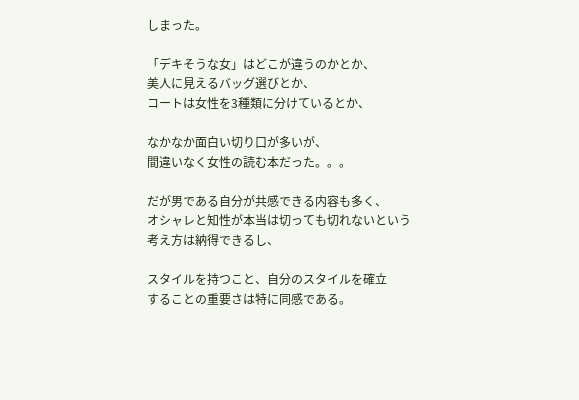しまった。

「デキそうな女」はどこが違うのかとか、
美人に見えるバッグ選びとか、
コートは女性を3種類に分けているとか、

なかなか面白い切り口が多いが、
間違いなく女性の読む本だった。。。

だが男である自分が共感できる内容も多く、
オシャレと知性が本当は切っても切れないという
考え方は納得できるし、

スタイルを持つこと、自分のスタイルを確立
することの重要さは特に同感である。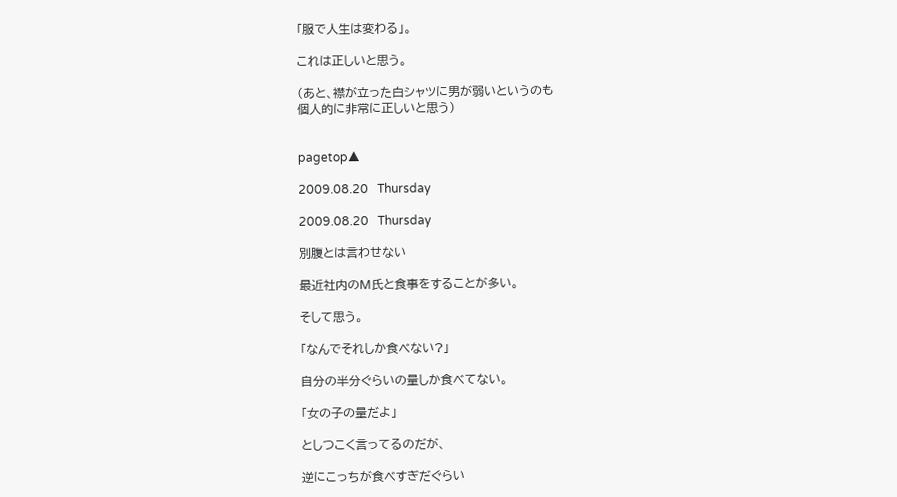「服で人生は変わる」。

これは正しいと思う。

(あと、襟が立った白シャツに男が弱いというのも
個人的に非常に正しいと思う)


pagetop▲

2009.08.20   Thursday

2009.08.20   Thursday

別腹とは言わせない

最近社内のM氏と食事をすることが多い。

そして思う。

「なんでそれしか食べない?」

自分の半分ぐらいの量しか食べてない。

「女の子の量だよ」

としつこく言ってるのだが、

逆にこっちが食べすぎだぐらい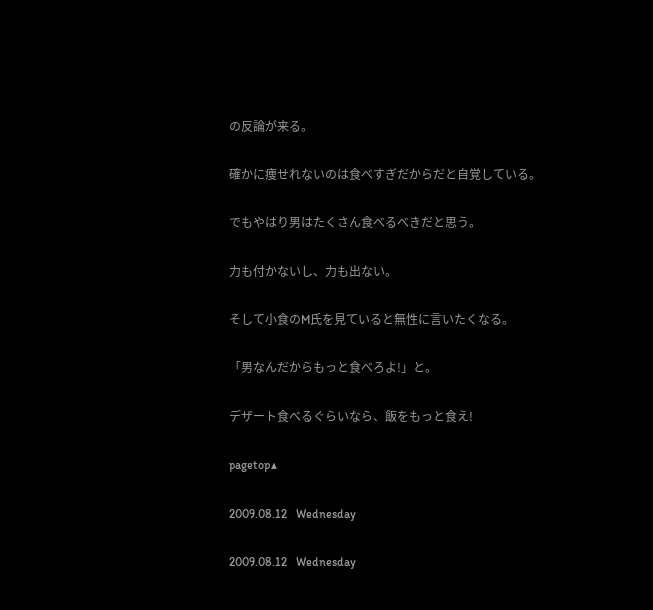の反論が来る。

確かに痩せれないのは食べすぎだからだと自覚している。

でもやはり男はたくさん食べるべきだと思う。

力も付かないし、力も出ない。

そして小食のM氏を見ていると無性に言いたくなる。

「男なんだからもっと食べろよ!」と。

デザート食べるぐらいなら、飯をもっと食え!

pagetop▲

2009.08.12   Wednesday

2009.08.12   Wednesday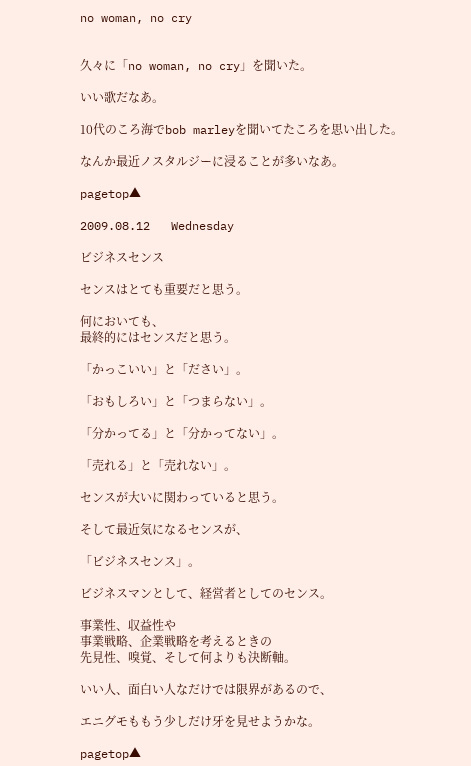no woman, no cry


久々に「no woman, no cry」を聞いた。

いい歌だなあ。

10代のころ海でbob marleyを聞いてたころを思い出した。

なんか最近ノスタルジーに浸ることが多いなあ。

pagetop▲

2009.08.12   Wednesday

ビジネスセンス

センスはとても重要だと思う。

何においても、
最終的にはセンスだと思う。

「かっこいい」と「ださい」。

「おもしろい」と「つまらない」。

「分かってる」と「分かってない」。

「売れる」と「売れない」。

センスが大いに関わっていると思う。

そして最近気になるセンスが、

「ビジネスセンス」。

ビジネスマンとして、経営者としてのセンス。

事業性、収益性や
事業戦略、企業戦略を考えるときの
先見性、嗅覚、そして何よりも決断軸。

いい人、面白い人なだけでは限界があるので、

エニグモももう少しだけ牙を見せようかな。

pagetop▲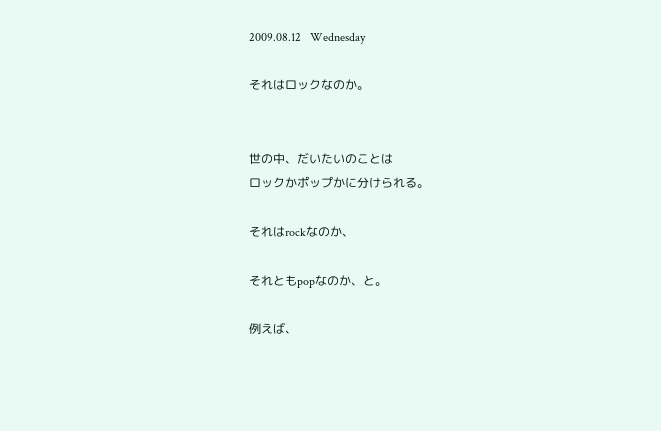2009.08.12   Wednesday

それはロックなのか。


世の中、だいたいのことは
ロックかポップかに分けられる。

それはrockなのか、

それともpopなのか、と。

例えば、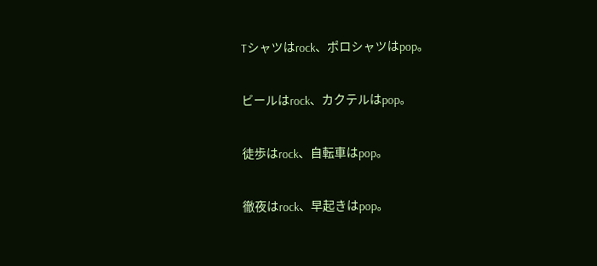Tシャツはrock、ポロシャツはpop。

ビールはrock、カクテルはpop。

徒歩はrock、自転車はpop。

徹夜はrock、早起きはpop。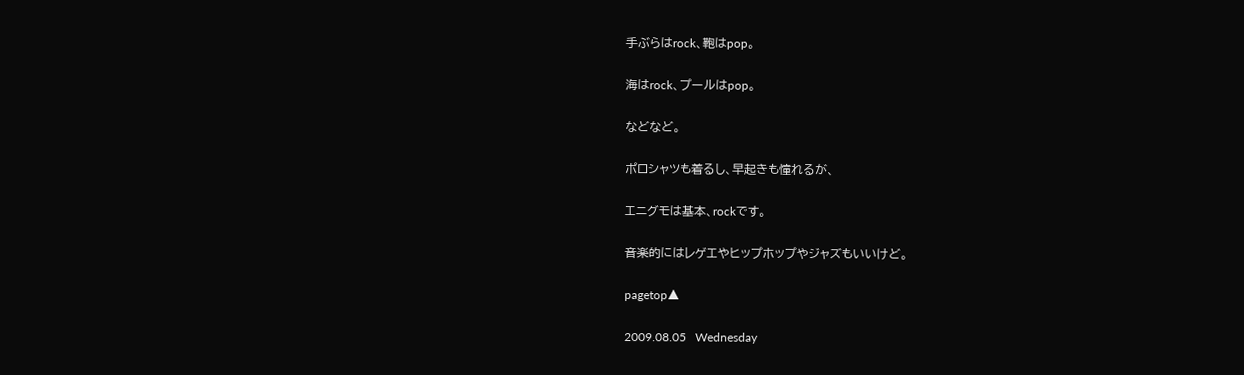手ぶらはrock、鞄はpop。

海はrock、プールはpop。

などなど。

ポロシャツも着るし、早起きも憧れるが、

エニグモは基本、rockです。

音楽的にはレゲエやヒップホップやジャズもいいけど。

pagetop▲

2009.08.05   Wednesday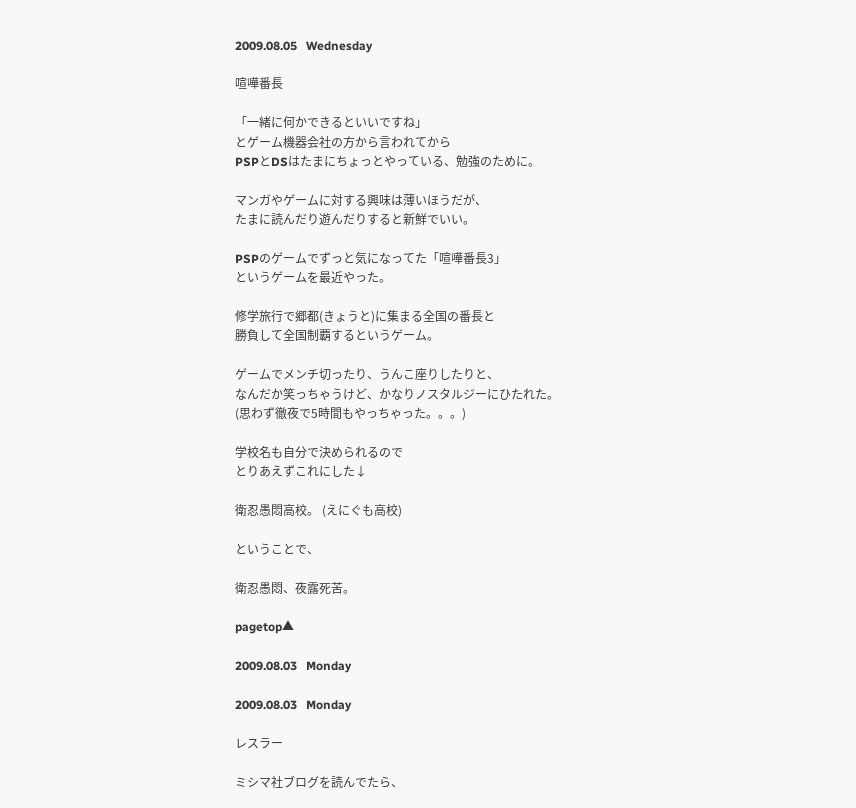2009.08.05   Wednesday

喧嘩番長

「一緒に何かできるといいですね」
とゲーム機器会社の方から言われてから
PSPとDSはたまにちょっとやっている、勉強のために。

マンガやゲームに対する興味は薄いほうだが、
たまに読んだり遊んだりすると新鮮でいい。

PSPのゲームでずっと気になってた「喧嘩番長3」
というゲームを最近やった。

修学旅行で郷都(きょうと)に集まる全国の番長と
勝負して全国制覇するというゲーム。

ゲームでメンチ切ったり、うんこ座りしたりと、
なんだか笑っちゃうけど、かなりノスタルジーにひたれた。
(思わず徹夜で5時間もやっちゃった。。。)

学校名も自分で決められるので
とりあえずこれにした↓

衛忍愚悶高校。 (えにぐも高校)

ということで、

衛忍愚悶、夜露死苦。

pagetop▲

2009.08.03   Monday

2009.08.03   Monday

レスラー

ミシマ社ブログを読んでたら、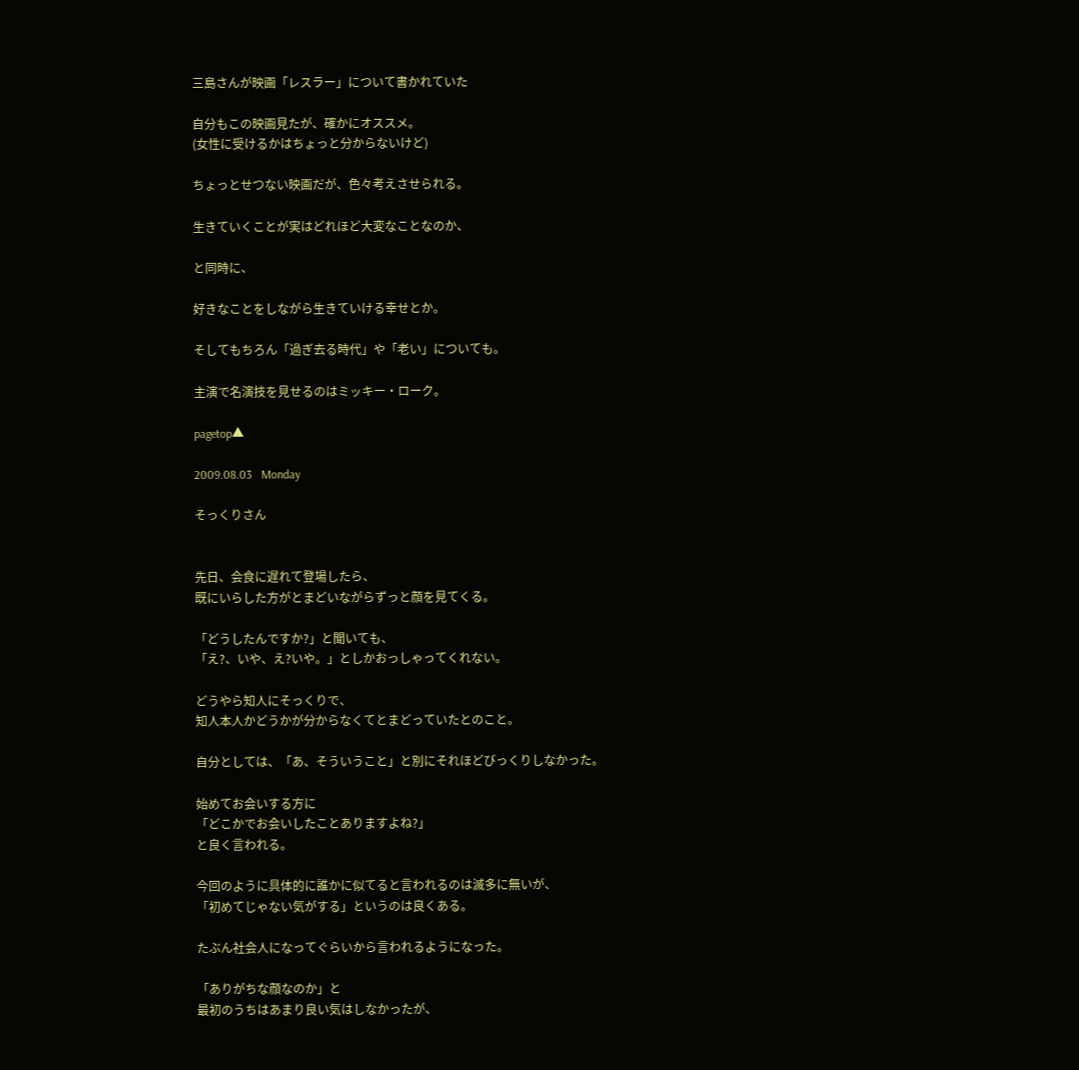三島さんが映画「レスラー」について書かれていた

自分もこの映画見たが、確かにオススメ。
(女性に受けるかはちょっと分からないけど)

ちょっとせつない映画だが、色々考えさせられる。

生きていくことが実はどれほど大変なことなのか、

と同時に、

好きなことをしながら生きていける幸せとか。

そしてもちろん「過ぎ去る時代」や「老い」についても。

主演で名演技を見せるのはミッキー・ローク。

pagetop▲

2009.08.03   Monday

そっくりさん


先日、会食に遅れて登場したら、
既にいらした方がとまどいながらずっと顔を見てくる。

「どうしたんですか?」と聞いても、
「え?、いや、え?いや。」としかおっしゃってくれない。

どうやら知人にそっくりで、
知人本人かどうかが分からなくてとまどっていたとのこと。

自分としては、「あ、そういうこと」と別にそれほどびっくりしなかった。

始めてお会いする方に
「どこかでお会いしたことありますよね?」
と良く言われる。

今回のように具体的に誰かに似てると言われるのは滅多に無いが、
「初めてじゃない気がする」というのは良くある。

たぶん社会人になってぐらいから言われるようになった。

「ありがちな顔なのか」と
最初のうちはあまり良い気はしなかったが、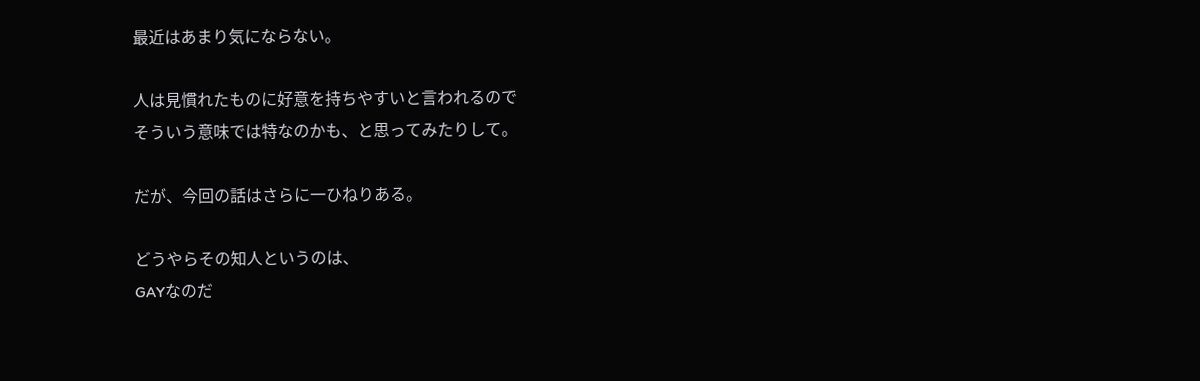最近はあまり気にならない。

人は見慣れたものに好意を持ちやすいと言われるので
そういう意味では特なのかも、と思ってみたりして。

だが、今回の話はさらに一ひねりある。

どうやらその知人というのは、
GAYなのだ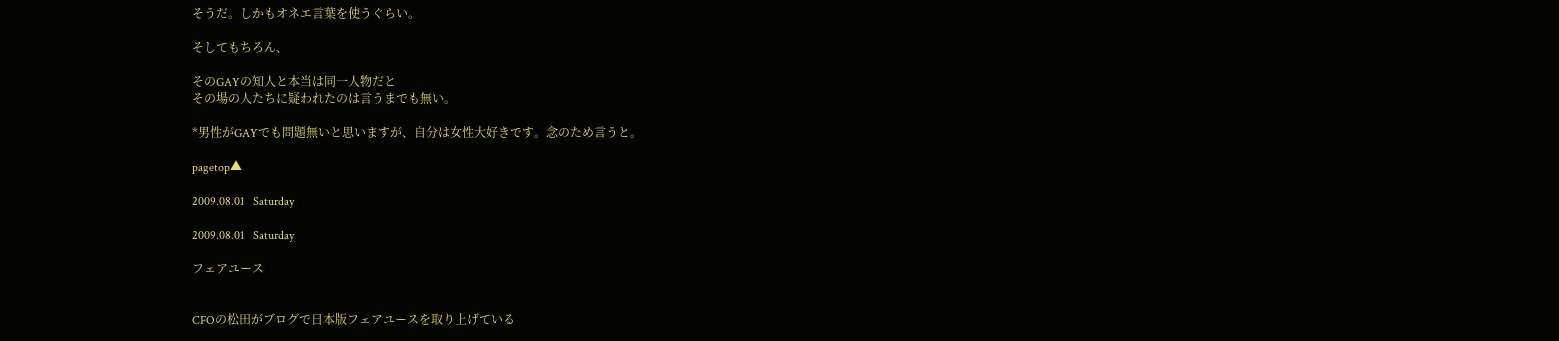そうだ。しかもオネエ言葉を使うぐらい。

そしてもちろん、

そのGAYの知人と本当は同一人物だと
その場の人たちに疑われたのは言うまでも無い。

*男性がGAYでも問題無いと思いますが、自分は女性大好きです。念のため言うと。

pagetop▲

2009.08.01   Saturday

2009.08.01   Saturday

フェアユース


CFOの松田がブログで日本版フェアユースを取り上げている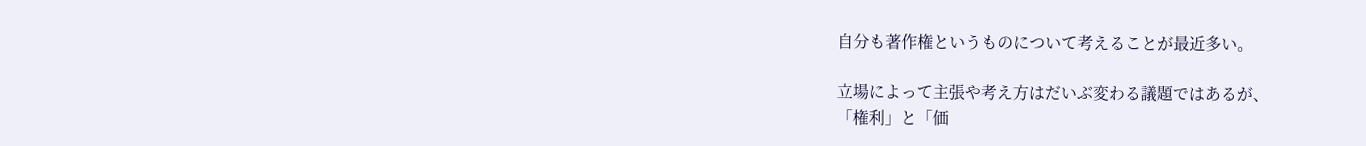自分も著作権というものについて考えることが最近多い。

立場によって主張や考え方はだいぶ変わる議題ではあるが、
「権利」と「価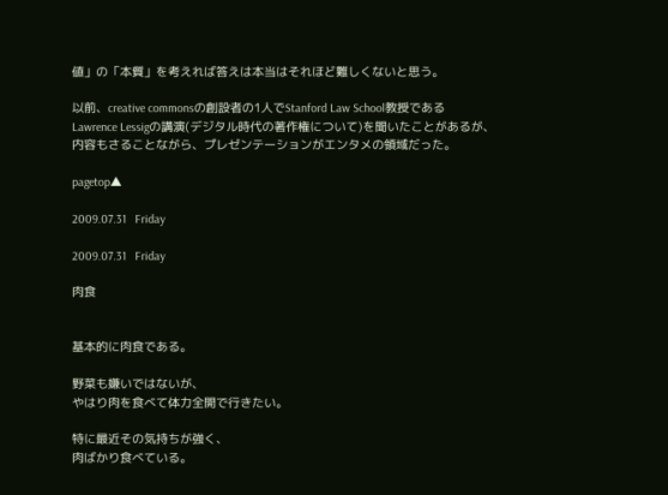値」の「本質」を考えれば答えは本当はそれほど難しくないと思う。

以前、creative commonsの創設者の1人でStanford Law School教授である
Lawrence Lessigの講演(デジタル時代の著作権について)を聞いたことがあるが、
内容もさることながら、プレゼンテーションがエンタメの領域だった。

pagetop▲

2009.07.31   Friday

2009.07.31   Friday

肉食


基本的に肉食である。

野菜も嫌いではないが、
やはり肉を食べて体力全開で行きたい。

特に最近その気持ちが強く、
肉ばかり食べている。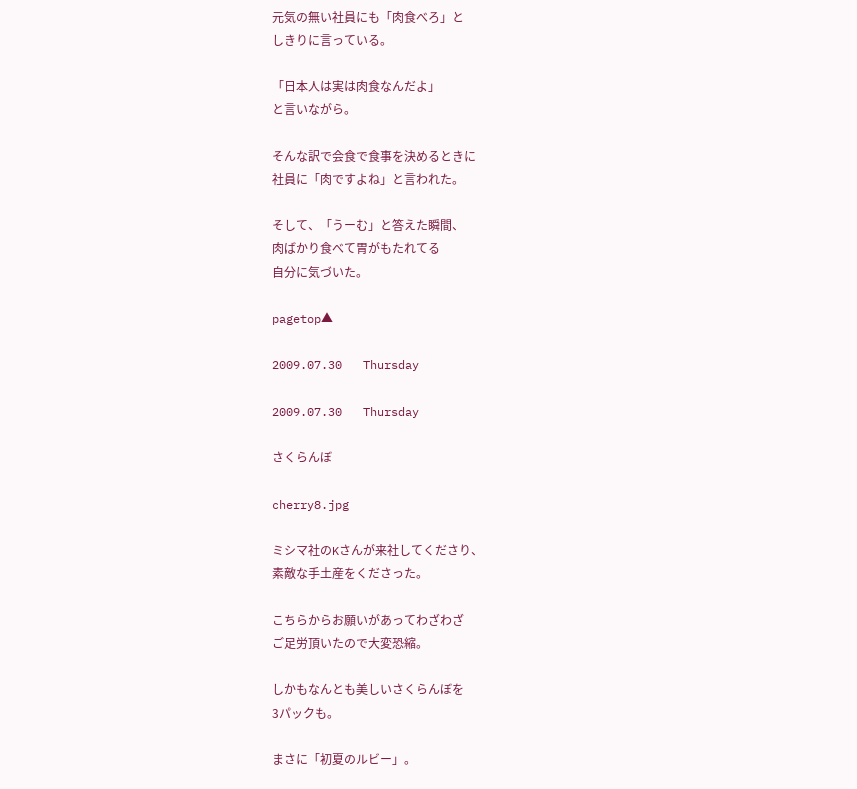元気の無い社員にも「肉食べろ」と
しきりに言っている。

「日本人は実は肉食なんだよ」
と言いながら。

そんな訳で会食で食事を決めるときに
社員に「肉ですよね」と言われた。

そして、「うーむ」と答えた瞬間、
肉ばかり食べて胃がもたれてる
自分に気づいた。

pagetop▲

2009.07.30   Thursday

2009.07.30   Thursday

さくらんぼ

cherry8.jpg

ミシマ社のKさんが来社してくださり、
素敵な手土産をくださった。

こちらからお願いがあってわざわざ
ご足労頂いたので大変恐縮。

しかもなんとも美しいさくらんぼを
3パックも。

まさに「初夏のルビー」。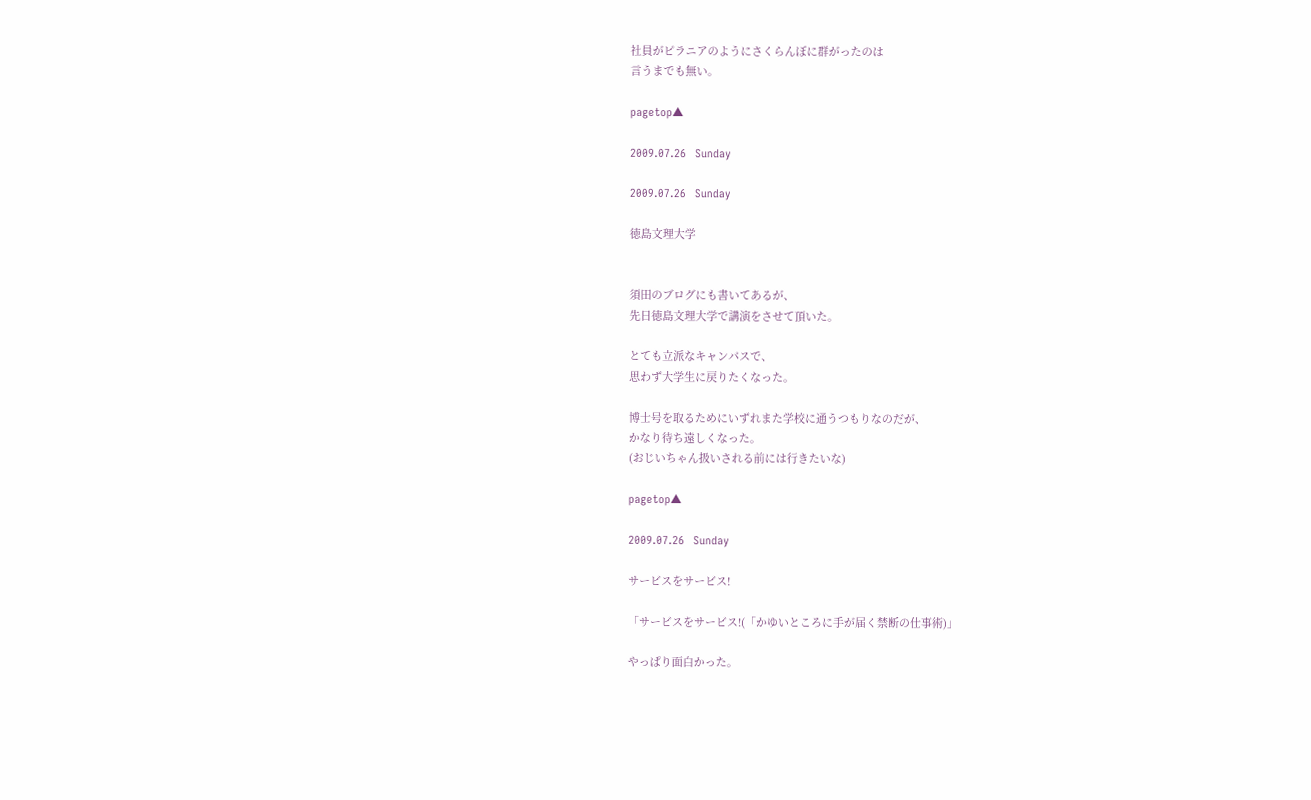社員がピラニアのようにさくらんぼに群がったのは
言うまでも無い。

pagetop▲

2009.07.26   Sunday

2009.07.26   Sunday

徳島文理大学


須田のブログにも書いてあるが、
先日徳島文理大学で講演をさせて頂いた。

とても立派なキャンパスで、
思わず大学生に戻りたくなった。

博士号を取るためにいずれまた学校に通うつもりなのだが、
かなり待ち遠しくなった。
(おじいちゃん扱いされる前には行きたいな)

pagetop▲

2009.07.26   Sunday

サービスをサービス!

「サービスをサービス!(「かゆいところに手が届く禁断の仕事術)」

やっぱり面白かった。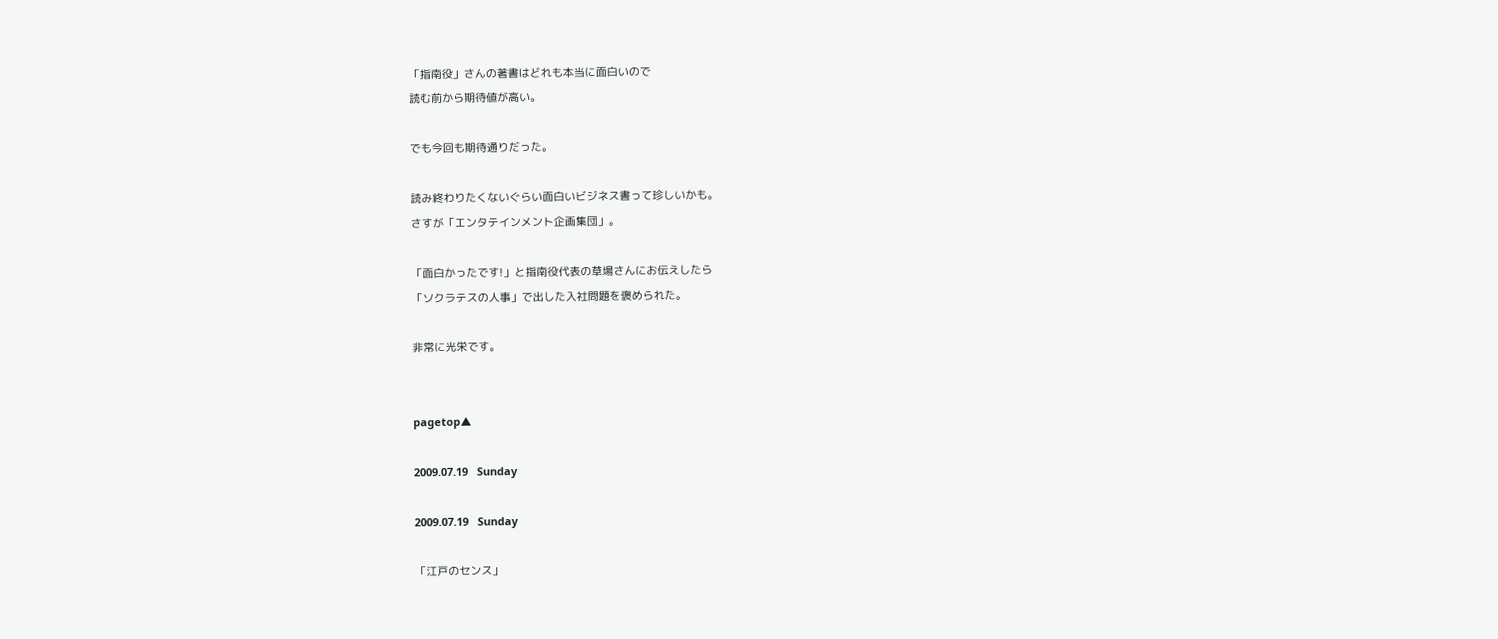「指南役」さんの著書はどれも本当に面白いので
読む前から期待値が高い。

でも今回も期待通りだった。

読み終わりたくないぐらい面白いビジネス書って珍しいかも。
さすが「エンタテインメント企画集団」。

「面白かったです!」と指南役代表の草場さんにお伝えしたら
「ソクラテスの人事」で出した入社問題を褒められた。

非常に光栄です。


pagetop▲

2009.07.19   Sunday

2009.07.19   Sunday

「江戸のセンス」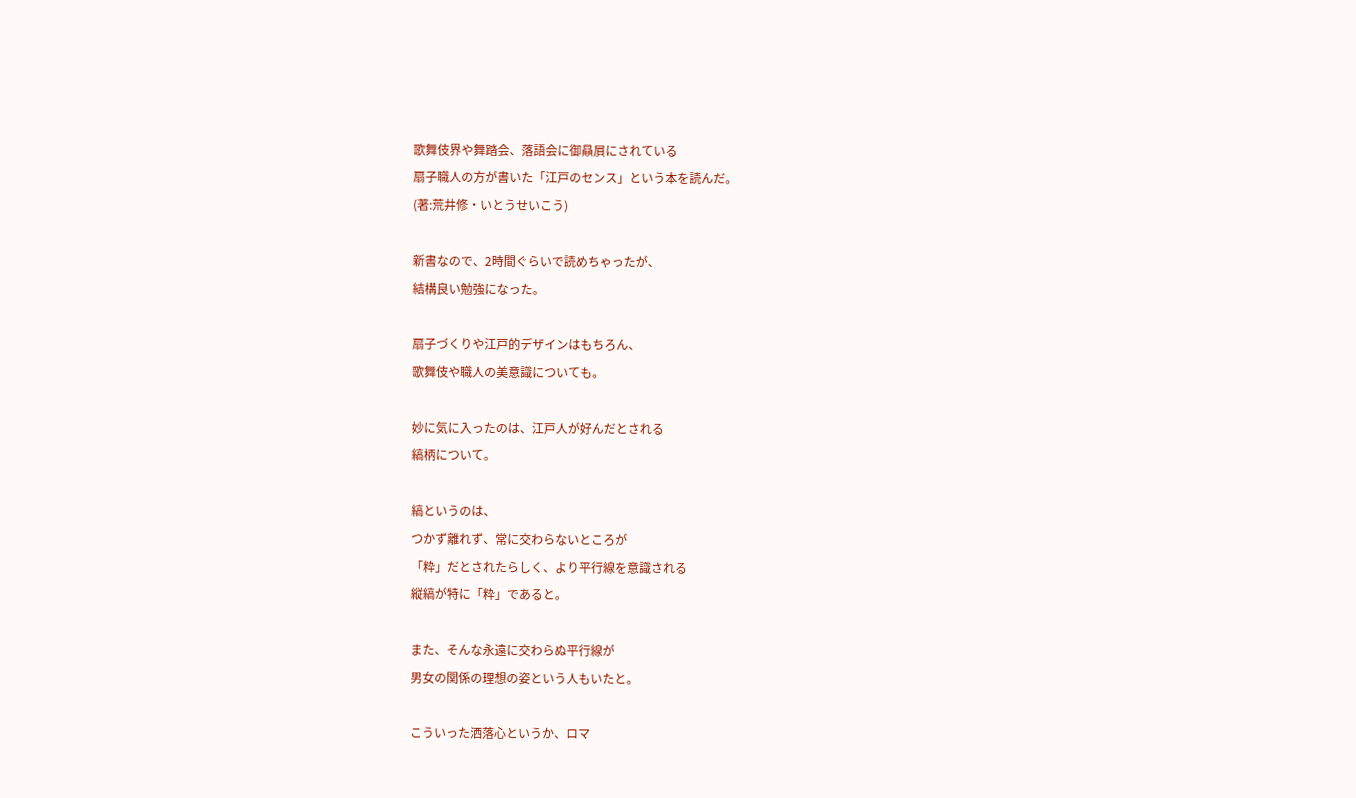歌舞伎界や舞踏会、落語会に御贔屓にされている
扇子職人の方が書いた「江戸のセンス」という本を読んだ。
(著:荒井修・いとうせいこう)

新書なので、2時間ぐらいで読めちゃったが、
結構良い勉強になった。

扇子づくりや江戸的デザインはもちろん、
歌舞伎や職人の美意識についても。

妙に気に入ったのは、江戸人が好んだとされる
縞柄について。

縞というのは、
つかず離れず、常に交わらないところが
「粋」だとされたらしく、より平行線を意識される
縦縞が特に「粋」であると。

また、そんな永遠に交わらぬ平行線が
男女の関係の理想の姿という人もいたと。

こういった洒落心というか、ロマ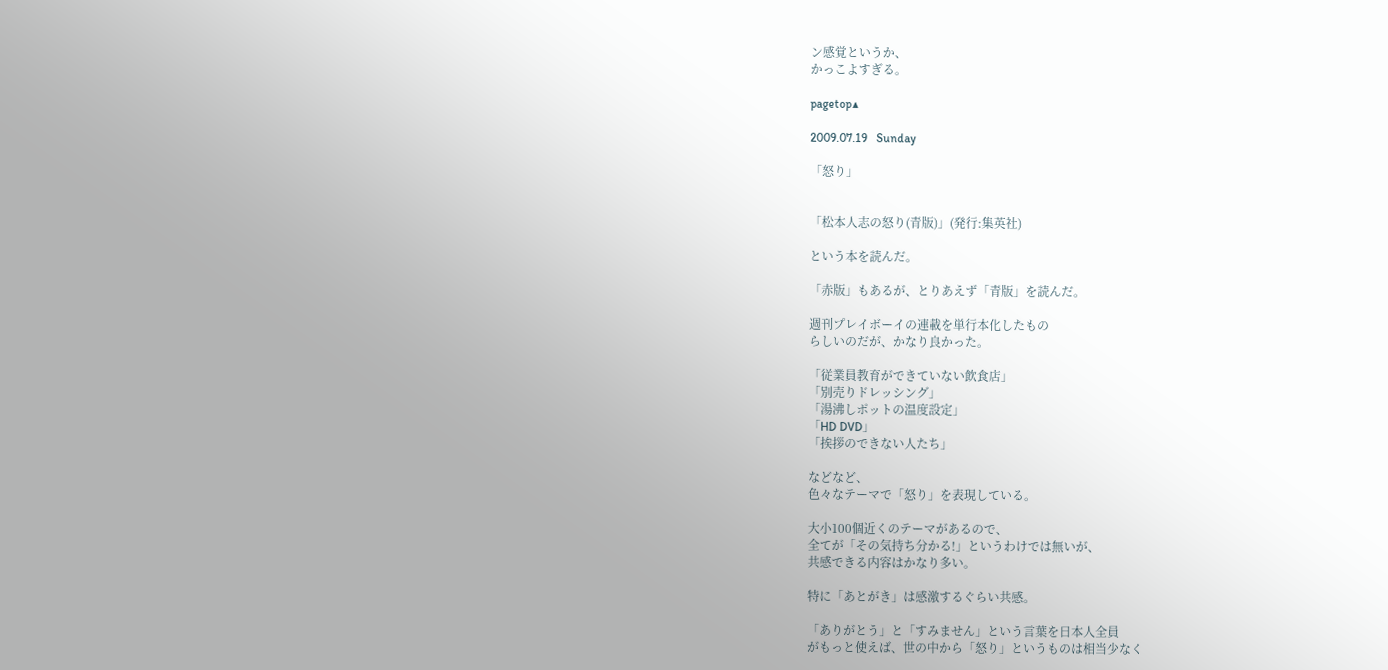ン感覚というか、
かっこよすぎる。

pagetop▲

2009.07.19   Sunday

「怒り」


「松本人志の怒り(青版)」(発行:集英社)

という本を読んだ。

「赤版」もあるが、とりあえず「青版」を読んだ。

週刊プレイボーイの連載を単行本化したもの
らしいのだが、かなり良かった。

「従業員教育ができていない飲食店」
「別売りドレッシング」
「湯沸しポットの温度設定」
「HD DVD」
「挨拶のできない人たち」

などなど、
色々なテーマで「怒り」を表現している。

大小100個近くのテーマがあるので、
全てが「その気持ち分かる!」というわけでは無いが、
共感できる内容はかなり多い。

特に「あとがき」は感激するぐらい共感。

「ありがとう」と「すみません」という言葉を日本人全員
がもっと使えば、世の中から「怒り」というものは相当少なく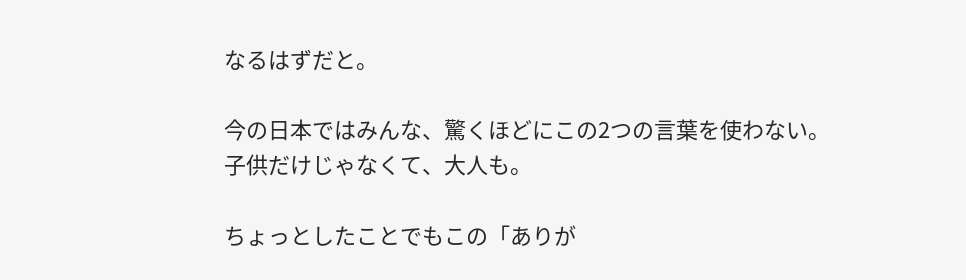なるはずだと。

今の日本ではみんな、驚くほどにこの2つの言葉を使わない。
子供だけじゃなくて、大人も。

ちょっとしたことでもこの「ありが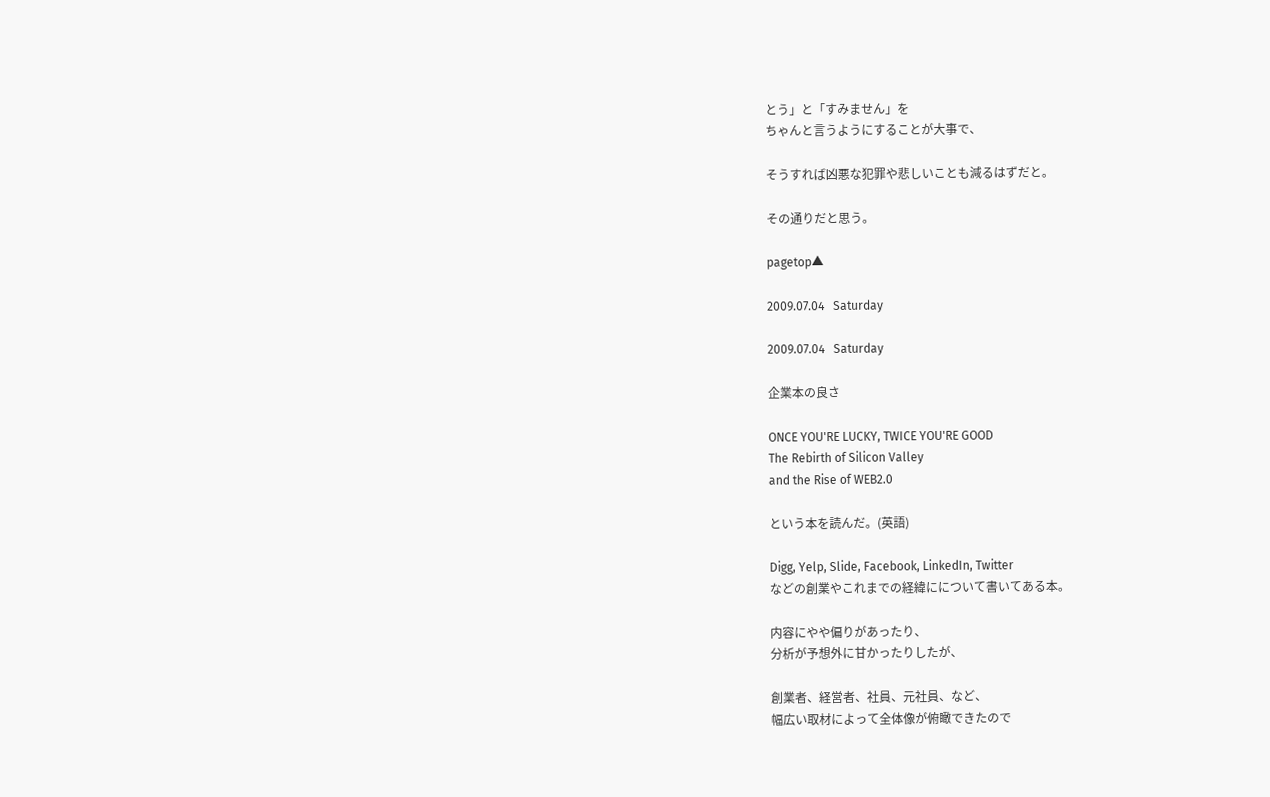とう」と「すみません」を
ちゃんと言うようにすることが大事で、

そうすれば凶悪な犯罪や悲しいことも減るはずだと。

その通りだと思う。

pagetop▲

2009.07.04   Saturday

2009.07.04   Saturday

企業本の良さ

ONCE YOU'RE LUCKY, TWICE YOU'RE GOOD
The Rebirth of Silicon Valley
and the Rise of WEB2.0

という本を読んだ。(英語)

Digg, Yelp, Slide, Facebook, LinkedIn, Twitter
などの創業やこれまでの経緯にについて書いてある本。

内容にやや偏りがあったり、
分析が予想外に甘かったりしたが、

創業者、経営者、社員、元社員、など、
幅広い取材によって全体像が俯瞰できたので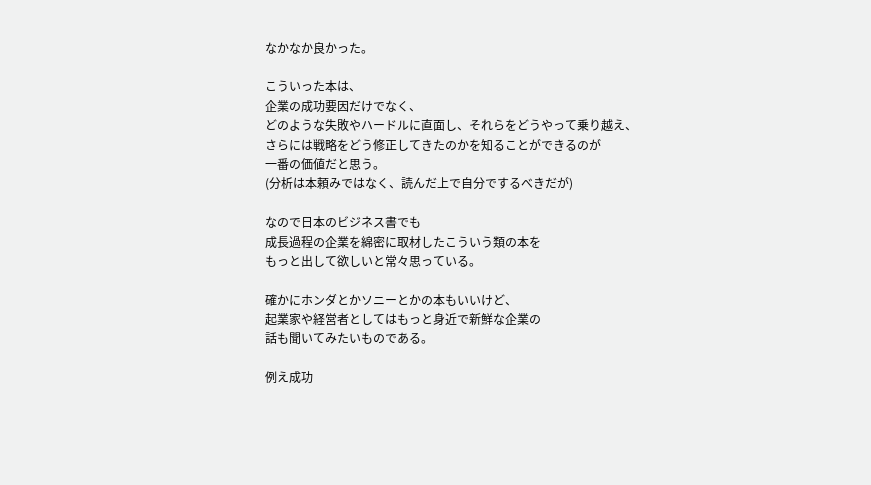なかなか良かった。

こういった本は、
企業の成功要因だけでなく、
どのような失敗やハードルに直面し、それらをどうやって乗り越え、
さらには戦略をどう修正してきたのかを知ることができるのが
一番の価値だと思う。
(分析は本頼みではなく、読んだ上で自分でするべきだが)

なので日本のビジネス書でも
成長過程の企業を綿密に取材したこういう類の本を
もっと出して欲しいと常々思っている。

確かにホンダとかソニーとかの本もいいけど、
起業家や経営者としてはもっと身近で新鮮な企業の
話も聞いてみたいものである。

例え成功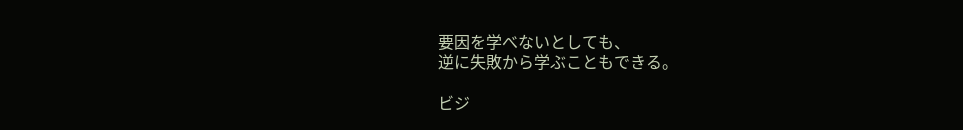要因を学べないとしても、
逆に失敗から学ぶこともできる。

ビジ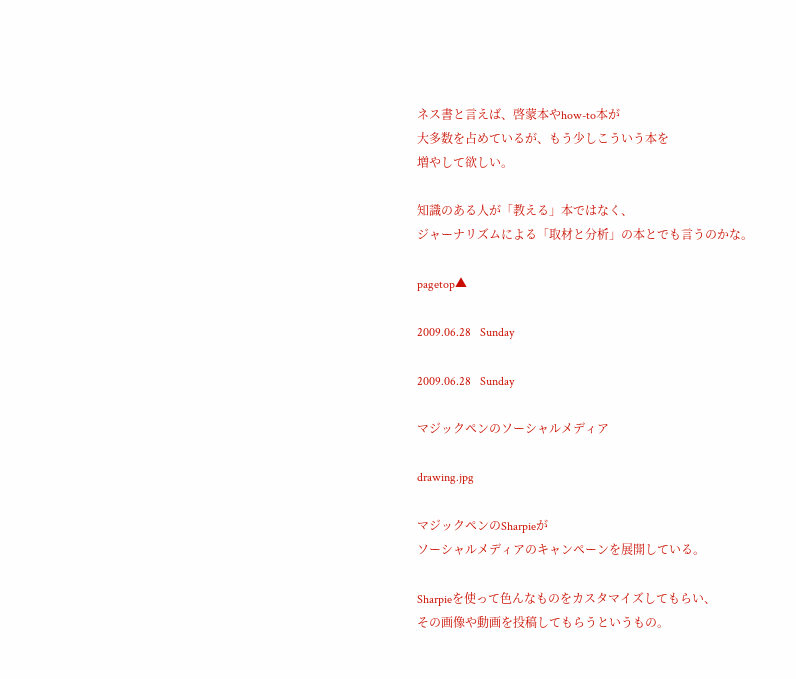ネス書と言えば、啓蒙本やhow-to本が
大多数を占めているが、もう少しこういう本を
増やして欲しい。

知識のある人が「教える」本ではなく、
ジャーナリズムによる「取材と分析」の本とでも言うのかな。

pagetop▲

2009.06.28   Sunday

2009.06.28   Sunday

マジックペンのソーシャルメディア

drawing.jpg

マジックペンのSharpieが
ソーシャルメディアのキャンペーンを展開している。

Sharpieを使って色んなものをカスタマイズしてもらい、
その画像や動画を投稿してもらうというもの。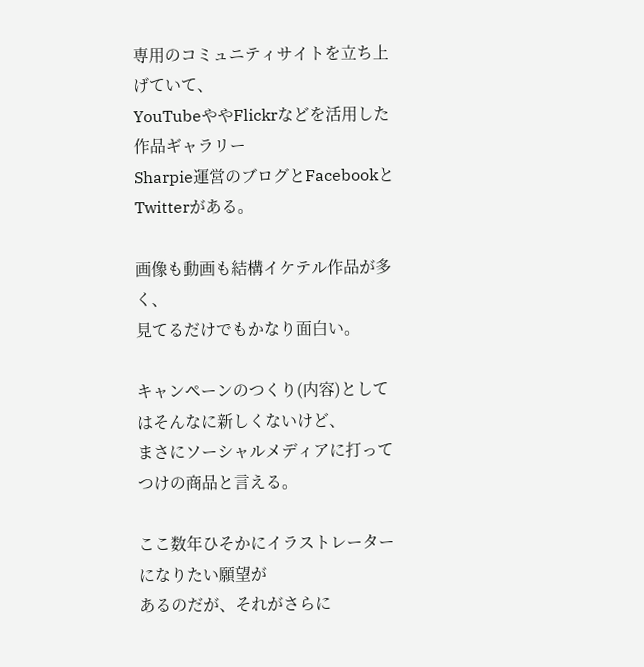専用のコミュニティサイトを立ち上げていて、
YouTubeややFlickrなどを活用した作品ギャラリー
Sharpie運営のブログとFacebookとTwitterがある。

画像も動画も結構イケテル作品が多く、
見てるだけでもかなり面白い。

キャンペーンのつくり(内容)としてはそんなに新しくないけど、
まさにソーシャルメディアに打ってつけの商品と言える。

ここ数年ひそかにイラストレーターになりたい願望が
あるのだが、それがさらに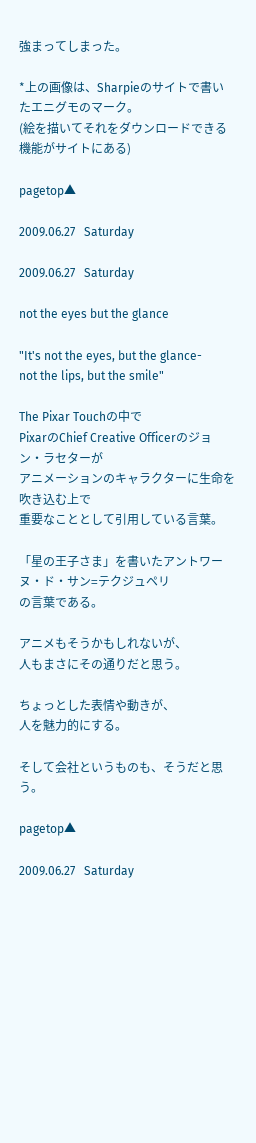強まってしまった。

*上の画像は、Sharpieのサイトで書いたエニグモのマーク。
(絵を描いてそれをダウンロードできる機能がサイトにある)

pagetop▲

2009.06.27   Saturday

2009.06.27   Saturday

not the eyes but the glance

"It's not the eyes, but the glance-
not the lips, but the smile"

The Pixar Touchの中で
PixarのChief Creative Officerのジョン・ラセターが
アニメーションのキャラクターに生命を吹き込む上で
重要なこととして引用している言葉。

「星の王子さま」を書いたアントワーヌ・ド・サン=テクジュペリ
の言葉である。

アニメもそうかもしれないが、
人もまさにその通りだと思う。

ちょっとした表情や動きが、
人を魅力的にする。

そして会社というものも、そうだと思う。

pagetop▲

2009.06.27   Saturday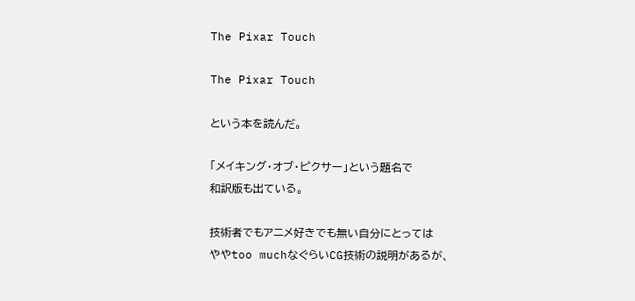The Pixar Touch

The Pixar Touch

という本を読んだ。

「メイキング・オブ・ピクサー」という題名で
和訳版も出ている。

技術者でもアニメ好きでも無い自分にとっては
ややtoo muchなぐらいCG技術の説明があるが、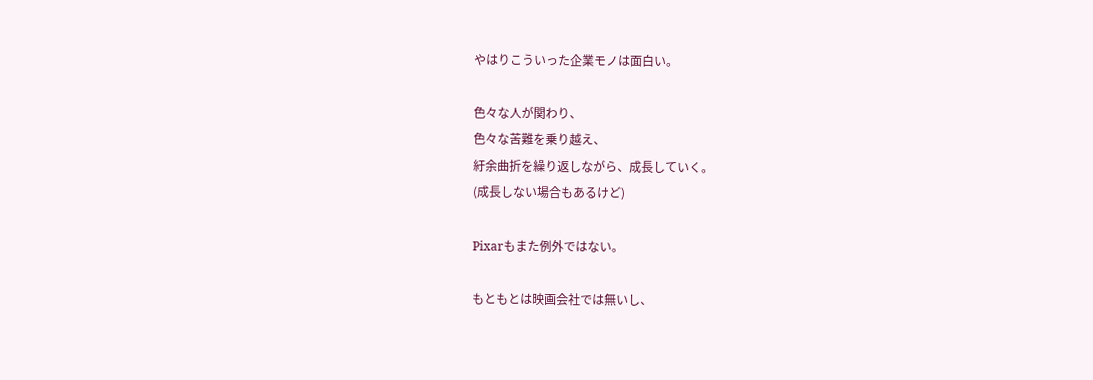やはりこういった企業モノは面白い。

色々な人が関わり、
色々な苦難を乗り越え、
紆余曲折を繰り返しながら、成長していく。
(成長しない場合もあるけど)

Pixarもまた例外ではない。

もともとは映画会社では無いし、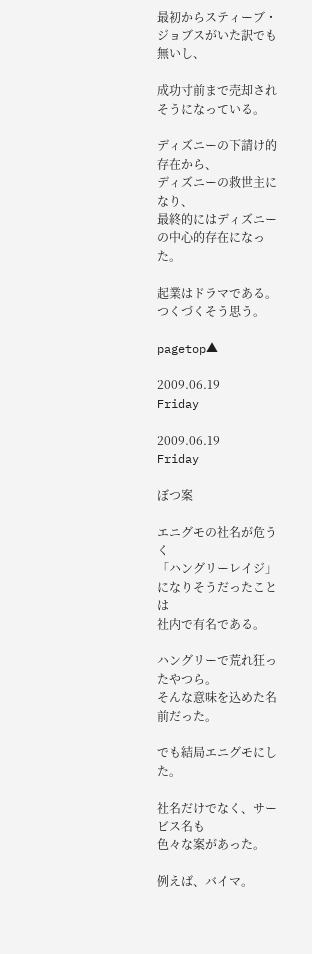最初からスティーブ・ジョブスがいた訳でも無いし、

成功寸前まで売却されそうになっている。

ディズニーの下請け的存在から、
ディズニーの救世主になり、
最終的にはディズニーの中心的存在になった。

起業はドラマである。
つくづくそう思う。

pagetop▲

2009.06.19   Friday

2009.06.19   Friday

ぼつ案

エニグモの社名が危うく
「ハングリーレイジ」になりそうだったことは
社内で有名である。

ハングリーで荒れ狂ったやつら。
そんな意味を込めた名前だった。

でも結局エニグモにした。

社名だけでなく、サービス名も
色々な案があった。

例えば、バイマ。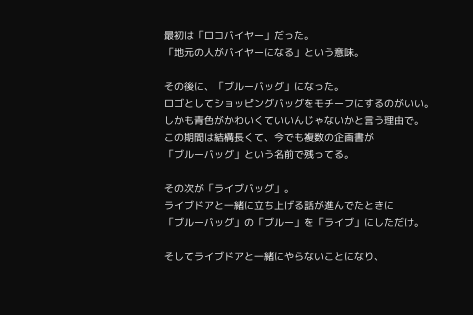最初は「ロコバイヤー」だった。
「地元の人がバイヤーになる」という意味。

その後に、「ブルーバッグ」になった。
ロゴとしてショッピングバッグをモチーフにするのがいい。
しかも青色がかわいくていいんじゃないかと言う理由で。
この期間は結構長くて、今でも複数の企画書が
「ブルーバッグ」という名前で残ってる。

その次が「ライブバッグ」。
ライブドアと一緒に立ち上げる話が進んでたときに
「ブルーバッグ」の「ブルー」を「ライブ」にしただけ。

そしてライブドアと一緒にやらないことになり、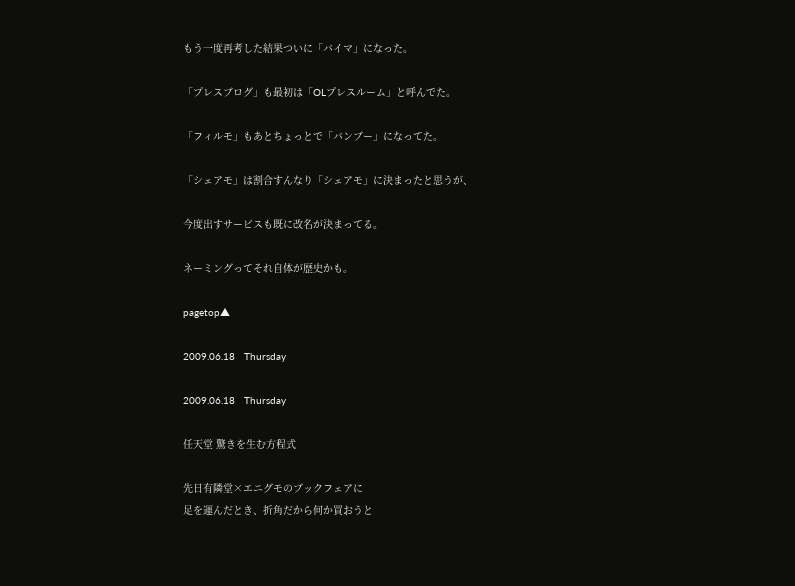もう一度再考した結果ついに「バイマ」になった。

「プレスブログ」も最初は「OLプレスルーム」と呼んでた。

「フィルモ」もあとちょっとで「バンブー」になってた。

「シェアモ」は割合すんなり「シェアモ」に決まったと思うが、

今度出すサービスも既に改名が決まってる。

ネーミングってそれ自体が歴史かも。

pagetop▲

2009.06.18   Thursday

2009.06.18   Thursday

任天堂 驚きを生む方程式

先日有隣堂×エニグモのブックフェアに
足を運んだとき、折角だから何か買おうと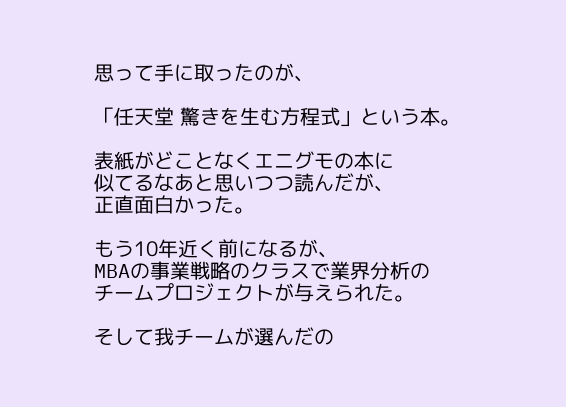思って手に取ったのが、

「任天堂 驚きを生む方程式」という本。

表紙がどことなくエニグモの本に
似てるなあと思いつつ読んだが、
正直面白かった。

もう10年近く前になるが、
MBAの事業戦略のクラスで業界分析の
チームプロジェクトが与えられた。

そして我チームが選んだの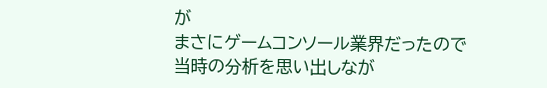が
まさにゲームコンソール業界だったので
当時の分析を思い出しなが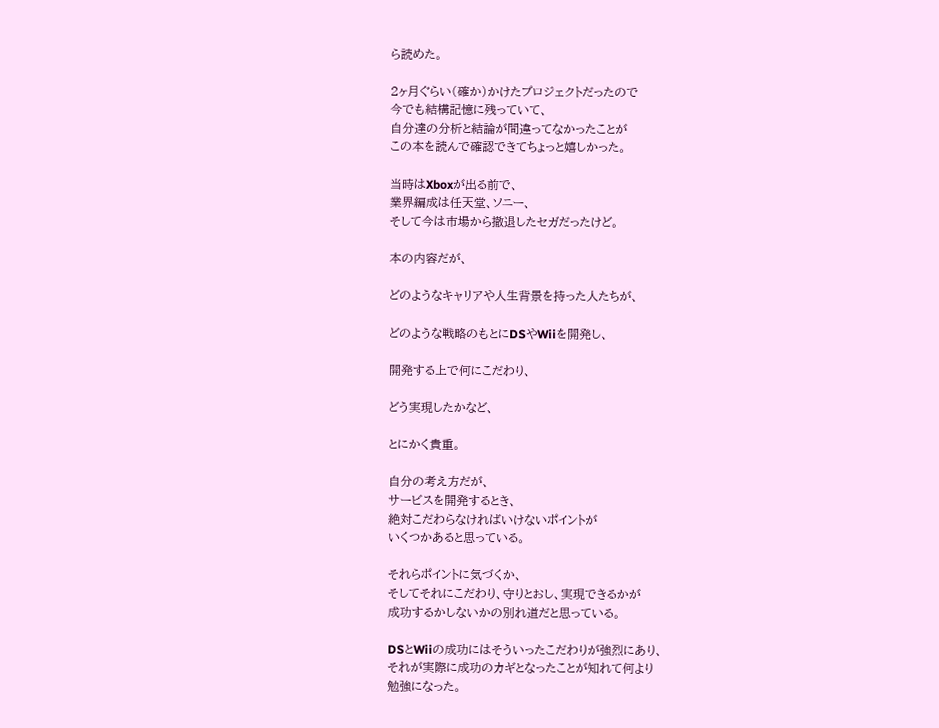ら読めた。

2ヶ月ぐらい(確か)かけたプロジェクトだったので
今でも結構記憶に残っていて、
自分達の分析と結論が間違ってなかったことが
この本を読んで確認できてちょっと嬉しかった。

当時はXboxが出る前で、
業界編成は任天堂、ソニー、
そして今は市場から撤退したセガだったけど。

本の内容だが、

どのようなキャリアや人生背景を持った人たちが、

どのような戦略のもとにDSやWiiを開発し、

開発する上で何にこだわり、

どう実現したかなど、

とにかく貴重。

自分の考え方だが、
サービスを開発するとき、
絶対こだわらなければいけないポイントが
いくつかあると思っている。

それらポイントに気づくか、
そしてそれにこだわり、守りとおし、実現できるかが
成功するかしないかの別れ道だと思っている。

DSとWiiの成功にはそういったこだわりが強烈にあり、
それが実際に成功のカギとなったことが知れて何より
勉強になった。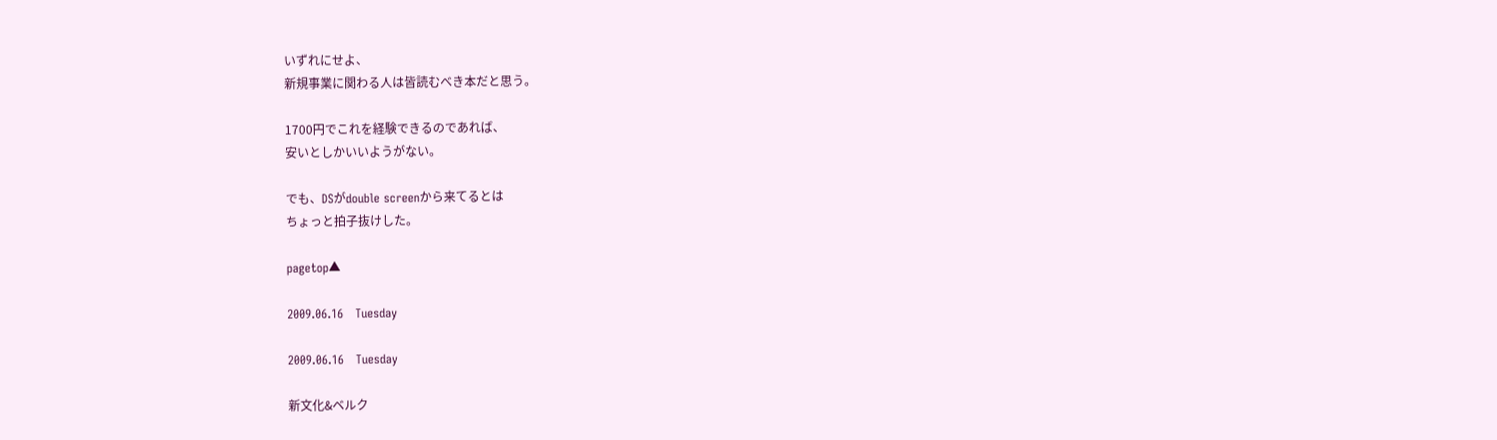いずれにせよ、
新規事業に関わる人は皆読むべき本だと思う。

1700円でこれを経験できるのであれば、
安いとしかいいようがない。

でも、DSがdouble screenから来てるとは
ちょっと拍子抜けした。

pagetop▲

2009.06.16   Tuesday

2009.06.16   Tuesday

新文化&ベルク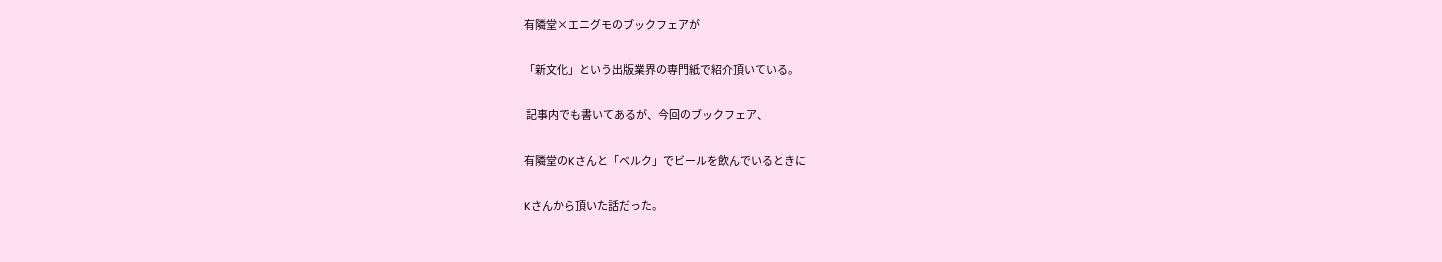有隣堂×エニグモのブックフェアが

「新文化」という出版業界の専門紙で紹介頂いている。

 記事内でも書いてあるが、今回のブックフェア、

有隣堂のKさんと「ベルク」でビールを飲んでいるときに

Kさんから頂いた話だった。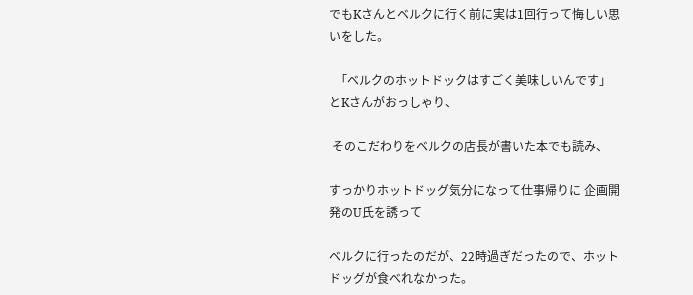でもKさんとベルクに行く前に実は1回行って悔しい思いをした。

  「ベルクのホットドックはすごく美味しいんです」とKさんがおっしゃり、

 そのこだわりをベルクの店長が書いた本でも読み、

すっかりホットドッグ気分になって仕事帰りに 企画開発のU氏を誘って

ベルクに行ったのだが、22時過ぎだったので、ホットドッグが食べれなかった。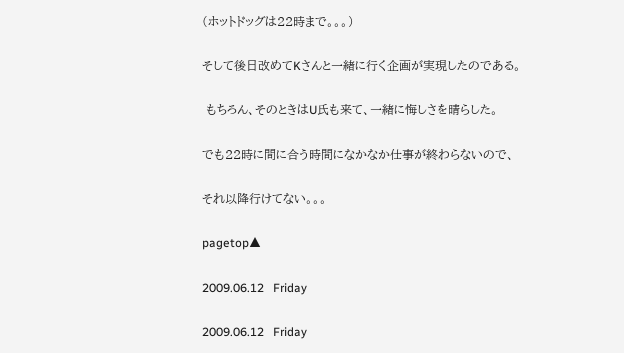(ホットドッグは22時まで。。。)

そして後日改めてKさんと一緒に行く企画が実現したのである。

 もちろん、そのときはU氏も来て、一緒に悔しさを晴らした。

でも22時に間に合う時間になかなか仕事が終わらないので、

それ以降行けてない。。。

pagetop▲

2009.06.12   Friday

2009.06.12   Friday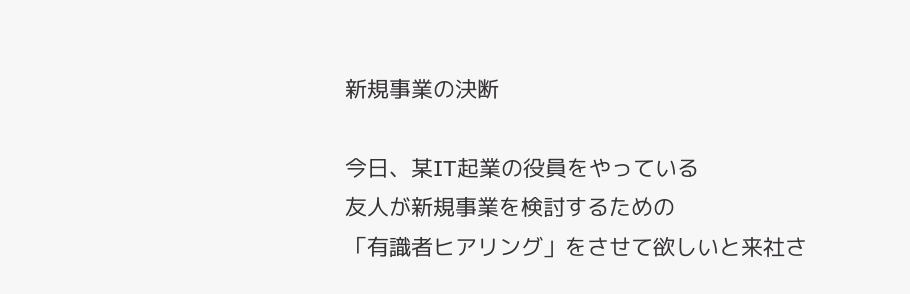新規事業の決断

今日、某IT起業の役員をやっている
友人が新規事業を検討するための
「有識者ヒアリング」をさせて欲しいと来社さ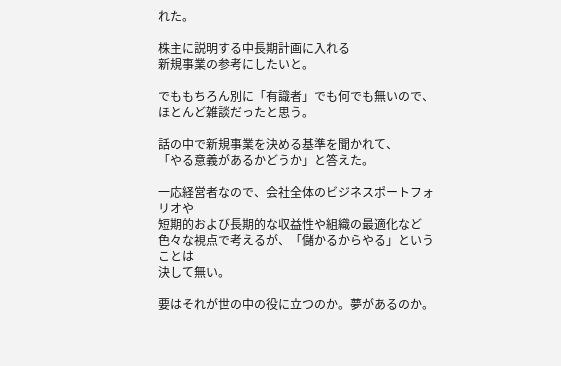れた。

株主に説明する中長期計画に入れる
新規事業の参考にしたいと。

でももちろん別に「有識者」でも何でも無いので、
ほとんど雑談だったと思う。

話の中で新規事業を決める基準を聞かれて、
「やる意義があるかどうか」と答えた。

一応経営者なので、会社全体のビジネスポートフォリオや
短期的および長期的な収益性や組織の最適化など
色々な視点で考えるが、「儲かるからやる」ということは
決して無い。

要はそれが世の中の役に立つのか。夢があるのか。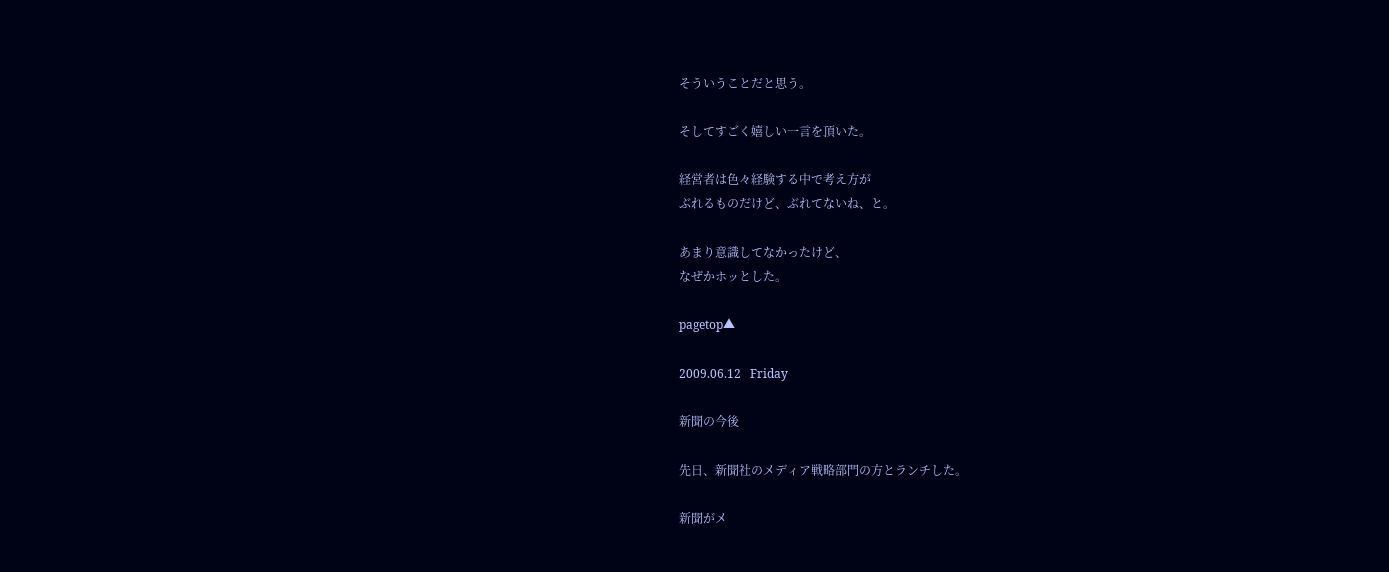そういうことだと思う。

そしてすごく嬉しい一言を頂いた。

経営者は色々経験する中で考え方が
ぶれるものだけど、ぶれてないね、と。

あまり意識してなかったけど、
なぜかホッとした。

pagetop▲

2009.06.12   Friday

新聞の今後

先日、新聞社のメディア戦略部門の方とランチした。

新聞がメ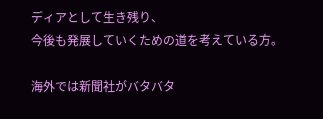ディアとして生き残り、
今後も発展していくための道を考えている方。

海外では新聞社がバタバタ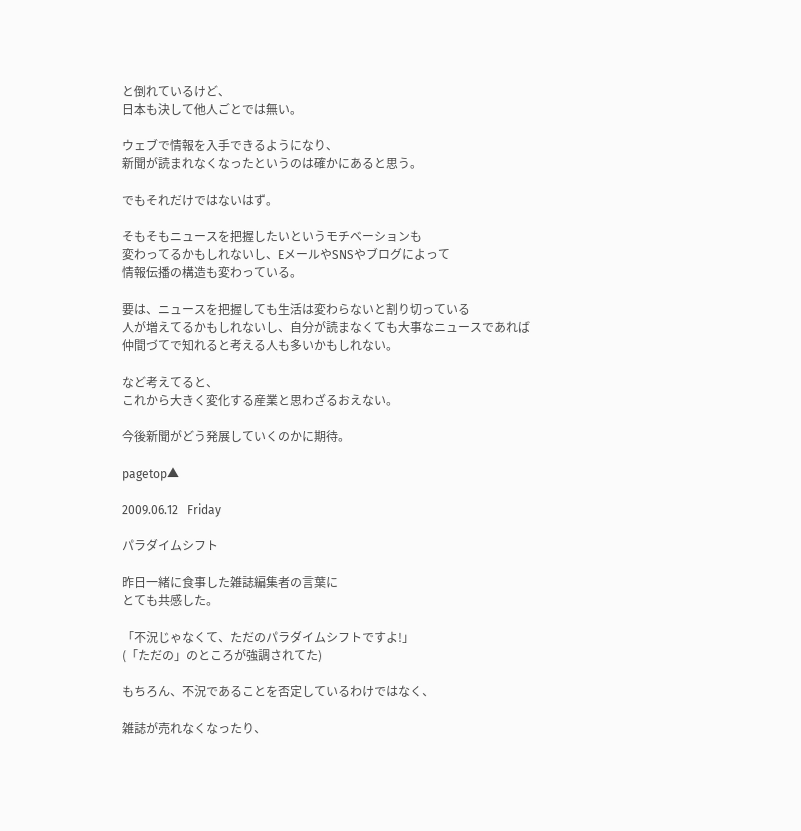と倒れているけど、
日本も決して他人ごとでは無い。

ウェブで情報を入手できるようになり、
新聞が読まれなくなったというのは確かにあると思う。

でもそれだけではないはず。

そもそもニュースを把握したいというモチベーションも
変わってるかもしれないし、EメールやSNSやブログによって
情報伝播の構造も変わっている。

要は、ニュースを把握しても生活は変わらないと割り切っている
人が増えてるかもしれないし、自分が読まなくても大事なニュースであれば
仲間づてで知れると考える人も多いかもしれない。

など考えてると、
これから大きく変化する産業と思わざるおえない。

今後新聞がどう発展していくのかに期待。

pagetop▲

2009.06.12   Friday

パラダイムシフト

昨日一緒に食事した雑誌編集者の言葉に
とても共感した。

「不況じゃなくて、ただのパラダイムシフトですよ!」
(「ただの」のところが強調されてた)

もちろん、不況であることを否定しているわけではなく、

雑誌が売れなくなったり、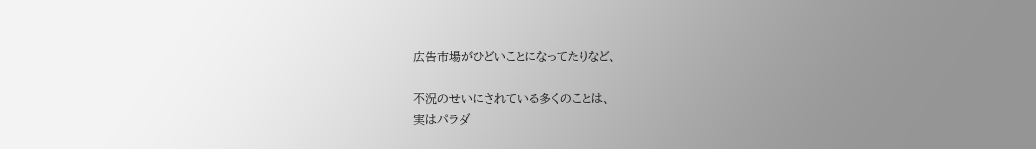広告市場がひどいことになってたりなど、

不況のせいにされている多くのことは、
実はパラダ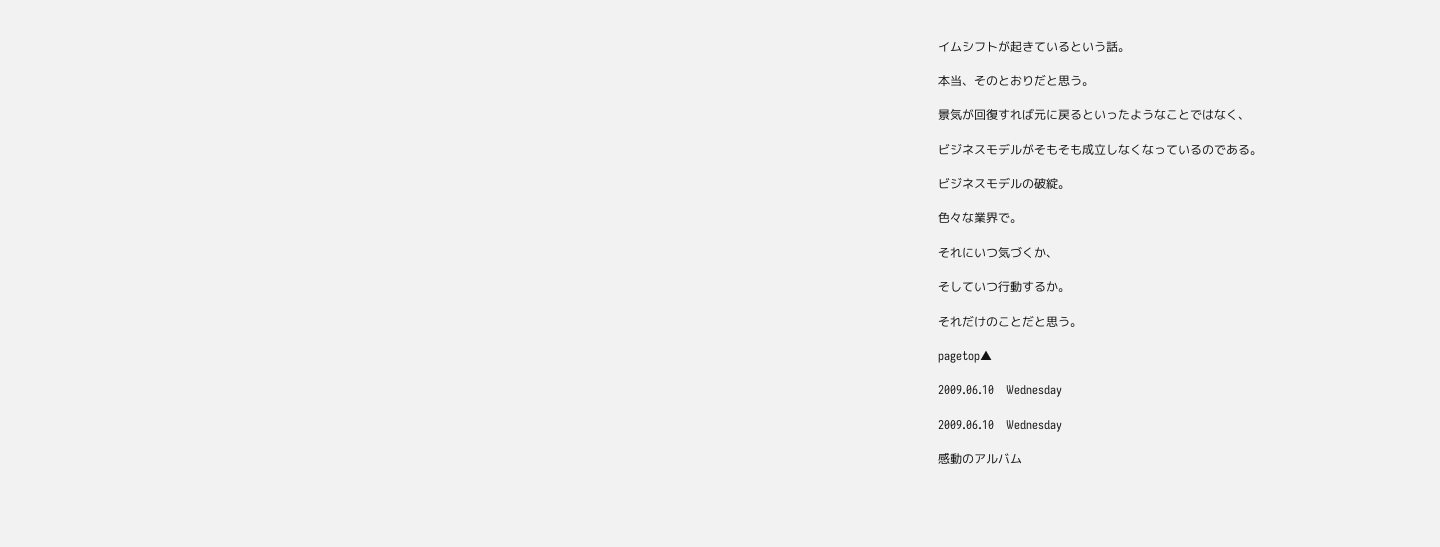イムシフトが起きているという話。

本当、そのとおりだと思う。

景気が回復すれば元に戻るといったようなことではなく、

ビジネスモデルがそもそも成立しなくなっているのである。

ビジネスモデルの破綻。

色々な業界で。

それにいつ気づくか、

そしていつ行動するか。

それだけのことだと思う。

pagetop▲

2009.06.10   Wednesday

2009.06.10   Wednesday

感動のアルバム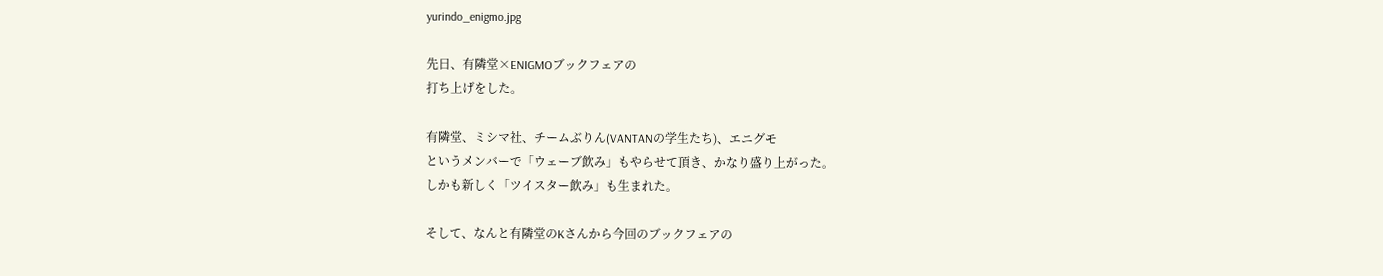yurindo_enigmo.jpg

先日、有隣堂×ENIGMOブックフェアの
打ち上げをした。

有隣堂、ミシマ社、チームぶりん(VANTANの学生たち)、エニグモ
というメンバーで「ウェーブ飲み」もやらせて頂き、かなり盛り上がった。
しかも新しく「ツイスター飲み」も生まれた。

そして、なんと有隣堂のKさんから今回のブックフェアの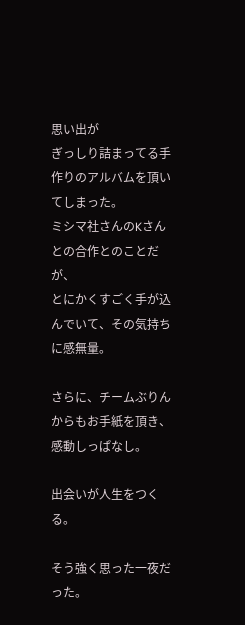思い出が
ぎっしり詰まってる手作りのアルバムを頂いてしまった。
ミシマ社さんのKさんとの合作とのことだが、
とにかくすごく手が込んでいて、その気持ちに感無量。

さらに、チームぶりんからもお手紙を頂き、
感動しっぱなし。

出会いが人生をつくる。

そう強く思った一夜だった。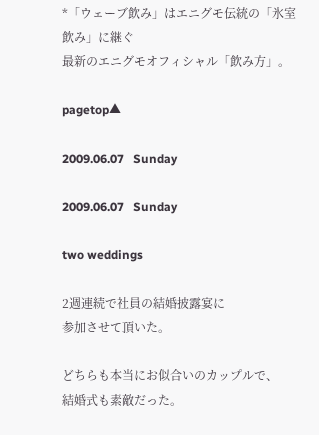*「ウェーブ飲み」はエニグモ伝統の「氷室飲み」に継ぐ
最新のエニグモオフィシャル「飲み方」。

pagetop▲

2009.06.07   Sunday

2009.06.07   Sunday

two weddings

2週連続で社員の結婚披露宴に
参加させて頂いた。

どちらも本当にお似合いのカップルで、
結婚式も素敵だった。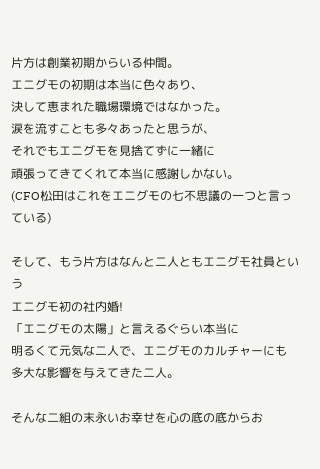片方は創業初期からいる仲間。
エニグモの初期は本当に色々あり、
決して恵まれた職場環境ではなかった。
涙を流すことも多々あったと思うが、
それでもエニグモを見捨てずに一緒に
頑張ってきてくれて本当に感謝しかない。
(CFO松田はこれをエニグモの七不思議の一つと言っている)

そして、もう片方はなんと二人ともエニグモ社員という
エニグモ初の社内婚!
「エニグモの太陽」と言えるぐらい本当に
明るくて元気な二人で、エニグモのカルチャーにも
多大な影響を与えてきた二人。

そんな二組の末永いお幸せを心の底の底からお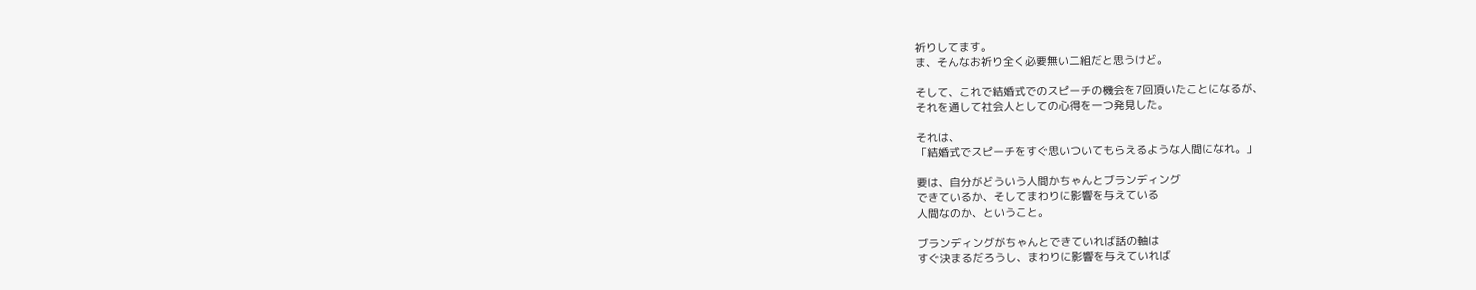祈りしてます。
ま、そんなお祈り全く必要無い二組だと思うけど。

そして、これで結婚式でのスピーチの機会を7回頂いたことになるが、
それを通して社会人としての心得を一つ発見した。

それは、
「結婚式でスピーチをすぐ思いついてもらえるような人間になれ。」

要は、自分がどういう人間かちゃんとブランディング
できているか、そしてまわりに影響を与えている
人間なのか、ということ。

ブランディングがちゃんとできていれば話の軸は
すぐ決まるだろうし、まわりに影響を与えていれば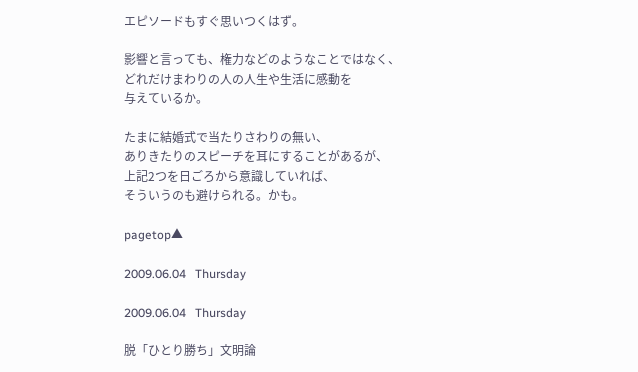エピソードもすぐ思いつくはず。

影響と言っても、権力などのようなことではなく、
どれだけまわりの人の人生や生活に感動を
与えているか。

たまに結婚式で当たりさわりの無い、
ありきたりのスピーチを耳にすることがあるが、
上記2つを日ごろから意識していれば、
そういうのも避けられる。かも。

pagetop▲

2009.06.04   Thursday

2009.06.04   Thursday

脱「ひとり勝ち」文明論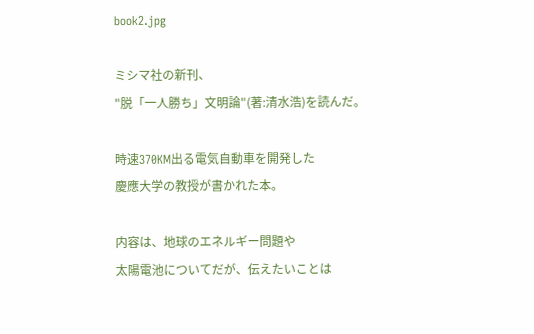book2.jpg

ミシマ社の新刊、
"脱「一人勝ち」文明論"(著:清水浩)を読んだ。

時速370KM出る電気自動車を開発した
慶應大学の教授が書かれた本。

内容は、地球のエネルギー問題や
太陽電池についてだが、伝えたいことは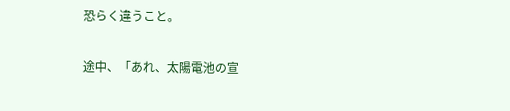恐らく違うこと。

途中、「あれ、太陽電池の宣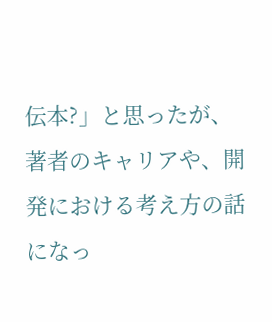伝本?」と思ったが、
著者のキャリアや、開発における考え方の話になっ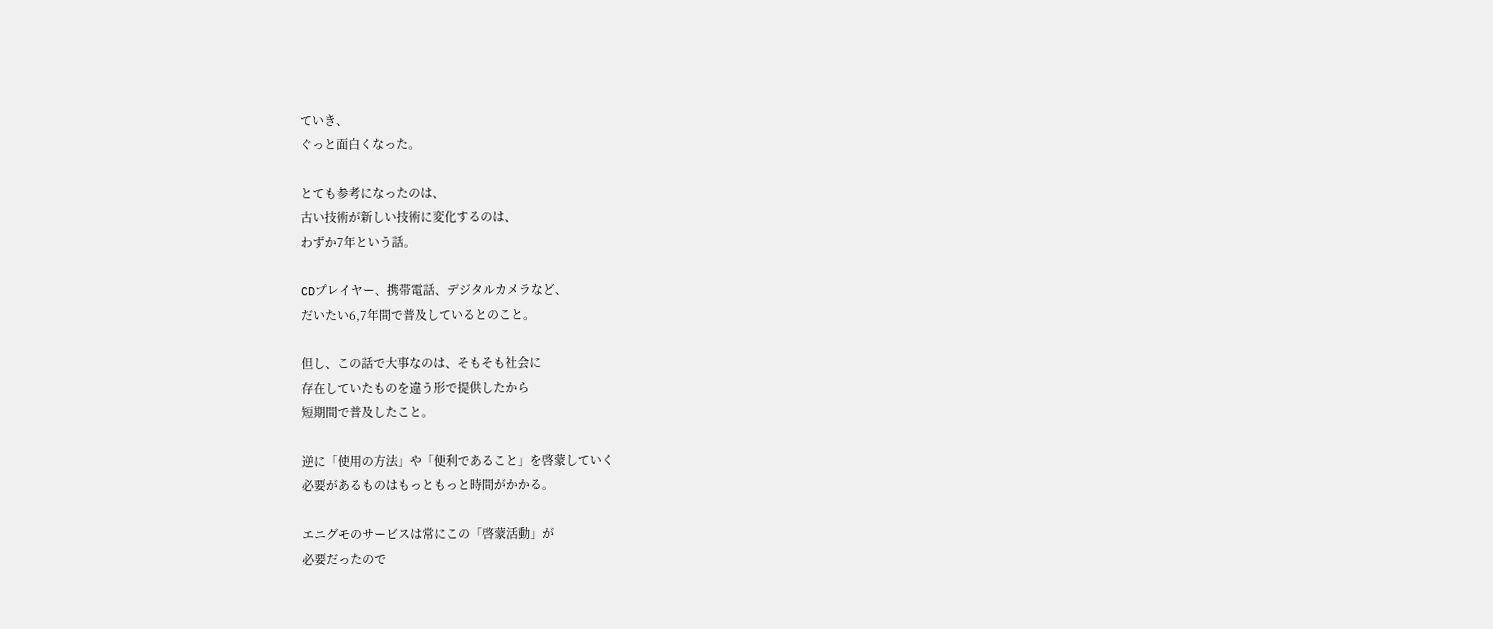ていき、
ぐっと面白くなった。

とても参考になったのは、
古い技術が新しい技術に変化するのは、
わずか7年という話。

CDプレイヤー、携帯電話、デジタルカメラなど、
だいたい6,7年間で普及しているとのこと。

但し、この話で大事なのは、そもそも社会に
存在していたものを違う形で提供したから
短期間で普及したこと。

逆に「使用の方法」や「便利であること」を啓蒙していく
必要があるものはもっともっと時間がかかる。

エニグモのサービスは常にこの「啓蒙活動」が
必要だったので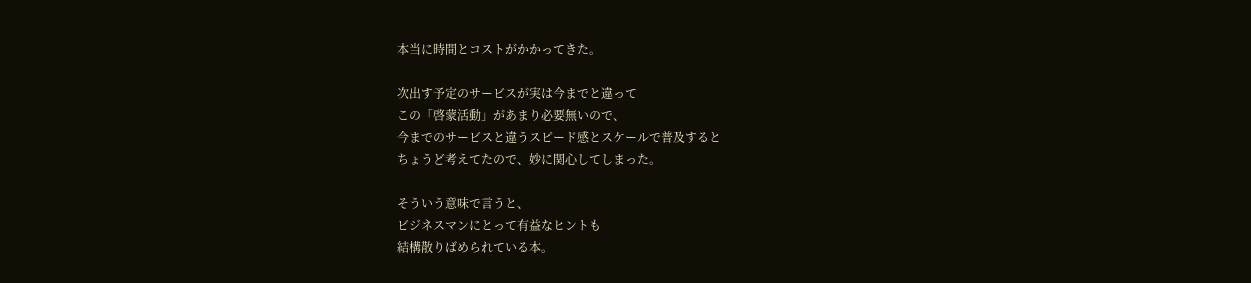本当に時間とコストがかかってきた。

次出す予定のサービスが実は今までと違って
この「啓蒙活動」があまり必要無いので、
今までのサービスと違うスピード感とスケールで普及すると
ちょうど考えてたので、妙に関心してしまった。

そういう意味で言うと、
ビジネスマンにとって有益なヒントも
結構散りばめられている本。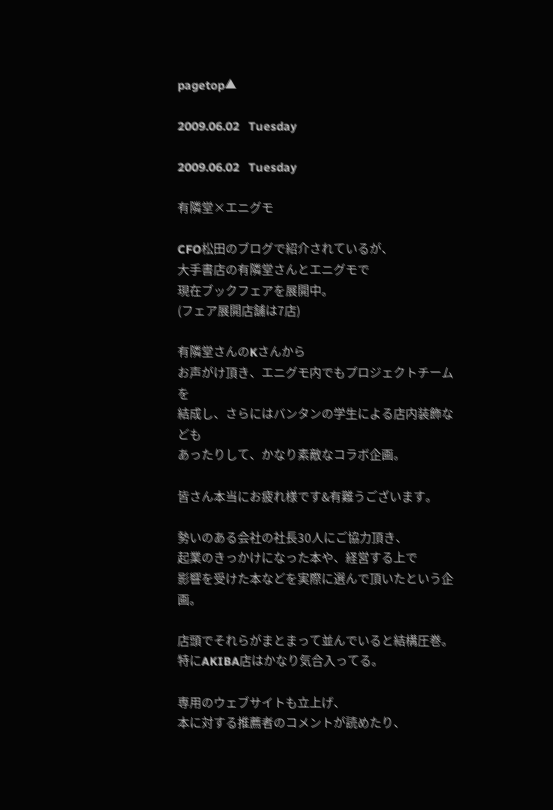pagetop▲

2009.06.02   Tuesday

2009.06.02   Tuesday

有隣堂×エニグモ

CFO松田のブログで紹介されているが、
大手書店の有隣堂さんとエニグモで
現在ブックフェアを展開中。
(フェア展開店舗は7店)

有隣堂さんのKさんから
お声がけ頂き、エニグモ内でもプロジェクトチームを
結成し、さらにはバンタンの学生による店内装飾なども
あったりして、かなり素敵なコラボ企画。

皆さん本当にお疲れ様です&有難うございます。

勢いのある会社の社長30人にご協力頂き、
起業のきっかけになった本や、経営する上で
影響を受けた本などを実際に選んで頂いたという企画。

店頭でそれらがまとまって並んでいると結構圧巻。
特にAKIBA店はかなり気合入ってる。

専用のウェブサイトも立上げ、
本に対する推薦者のコメントが読めたり、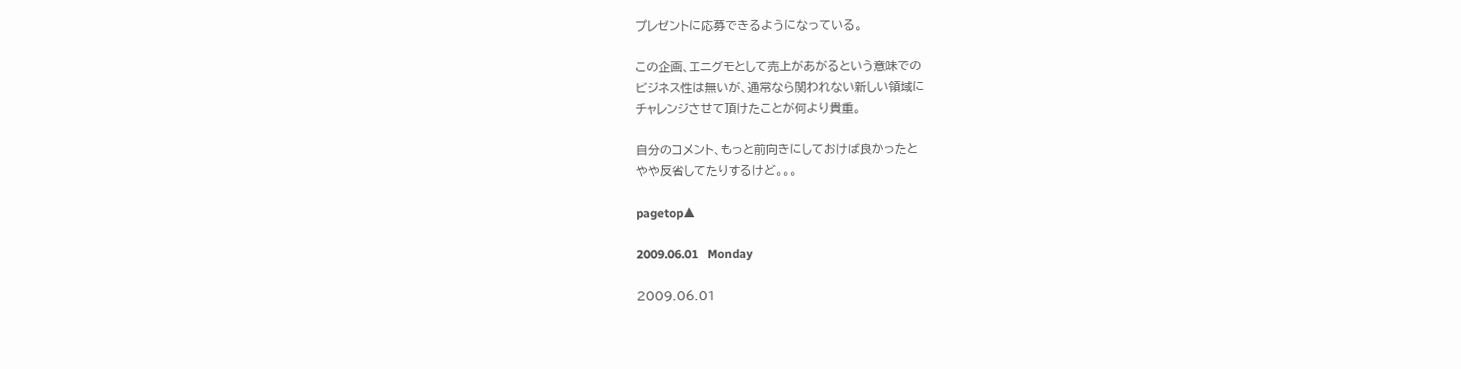プレゼントに応募できるようになっている。

この企画、エニグモとして売上があがるという意味での
ビジネス性は無いが、通常なら関われない新しい領域に
チャレンジさせて頂けたことが何より貴重。

自分のコメント、もっと前向きにしておけば良かったと
やや反省してたりするけど。。。

pagetop▲

2009.06.01   Monday

2009.06.01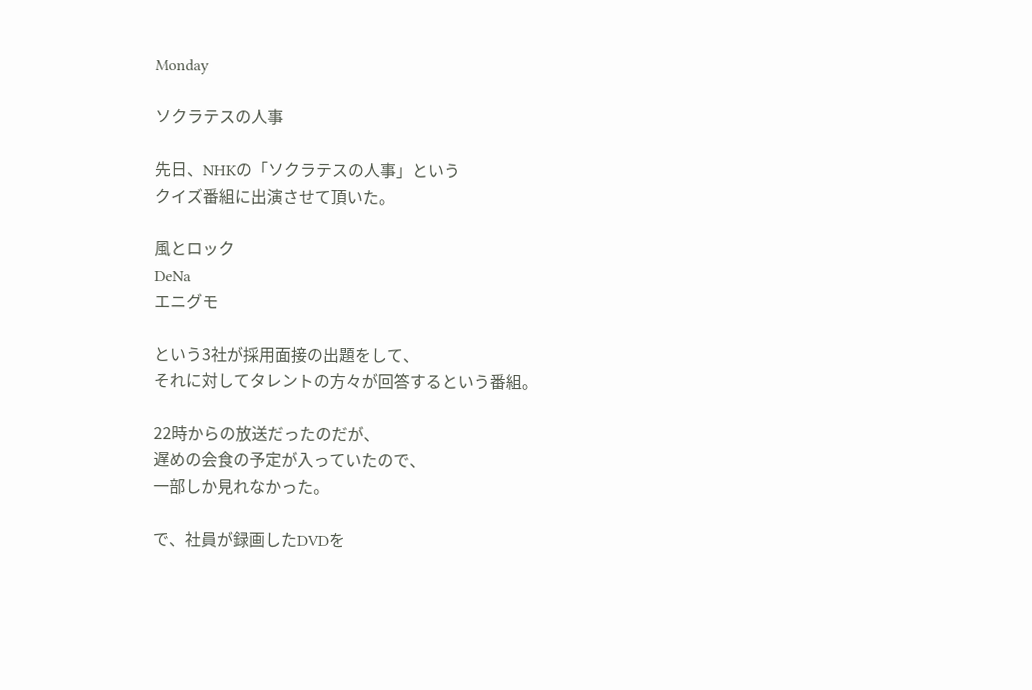Monday

ソクラテスの人事

先日、NHKの「ソクラテスの人事」という
クイズ番組に出演させて頂いた。

風とロック
DeNa
エニグモ

という3社が採用面接の出題をして、
それに対してタレントの方々が回答するという番組。

22時からの放送だったのだが、
遅めの会食の予定が入っていたので、
一部しか見れなかった。

で、社員が録画したDVDを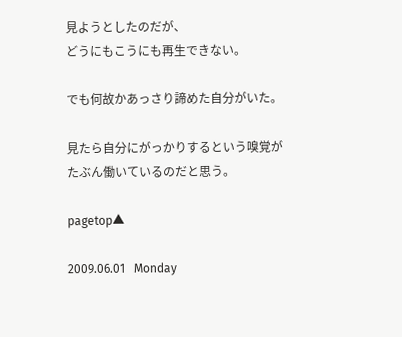見ようとしたのだが、
どうにもこうにも再生できない。

でも何故かあっさり諦めた自分がいた。

見たら自分にがっかりするという嗅覚が
たぶん働いているのだと思う。

pagetop▲

2009.06.01   Monday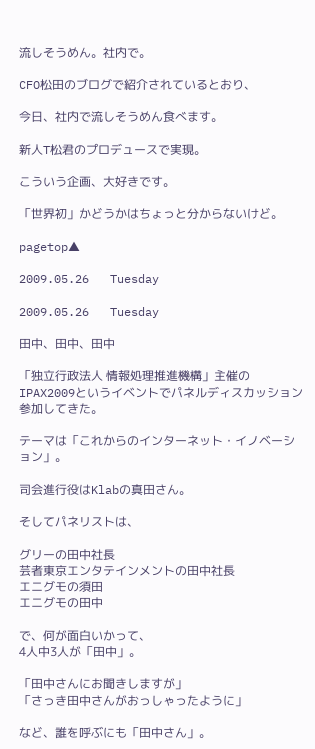流しそうめん。社内で。

CFO松田のブログで紹介されているとおり、

今日、社内で流しそうめん食べます。

新人T松君のプロデュースで実現。

こういう企画、大好きです。

「世界初」かどうかはちょっと分からないけど。

pagetop▲

2009.05.26   Tuesday

2009.05.26   Tuesday

田中、田中、田中

「独立行政法人 情報処理推進機構」主催の
IPAX2009というイベントでパネルディスカッション
参加してきた。

テーマは「これからのインターネット・イノベーション」。

司会進行役はKlabの真田さん。

そしてパネリストは、

グリーの田中社長
芸者東京エンタテインメントの田中社長
エニグモの須田
エニグモの田中

で、何が面白いかって、
4人中3人が「田中」。

「田中さんにお聞きしますが」
「さっき田中さんがおっしゃったように」

など、誰を呼ぶにも「田中さん」。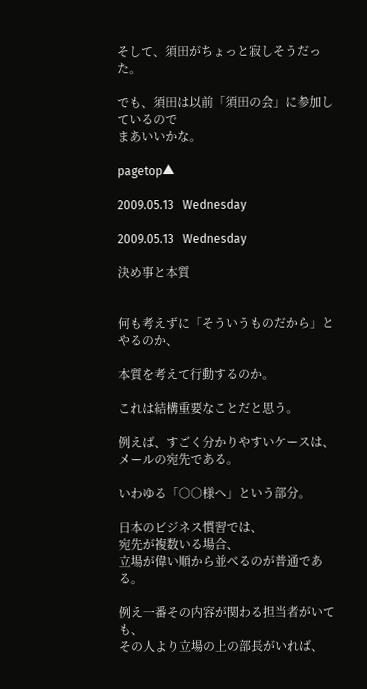そして、須田がちょっと寂しそうだった。

でも、須田は以前「須田の会」に参加しているので
まあいいかな。

pagetop▲

2009.05.13   Wednesday

2009.05.13   Wednesday

決め事と本質


何も考えずに「そういうものだから」とやるのか、

本質を考えて行動するのか。

これは結構重要なことだと思う。

例えば、すごく分かりやすいケースは、
メールの宛先である。

いわゆる「○○様へ」という部分。

日本のビジネス慣習では、
宛先が複数いる場合、
立場が偉い順から並べるのが普通である。

例え一番その内容が関わる担当者がいても、
その人より立場の上の部長がいれば、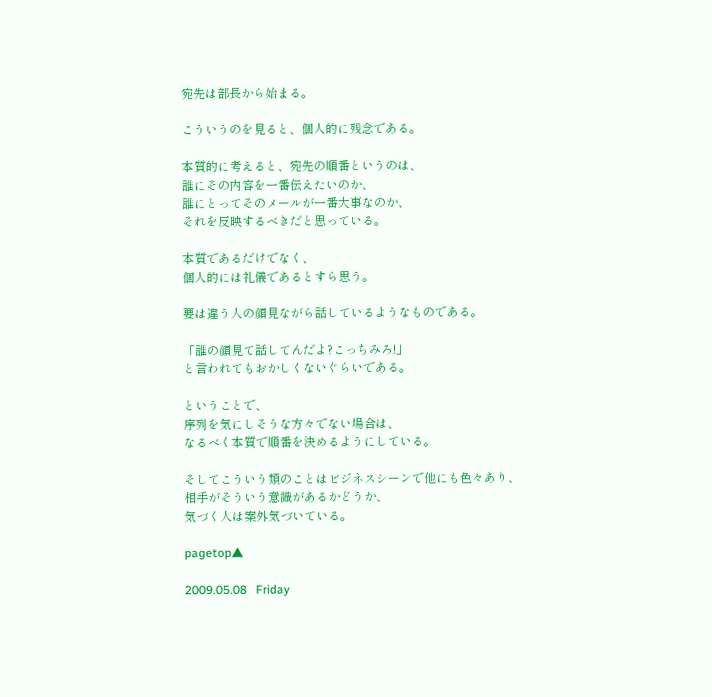宛先は部長から始まる。

こういうのを見ると、個人的に残念である。

本質的に考えると、宛先の順番というのは、
誰にその内容を一番伝えたいのか、
誰にとってそのメールが一番大事なのか、
それを反映するべきだと思っている。

本質であるだけでなく、
個人的には礼儀であるとすら思う。

要は違う人の顔見ながら話しているようなものである。

「誰の顔見て話してんだよ?こっちみろ!」
と言われてもおかしくないぐらいである。

ということで、
序列を気にしそうな方々でない場合は、
なるべく本質で順番を決めるようにしている。

そしてこういう類のことはビジネスシーンで他にも色々あり、
相手がそういう意識があるかどうか、
気づく人は案外気づいている。

pagetop▲

2009.05.08   Friday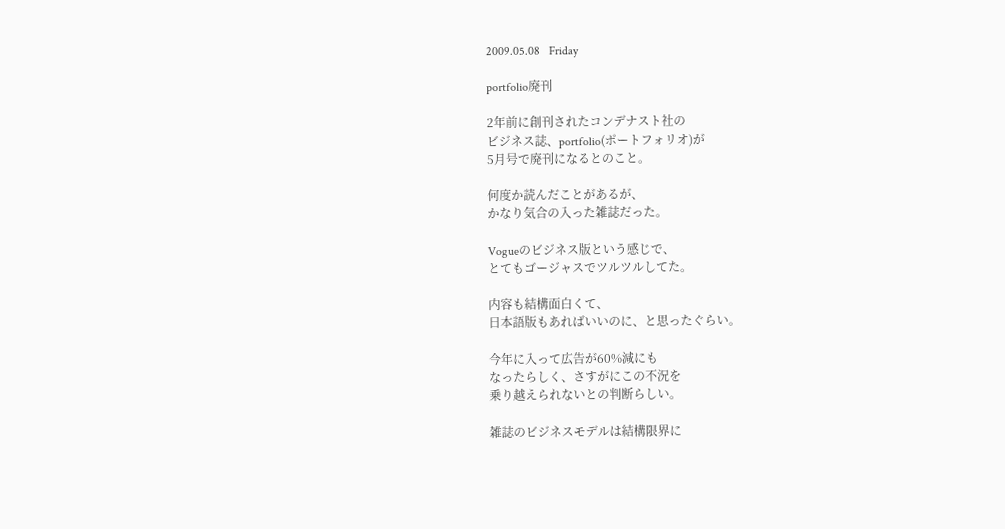2009.05.08   Friday

portfolio廃刊

2年前に創刊されたコンデナスト社の
ビジネス誌、portfolio(ポートフォリオ)が
5月号で廃刊になるとのこと。

何度か読んだことがあるが、
かなり気合の入った雑誌だった。

Vogueのビジネス版という感じで、
とてもゴージャスでツルツルしてた。

内容も結構面白くて、
日本語版もあればいいのに、と思ったぐらい。

今年に入って広告が60%減にも
なったらしく、さすがにこの不況を
乗り越えられないとの判断らしい。

雑誌のビジネスモデルは結構限界に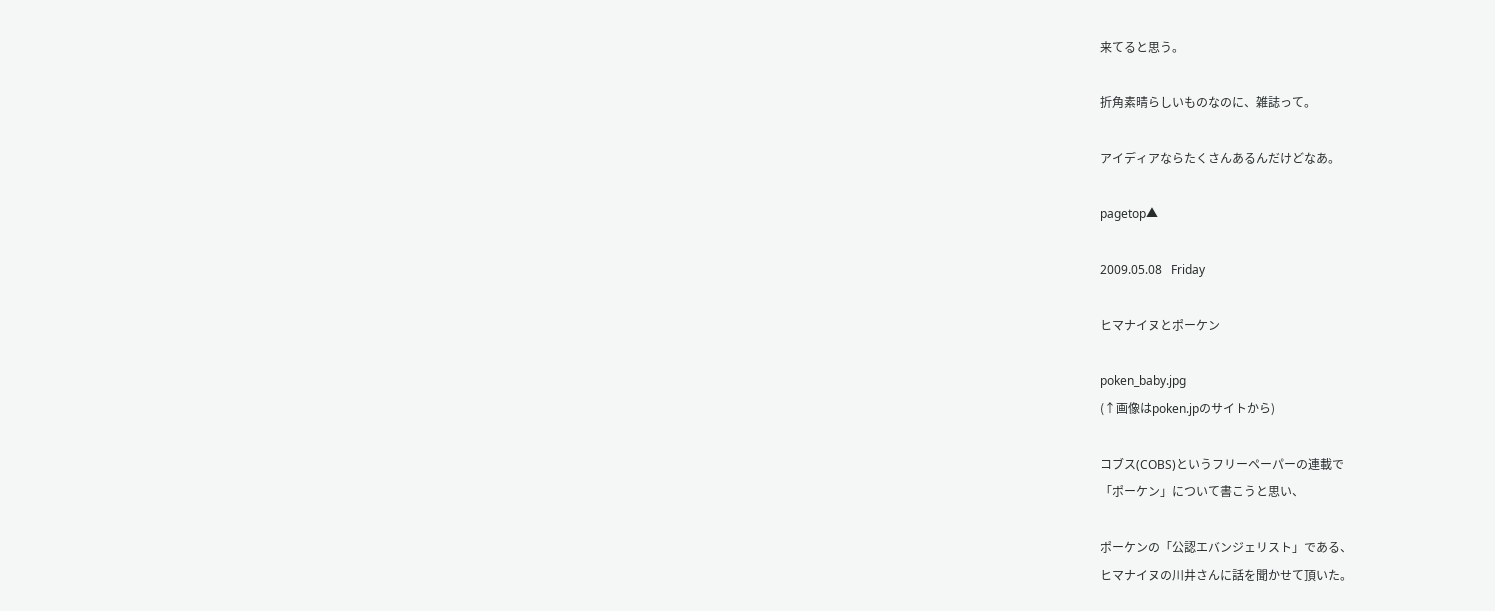来てると思う。

折角素晴らしいものなのに、雑誌って。

アイディアならたくさんあるんだけどなあ。

pagetop▲

2009.05.08   Friday

ヒマナイヌとポーケン

poken_baby.jpg
(↑画像はpoken.jpのサイトから)

コブス(COBS)というフリーペーパーの連載で
「ポーケン」について書こうと思い、

ポーケンの「公認エバンジェリスト」である、
ヒマナイヌの川井さんに話を聞かせて頂いた。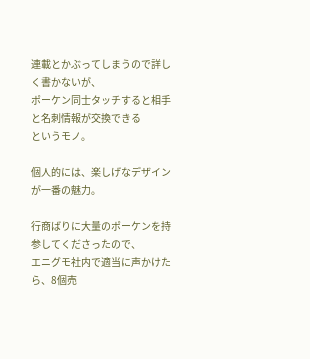連載とかぶってしまうので詳しく書かないが、
ポーケン同士タッチすると相手と名刺情報が交換できる
というモノ。

個人的には、楽しげなデザインが一番の魅力。

行商ばりに大量のポーケンを持参してくださったので、
エニグモ社内で適当に声かけたら、8個売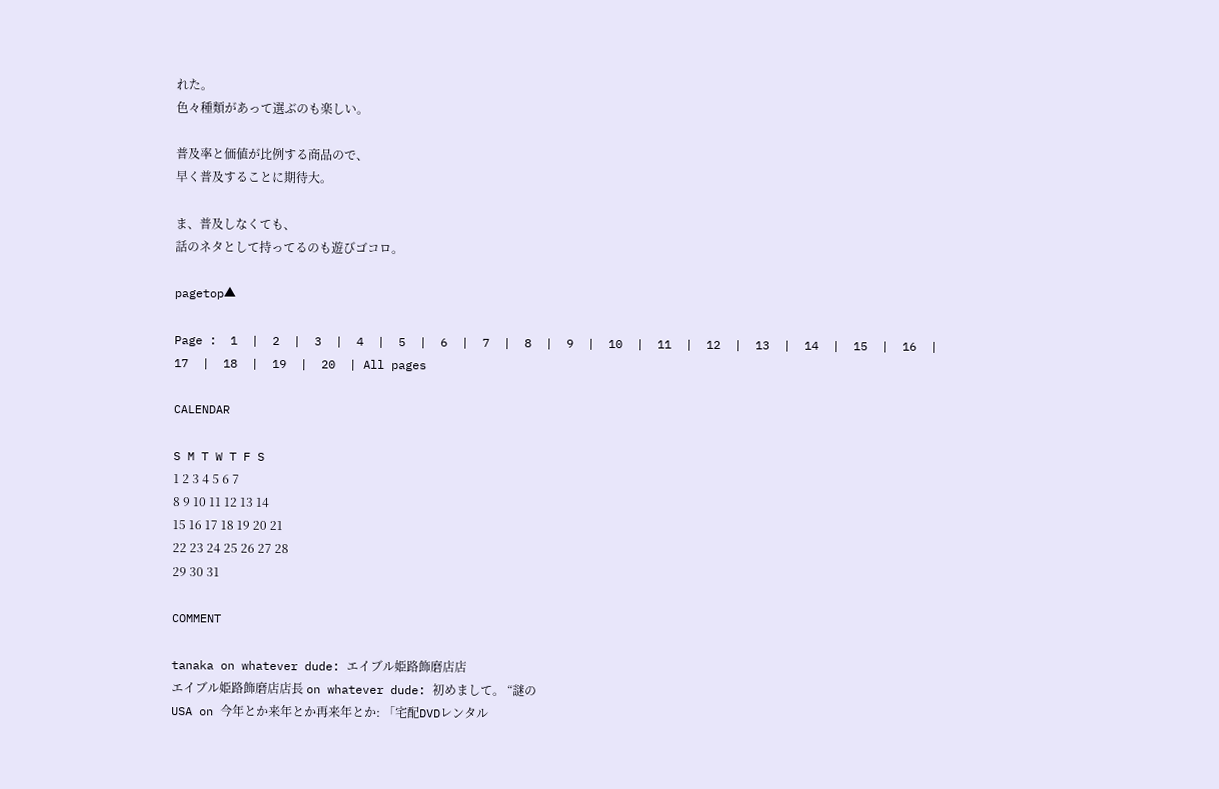れた。
色々種類があって選ぶのも楽しい。

普及率と価値が比例する商品ので、
早く普及することに期待大。

ま、普及しなくても、
話のネタとして持ってるのも遊びゴコロ。

pagetop▲

Page :  1  |  2  |  3  |  4  |  5  |  6  |  7  |  8  |  9  |  10  |  11  |  12  |  13  |  14  |  15  |  16  |  17  |  18  |  19  |  20  | All pages

CALENDAR

S M T W T F S
1 2 3 4 5 6 7
8 9 10 11 12 13 14
15 16 17 18 19 20 21
22 23 24 25 26 27 28
29 30 31

COMMENT

tanaka on whatever dude: エイブル姫路飾磨店店
エイブル姫路飾磨店店長 on whatever dude: 初めまして。 “謎の
USA on 今年とか来年とか再来年とか: 「宅配DVDレンタル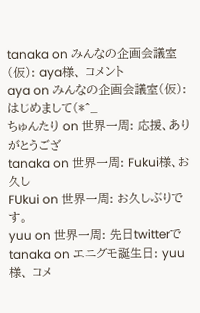tanaka on みんなの企画会議室(仮): aya様、 コメント
aya on みんなの企画会議室(仮): はじめまして(*^_
ちゅんたり on 世界一周: 応援、ありがとうござ
tanaka on 世界一周: Fukui様、お久し
FUkui on 世界一周: お久しぶりです。
yuu on 世界一周: 先日twitterで
tanaka on エニグモ誕生日: yuu様、 コメ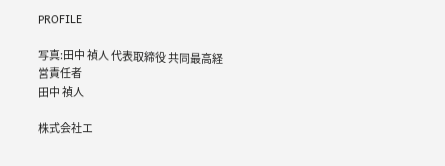PROFILE

写真:田中 禎人 代表取締役 共同最高経営責任者
田中 禎人

株式会社エ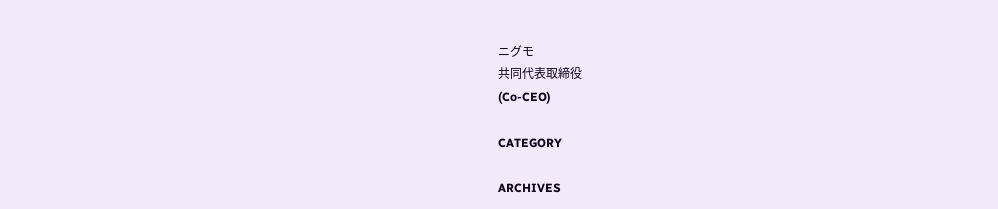ニグモ
共同代表取締役
(Co-CEO)

CATEGORY

ARCHIVES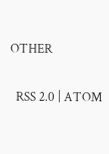OTHER

  RSS 2.0 | ATOM